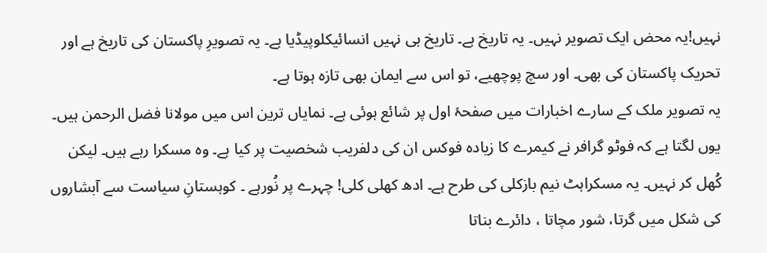نہیں!یہ محض ایک تصویر نہیں۔ یہ تاریخ ہے۔ تاریخ ہی نہیں انسائیکلوپیڈیا ہے۔ یہ تصویرِ پاکستان کی تاریخ ہے اور تحریک پاکستان کی بھی۔ اور سچ پوچھیے، تو اس سے ایمان بھی تازہ ہوتا ہے۔
یہ تصویر ملک کے سارے اخبارات میں صفحۂ اول پر شائع ہوئی ہے۔ نمایاں ترین اس میں مولانا فضل الرحمن ہیں۔ یوں لگتا ہے کہ فوٹو گرافر نے کیمرے کا زیادہ فوکس ان کی دلفریب شخصیت پر کیا ہے۔ وہ مسکرا رہے ہیں۔ لیکن کُھل کر نہیں۔ یہ مسکراہٹ نیم بازکلی کی طرح ہے۔ ادھ کھلی کلی! چہرے پر نُورہے ۔ کوہستانِ سیاست سے آبشاروں کی شکل میں گرتا، شور مچاتا ، دائرے بناتا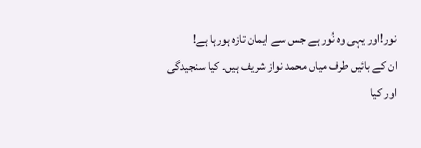نور!اور یہی وہ نُور ہے جس سے ایمان تازہ ہورہا ہے!
ان کے بائیں طرف میاں محمد نواز شریف ہیں۔ کیا سنجیدگی اور کیا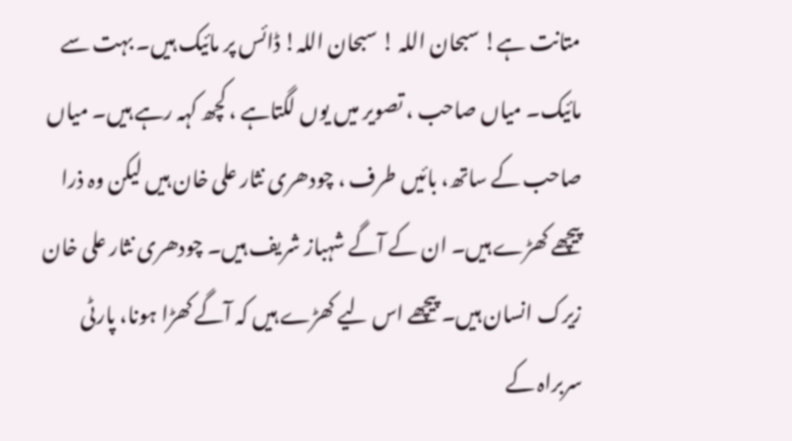متانت ہے! سبحان اللہ ! سبحان اللہ! ڈائس پر مائیک ہیں۔ بہت سے مائیک۔ میاں صاحب ، تصویر میں یوں لگتاہے ، کچھ کہہ رہے ہیں۔ میاں صاحب کے ساتھ، بائیں طرف ، چودھری نثار علی خان ہیں لیکن وہ ذرا پیچھے کھڑے ہیں۔ ان کے آگے شہباز شریف ہیں۔ چودھری نثار علی خان زیرک انسان ہیں۔ پیچھے اس لیے کھڑے ہیں کہ آگے کھڑا ہونا، پارٹی سربراہ کے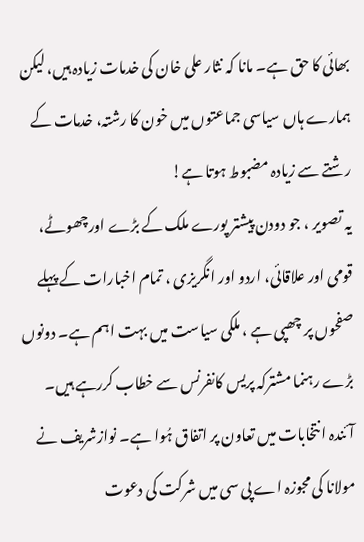بھائی کا حق ہے۔ مانا کہ نثار علی خان کی خدمات زیادہ ہیں، لیکن ہمارے ہاں سیاسی جماعتوں میں خون کا رشتہ، خدمات کے رشتے سے زیادہ مضبوط ہوتا ہے!
یہ تصویر ، جو دودن پیشتر پورے ملک کے بڑے اورچھوٹے، قومی اور علاقائی، اردو اور انگریزی ، تمام اخبارات کے پہلے صفحوں پر چھپی ہے ، ملکی سیاست میں بہت اہم ہے۔ دونوں بڑے رہنما مشترکہ پریس کانفرنس سے خطاب کررہے ہیں۔ آئندہ انتخابات میں تعاون پر اتفاق ہُوا ہے۔ نوازشریف نے مولانا کی مجوزہ اے پی سی میں شرکت کی دعوت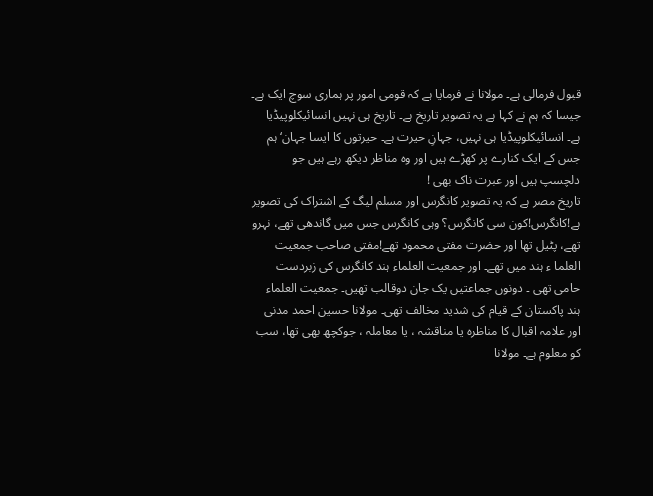قبول فرمالی ہے۔ مولانا نے فرمایا ہے کہ قومی امور پر ہماری سوچ ایک ہے۔
جیسا کہ ہم نے کہا ہے یہ تصویر تاریخ ہے۔ تاریخ ہی نہیں انسائیکلوپیڈیا ہے۔ انسائیکلوپیڈیا ہی نہیں، جہانِ حیرت ہے۔ حیرتوں کا ایسا جہان‘ ہم جس کے ایک کنارے پر کھڑے ہیں اور وہ مناظر دیکھ رہے ہیں جو دلچسپ ہیں اور عبرت ناک بھی !
تاریخ مصر ہے کہ یہ تصویر کانگرس اور مسلم لیگ کے اشتراک کی تصویر ہے!کانگرس!کون سی کانگرس؟ وہی کانگرس جس میں گاندھی تھے، نہرو تھے، پٹیل تھا اور حضرت مفتی محمود تھے!مفتی صاحب جمعیت العلما ء ہند میں تھے۔ اور جمعیت العلماء ہند کانگرس کی زبردست حامی تھی ۔ دونوں جماعتیں یک جان دوقالب تھیں۔ جمعیت العلماء ہند پاکستان کے قیام کی شدید مخالف تھی۔ مولانا حسین احمد مدنی اور علامہ اقبال کا مناظرہ یا مناقشہ ، یا معاملہ ، جوکچھ بھی تھا، سب کو معلوم ہے۔ مولانا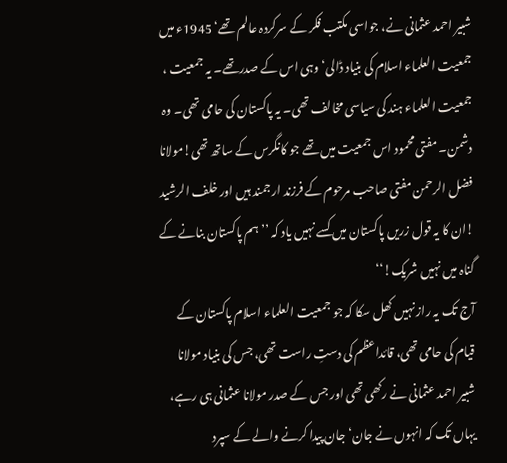شبیر احمد عثمانی نے، جواسی مکتب فکر کے سرکردہ عالم تھے‘ 1945ء میں جمعیت العلماء اسلام کی بنیاد ڈالی‘ وہی اس کے صدرتھے۔ یہ جمعیت ، جمعیت العلماء ہند کی سیاسی مخالف تھی۔ یہ پاکستان کی حامی تھی۔ وہ دشمن۔ مفتی محمود اس جمعیت میں تھے جو کانگرس کے ساتھ تھی!مولانا فضل الرحمن مفتی صاحب مرحوم کے فرزند ارجمند ہیں اور خلف الرشید !ان کا یہ قول زریں پاکستان میں کسے نہیں یاد کہ ’’ہم پاکستان بنانے کے گناہ میں نہیں شریک!‘‘
آج تک یہ راز نہیں کھل سکا کہ جو جمعیت العلماء اسلام پاکستان کے قیام کی حامی تھی، قائداعظم کی دستِ راست تھی، جس کی بنیاد مولانا شبیر احمد عثمانی نے رکھی تھی اور جس کے صدر مولانا عثمانی ہی رہے، یہاں تک کہ انہوں نے جان‘ جان پیدا کرنے والے کے سپرد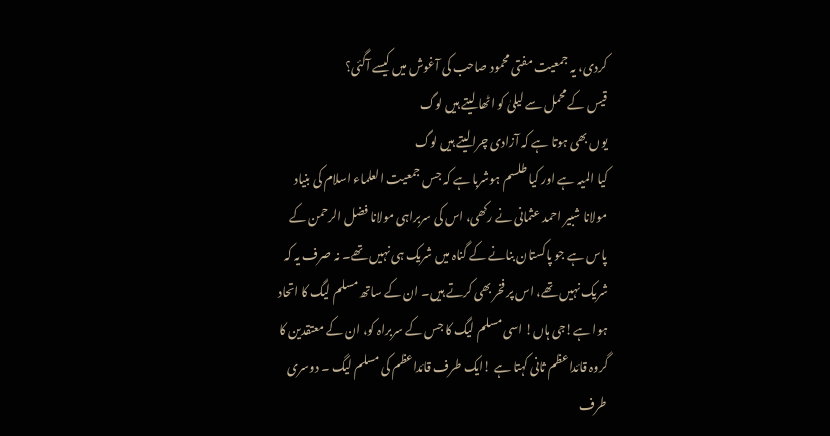کردی، یہ جمعیت مفتی محمود صاحب کی آغوش میں کیسے آگئی؟
قیس کے محمل سے لیلیٰ کو اٹھا لیتے ہیں لوگ
یوں بھی ہوتا ہے کہ آزادی چرالیتے ہیں لوگ
کیا المیہ ہے اور کیا طلسم ہوشربا ہے کہ جس جمعیت العلماء اسلام کی بنیاد مولانا شبیر احمد عثمانی نے رکھی، اس کی سربراہی مولانا فضل الرحمن کے پاس ہے جو پاکستان بنانے کے گناہ میں شریک ہی نہیں تھے۔ نہ صرف یہ کہ شریک نہیں تھے، اس پر فخر بھی کرتے ہیں۔ ان کے ساتھ مسلم لیگ کا اتحاد ہوا ہے!جی ہاں! اسی مسلم لیگ کا جس کے سربراہ کو، ان کے معتقدین کا گروہ قائداعظم ثانی کہتا ہے !ایک طرف قائداعظم کی مسلم لیگ ۔ دوسری طرف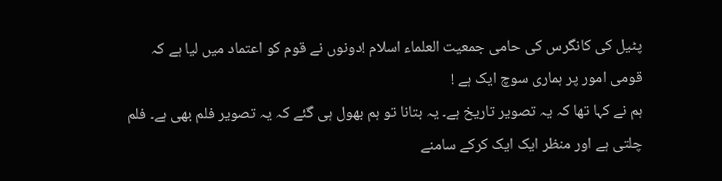پٹیل کی کانگرس کی حامی جمعیت العلماء اسلام !دونوں نے قوم کو اعتماد میں لیا ہے کہ قومی امور پر ہماری سوچ ایک ہے !
ہم نے کہا تھا کہ یہ تصویر تاریخ ہے۔ یہ بتانا تو ہم بھول ہی گئے کہ یہ تصویر فلم بھی ہے۔ فلم چلتی ہے اور منظر ایک ایک کرکے سامنے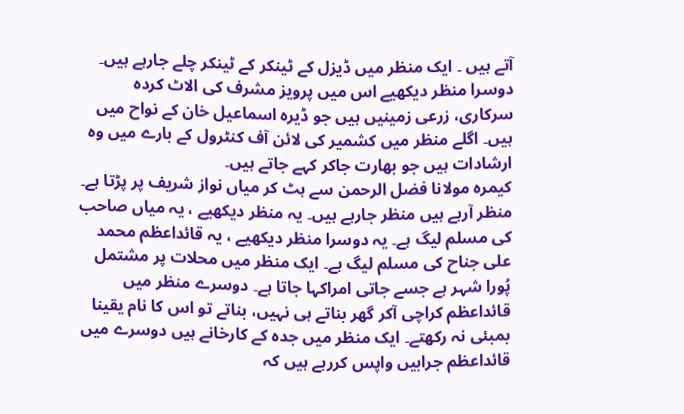آتے ہیں ۔ ایک منظر میں ڈیزل کے ٹینکر کے ٹینکر چلے جارہے ہیں۔ دوسرا منظر دیکھیے اس میں پرویز مشرف کی الاٹ کردہ سرکاری، زرعی زمینیں ہیں جو ڈیرہ اسماعیل خان کے نواح میں ہیں۔ اگلے منظر میں کشمیر کی لائن آف کنٹرول کے بارے میں وہ ارشادات ہیں جو بھارت جاکر کہے جاتے ہیں۔
کیمرہ مولانا فضل الرحمن سے ہٹ کر میاں نواز شریف پر پڑتا ہے۔ منظر آرہے ہیں منظر جارہے ہیں۔ یہ منظر دیکھیے ، یہ میاں صاحب کی مسلم لیگ ہے۔ یہ دوسرا منظر دیکھیے ، یہ قائداعظم محمد علی جناح کی مسلم لیگ ہے۔ ایک منظر میں محلات پر مشتمل پُورا شہر ہے جسے جاتی امراکہا جاتا ہے۔ دوسرے منظر میں قائداعظم کراچی آکر گھر بناتے ہی نہیں، بناتے تو اس کا نام یقینا بمبئی نہ رکھتے۔ ایک منظر میں جدہ کے کارخانے ہیں دوسرے میں قائداعظم جرابیں واپس کررہے ہیں کہ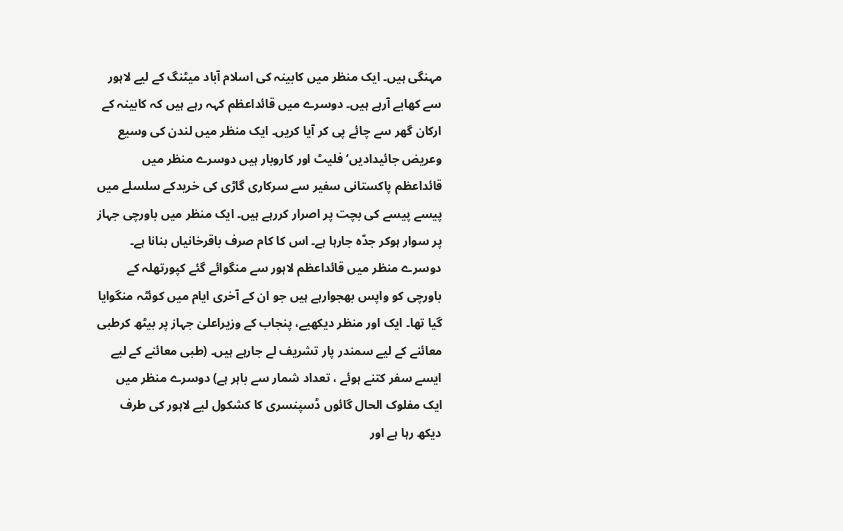مہنگی ہیں۔ ایک منظر میں کابینہ کی اسلام آباد میٹنگ کے لیے لاہور سے کھابے آرہے ہیں۔ دوسرے میں قائداعظم کہہ رہے ہیں کہ کابینہ کے ارکان گھر سے چائے پی کر آیا کریں۔ ایک منظر میں لندن کی وسیع وعریض جائیدادیں‘ فلیٹ اور کاروبار ہیں دوسرے منظر میں قائداعظم پاکستانی سفیر سے سرکاری گاڑی کی خریدکے سلسلے میں پیسے پیسے کی بچت پر اصرار کررہے ہیں۔ ایک منظر میں باورچی جہاز پر سوار ہوکر جدّہ جارہا ہے۔ اس کا کام صرف باقرخانیاں بنانا ہے۔ دوسرے منظر میں قائداعظم لاہور سے منگوائے گئے کپورتھلہ کے باورچی کو واپس بھجوارہے ہیں جو ان کے آخری ایام میں کوئٹہ منگوایا گیا تھا۔ ایک اور منظر دیکھیے، پنجاب کے وزیراعلیٰ جہاز پر بیٹھ کرطبی معائنے کے لیے سمندر پار تشریف لے جارہے ہیں۔ (طبی معائنے کے لیے ایسے سفر کتنے ہوئے ، تعداد شمار سے باہر ہے) دوسرے منظر میں ایک مفلوک الحال گائوں ڈسپنسری کا کشکول لیے لاہور کی طرف دیکھ رہا ہے اور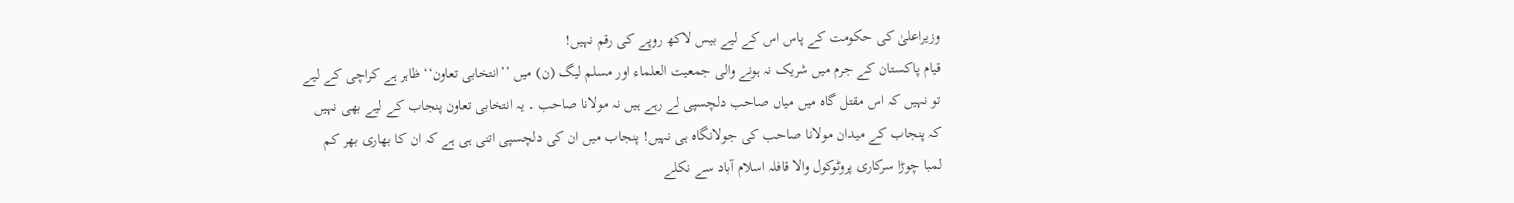وزیراعلیٰ کی حکومت کے پاس اس کے لیے بیس لاکھ روپے کی رقم نہیں!
قیام پاکستان کے جرم میں شریک نہ ہونے والی جمعیت العلماء اور مسلم لیگ (ن) میں ’’انتخابی تعاون‘‘ ظاہر ہے کراچی کے لیے تو نہیں کہ اس مقتل گاہ میں میاں صاحب دلچسپی لے رہے ہیں نہ مولانا صاحب ۔ یہ انتخابی تعاون پنجاب کے لیے بھی نہیں کہ پنجاب کے میدان مولانا صاحب کی جولانگاہ ہی نہیں! پنجاب میں ان کی دلچسپی اتنی ہی ہے کہ ان کا بھاری بھر کم لمبا چوڑا سرکاری پروٹوکول والا قافلہ اسلام آباد سے نکلے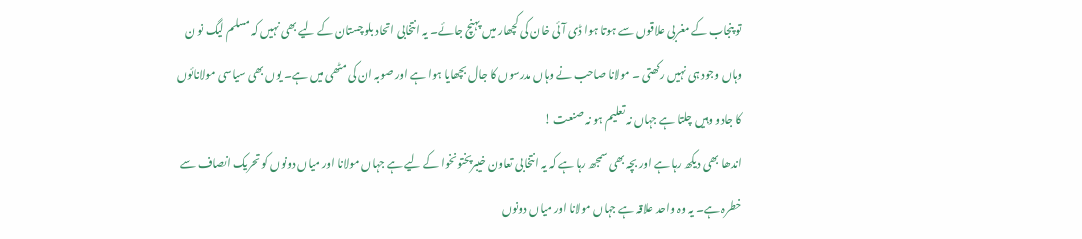تو پنجاب کے مغربی علاقوں سے ہوتا ہوا ڈی آئی خان کی کچھار میں پہنچ جائے۔ یہ انتخابی اتحاد بلوچستان کے لیے بھی نہیں کہ مسلم لیگ نو ن وہاں وجود ہی نہیں رکھتی ۔ مولانا صاحب نے وہاں مدرسوں کا جال بچھایا ہوا ہے اور صوبہ ان کی مٹھی میں ہے۔ یوں بھی سیاسی مولانائوں کا جادو وہیں چلتا ہے جہاں نہ تعلیم ہو نہ صنعت !
اندھا بھی دیکھ رہا ہے اور بچہ بھی سمجھ رہا ہے کہ یہ انتخابی تعاون خیبرپختونخوا کے لیے ہے جہاں مولانا اور میاں دونوں کو تحریک انصاف سے خطرہ ہے۔ یہ وہ واحد علاقہ ہے جہاں مولانا اور میاں دونوں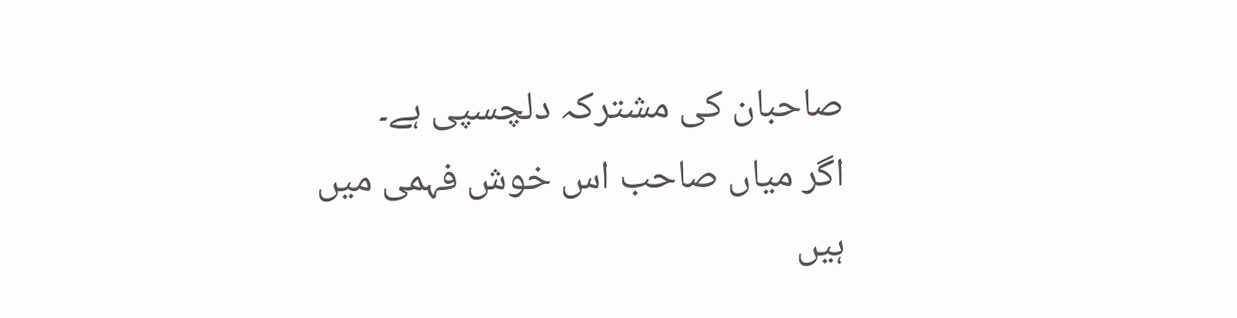صاحبان کی مشترکہ دلچسپی ہے۔
اگر میاں صاحب اس خوش فہمی میں ہیں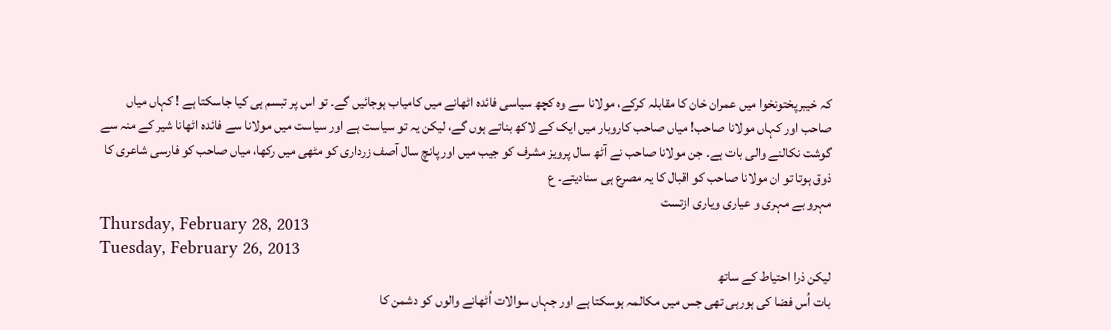کہ خیبرپختونخوا میں عمران خان کا مقابلہ کرکے، مولانا سے وہ کچھ سیاسی فائدہ اٹھانے میں کامیاب ہوجائیں گے۔ تو اس پر تبسم ہی کیا جاسکتا ہے ! کہاں میاں صاحب اور کہاں مولانا صاحب! میاں صاحب کاروبار میں ایک کے لاکھ بناتے ہوں گے، لیکن یہ تو سیاست ہے اور سیاست میں مولانا سے فائدہ اٹھانا شیر کے منہ سے گوشت نکالنے والی بات ہے۔ جن مولانا صاحب نے آٹھ سال پرویز مشرف کو جیب میں اور پانچ سال آصف زرداری کو مٹھی میں رکھا، میاں صاحب کو فارسی شاعری کا ذوق ہوتا تو ان مولانا صاحب کو اقبال کا یہ مصرع ہی سنادیتے۔ ع
مہرو بے مہری و عیاری ویاری ازتست
Thursday, February 28, 2013
Tuesday, February 26, 2013
لیکن ذرا احتیاط کے ساتھ
بات اُس فضا کی ہورہی تھی جس میں مکالمہ ہوسکتا ہے اور جہاں سوالات اُٹھانے والوں کو دشمن کا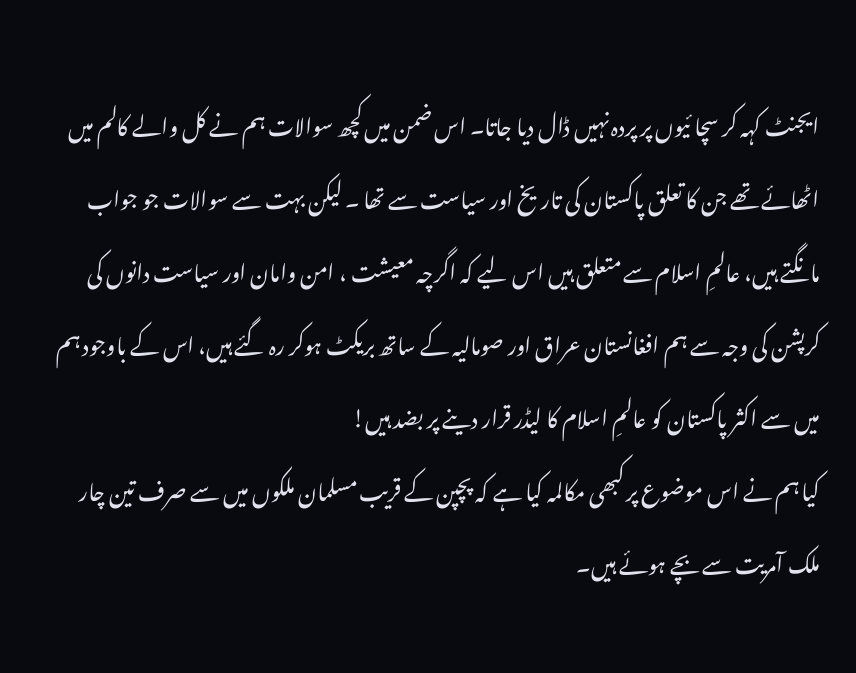ایجنٹ کہہ کر سچا ئیوں پر پردہ نہیں ڈال دیا جاتا۔ اس ضمن میں کچھ سوالات ہم نے کل والے کالم میں اٹھائے تھے جن کا تعلق پاکستان کی تاریخ اور سیاست سے تھا ۔ لیکن بہت سے سوالات جو جواب مانگتے ہیں، عالمِ اسلام سے متعلق ہیں اس لیے کہ اگرچہ معیشت ، امن وامان اور سیاست دانوں کی کرپشن کی وجہ سے ہم افغانستان عراق اور صومالیہ کے ساتھ بریکٹ ہوکر رہ گئے ہیں، اس کے باوجود ہم میں سے اکثر پاکستان کو عالمِ اسلام کا لیڈر قرار دینے پر بضد ہیں!
کیا ہم نے اس موضوع پر کبھی مکالمہ کیا ہے کہ پچپن کے قریب مسلمان ملکوں میں سے صرف تین چار ملک آمریت سے بچے ہوئے ہیں۔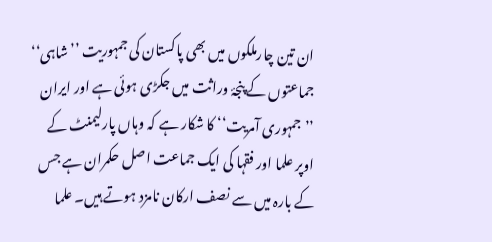ان تین چارملکوں میں بھی پاکستان کی جمہوریت ’’شاہی‘‘ جماعتوں کے پنجۂ وراثت میں جکڑی ہوئی ہے اور ایران ’’جمہوری آمریت‘‘ کا شکار ہے کہ وہاں پارلیمنٹ کے اوپر علما اور فقہا کی ایک جماعت اصل حکمران ہے جس کے بارہ میں سے نصف ارکان نامزد ہوتے ہیں۔ علما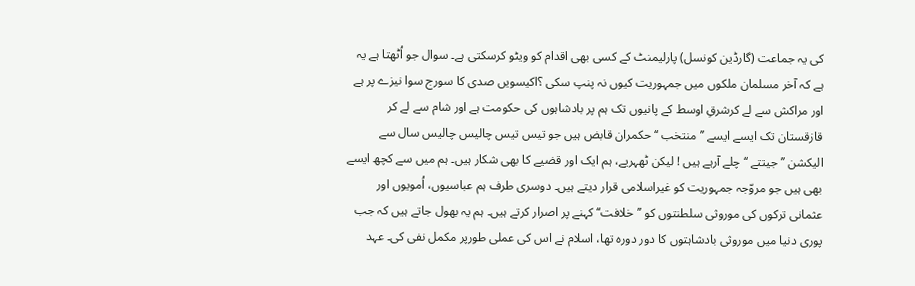کی یہ جماعت (گارڈین کونسل) پارلیمنٹ کے کسی بھی اقدام کو ویٹو کرسکتی ہے۔ سوال جو اُٹھتا ہے یہ ہے کہ آخر مسلمان ملکوں میں جمہوریت کیوں نہ پنپ سکی ؟اکیسویں صدی کا سورج سوا نیزے پر ہے اور مراکش سے لے کرشرقِ اوسط کے پانیوں تک ہم پر بادشاہوں کی حکومت ہے اور شام سے لے کر قازقستان تک ایسے ایسے ’’منتخب ‘‘ حکمران قابض ہیں جو تیس تیس چالیس چالیس سال سے الیکشن ’’جیتتے ‘‘ چلے آرہے ہیں ! لیکن ٹھہریے، ہم ایک اور قضیے کا بھی شکار ہیں۔ ہم میں سے کچھ ایسے بھی ہیں جو مروّجہ جمہوریت کو غیراسلامی قرار دیتے ہیں۔ دوسری طرف ہم عباسیوں، اُمویوں اور عثمانی ترکوں کی موروثی سلطنتوں کو ’’خلافت‘‘ کہنے پر اصرار کرتے ہیں۔ ہم یہ بھول جاتے ہیں کہ جب پوری دنیا میں موروثی بادشاہتوں کا دور دورہ تھا، اسلام نے اس کی عملی طورپر مکمل نفی کی۔ عہد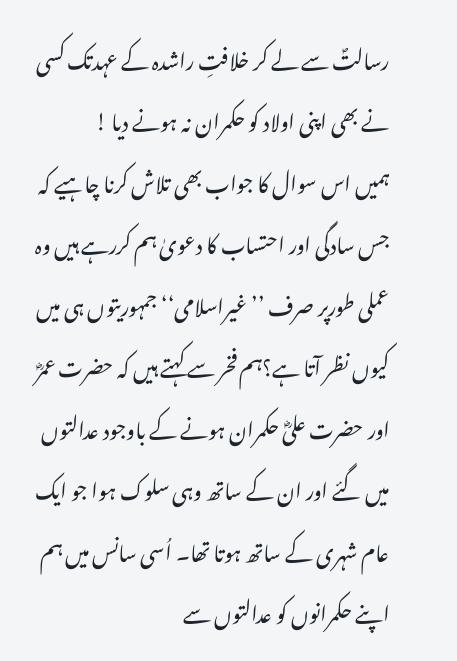رسالتؐ سے لے کر خلافتِ راشدہ کے عہدتک کسی نے بھی اپنی اولاد کو حکمران نہ ہونے دیا !
ہمیں اس سوال کا جواب بھی تلاش کرنا چاہیے کہ جس سادگی اور احتساب کا دعویٰ ہم کررہے ہیں وہ عملی طورپر صرف ’’غیراسلامی‘‘ جمہوریتوں ہی میں کیوں نظر آتا ہے؟ہم فخر سے کہتے ہیں کہ حضرت عمرؓ اور حضرت علیؓ حکمران ہونے کے باوجود عدالتوں میں گئے اور ان کے ساتھ وہی سلوک ہوا جو ایک عام شہری کے ساتھ ہوتا تھا۔ اُسی سانس میں ہم اپنے حکمرانوں کو عدالتوں سے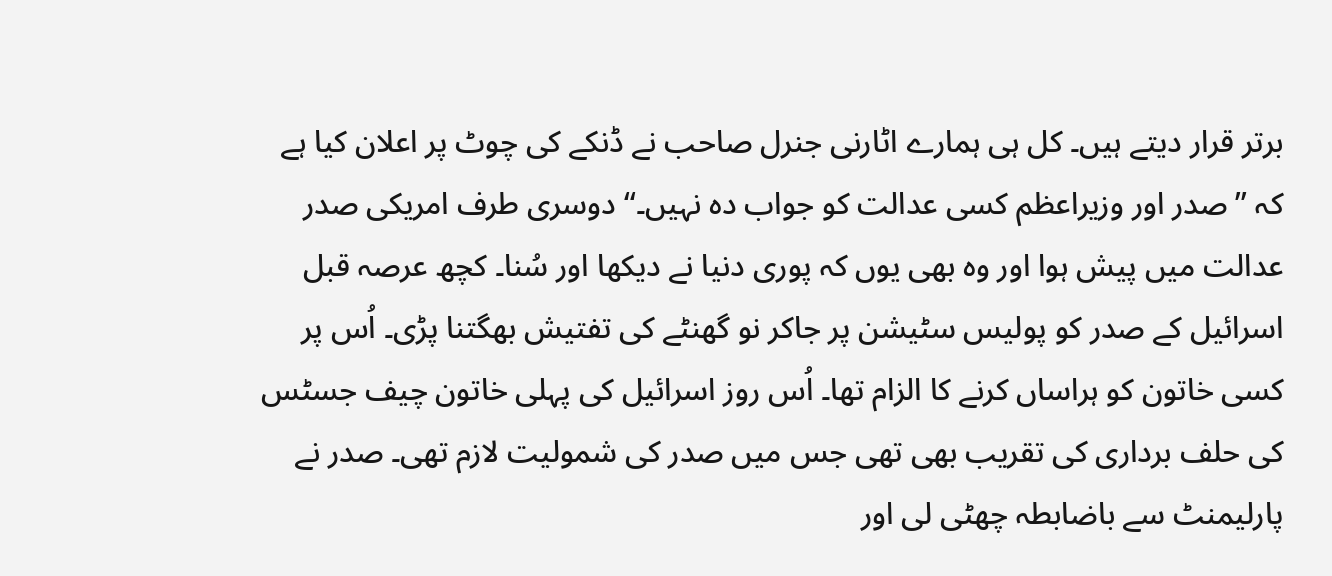برتر قرار دیتے ہیں۔ کل ہی ہمارے اٹارنی جنرل صاحب نے ڈنکے کی چوٹ پر اعلان کیا ہے کہ ’’صدر اور وزیراعظم کسی عدالت کو جواب دہ نہیں۔‘‘ دوسری طرف امریکی صدر عدالت میں پیش ہوا اور وہ بھی یوں کہ پوری دنیا نے دیکھا اور سُنا۔ کچھ عرصہ قبل اسرائیل کے صدر کو پولیس سٹیشن پر جاکر نو گھنٹے کی تفتیش بھگتنا پڑی۔ اُس پر کسی خاتون کو ہراساں کرنے کا الزام تھا۔ اُس روز اسرائیل کی پہلی خاتون چیف جسٹس کی حلف برداری کی تقریب بھی تھی جس میں صدر کی شمولیت لازم تھی۔ صدر نے پارلیمنٹ سے باضابطہ چھٹی لی اور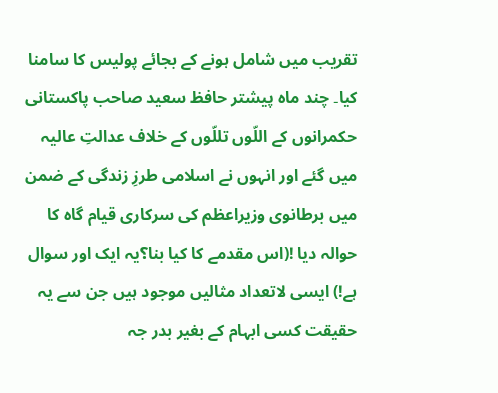تقریب میں شامل ہونے کے بجائے پولیس کا سامنا کیا۔ چند ماہ پیشتر حافظ سعید صاحب پاکستانی حکمرانوں کے اللّوں تللّوں کے خلاف عدالتِ عالیہ میں گئے اور انہوں نے اسلامی طرزِ زندگی کے ضمن میں برطانوی وزیراعظم کی سرکاری قیام گاہ کا حوالہ دیا !(اس مقدمے کا کیا بنا؟یہ ایک اور سوال ہے!) ایسی لاتعداد مثالیں موجود ہیں جن سے یہ حقیقت کسی ابہام کے بغیر بدر جہ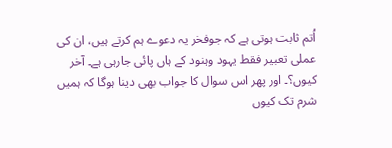اُتم ثابت ہوتی ہے کہ جوفخر یہ دعوے ہم کرتے ہیں، ان کی عملی تعبیر فقط یہود وہنود کے ہاں پائی جارہی ہے۔ آخر کیوں؟۔ اور پھر اس سوال کا جواب بھی دینا ہوگا کہ ہمیں شرم تک کیوں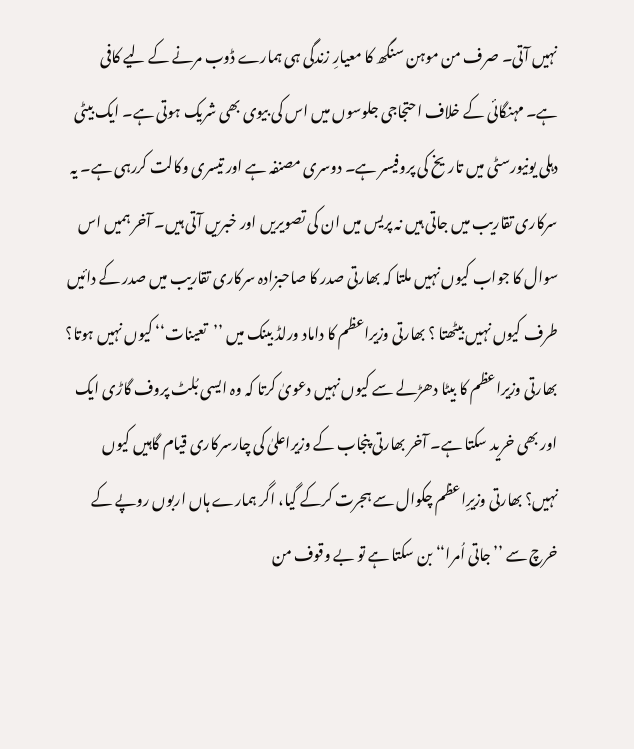نہیں آتی۔ صرف من موہن سنگھ کا معیارِ زندگی ہی ہمارے ڈوب مرنے کے لیے کافی ہے۔ مہنگائی کے خلاف احتجاجی جلوسوں میں اس کی بیوی بھی شریک ہوتی ہے۔ ایک بیٹی دہلی یونیورسٹی میں تاریخ کی پروفیسر ہے۔ دوسری مصنفہ ہے اور تیسری وکالت کررہی ہے۔ یہ سرکاری تقاریب میں جاتی ہیں نہ پریس میں ان کی تصویریں اور خبریں آتی ہیں۔ آخر ہمیں اس سوال کا جواب کیوں نہیں ملتا کہ بھارتی صدر کا صاحبزادہ سرکاری تقاریب میں صدر کے دائیں طرف کیوں نہیں بیٹھتا ؟ بھارتی وزیراعظم کا داماد ورلڈ بینک میں ’’تعینات‘‘ کیوں نہیں ہوتا؟ بھارتی وزیراعظم کا بیٹا دھڑلے سے کیوں نہیں دعویٰ کرتا کہ وہ ایسی بُلٹ پروف گاڑی ایک اور بھی خرید سکتا ہے۔ آخر بھارتی پنجاب کے وزیراعلیٰ کی چارسرکاری قیام گاہیں کیوں نہیں؟ بھارتی وزیرِاعظم چکوال سے ہجرت کرکے گیا، اگر ہمارے ہاں اربوں روپے کے خرچ سے ’’جاتی اُمرا‘‘ بن سکتا ہے تو بے وقوف من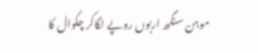موہن سنگھ اربوں روپے لگاکر چکوال کا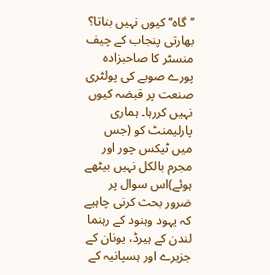’’گاہ‘‘ کیوں نہیں بناتا؟ بھارتی پنجاب کے چیف منسٹر کا صاحبزادہ پورے صوبے کی پولٹری صنعت پر قبضہ کیوں نہیں کررہا۔ ہماری پارلیمنٹ کو (جس میں ٹیکس چور اور مجرم بالکل نہیں بیٹھے ہوئے)اس سوال پر ضرور بحث کرنی چاہیے کہ یہود وہنود کے رہنما لندن کے ہیرڈ، یونان کے جزیرے اور ہسپانیہ کے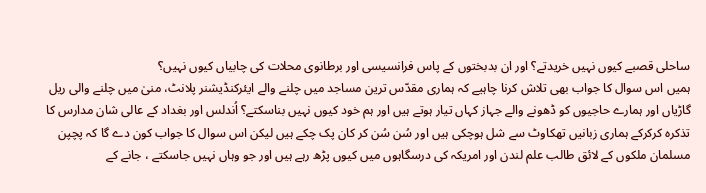ساحلی قصبے کیوں نہیں خریدتے؟ اور ان بدبختوں کے پاس فرانسیسی اور برطانوی محلات کی چابیاں کیوں نہیں؟
ہمیں اس سوال کا جواب بھی تلاش کرنا چاہیے کہ ہماری مقدّس ترین مساجد میں چلنے والے ایئرکنڈیشنر پلانٹ، منیٰ میں چلنے والی ریل گاڑیاں اور ہمارے حاجیوں کو ڈھونے والے جہاز کہاں تیار ہوتے ہیں اور ہم خود کیوں نہیں بناسکتے؟ اُندلس اور بغداد کے عالی شان مدارس کا تذکرہ کرکرکے ہماری زبانیں تھکاوٹ سے شل ہوچکی ہیں اور سُن سُن کر کان پک چکے ہیں لیکن اس سوال کا جواب کون دے گا کہ پچپن مسلمان ملکوں کے لائق طالب علم لندن اور امریکہ کی درسگاہوں میں کیوں پڑھ رہے ہیں اور جو وہاں نہیں جاسکتے ، جانے کے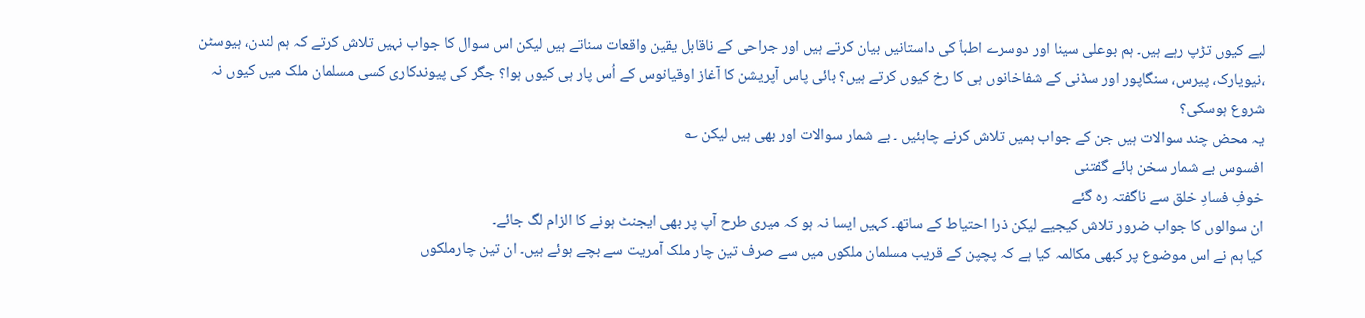لیے کیوں تڑپ رہے ہیں۔ ہم بوعلی سینا اور دوسرے اطباّ کی داستانیں بیان کرتے ہیں اور جراحی کے ناقابل یقین واقعات سناتے ہیں لیکن اس سوال کا جواب نہیں تلاش کرتے کہ ہم لندن، ہیوسٹن ،نیویارک، پیرس، سنگاپور اور سڈنی کے شفاخانوں ہی کا رخ کیوں کرتے ہیں؟ بائی پاس آپریشن کا آغاز اوقیانوس کے اُس پار ہی کیوں ہوا؟ جگر کی پیوندکاری کسی مسلمان ملک میں کیوں نہ شروع ہوسکی؟
یہ محض چند سوالات ہیں جن کے جواب ہمیں تلاش کرنے چاہئیں ۔ بے شمار سوالات اور بھی ہیں لیکن ؎
افسوس بے شمار سخن ہائے گفتنی
خوفِ فسادِ خلق سے ناگفتہ رہ گئے
ان سوالوں کا جواب ضرور تلاش کیجیے لیکن ذرا احتیاط کے ساتھ۔ کہیں ایسا نہ ہو کہ میری طرح آپ پر بھی ایجنٹ ہونے کا الزام لگ جائے۔
کیا ہم نے اس موضوع پر کبھی مکالمہ کیا ہے کہ پچپن کے قریب مسلمان ملکوں میں سے صرف تین چار ملک آمریت سے بچے ہوئے ہیں۔ ان تین چارملکوں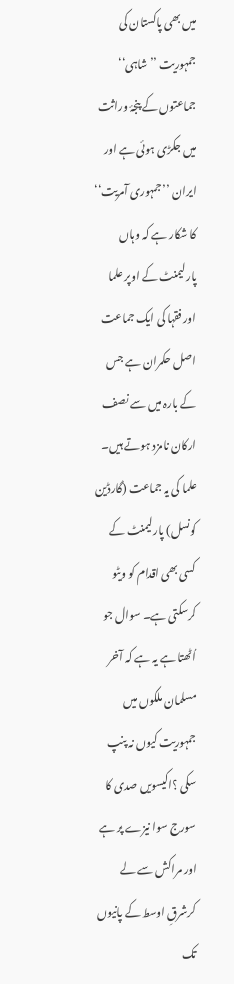میں بھی پاکستان کی جمہوریت ’’شاہی‘‘ جماعتوں کے پنجۂ وراثت میں جکڑی ہوئی ہے اور ایران ’’جمہوری آمریت‘‘ کا شکار ہے کہ وہاں پارلیمنٹ کے اوپر علما اور فقہا کی ایک جماعت اصل حکمران ہے جس کے بارہ میں سے نصف ارکان نامزد ہوتے ہیں۔ علما کی یہ جماعت (گارڈین کونسل) پارلیمنٹ کے کسی بھی اقدام کو ویٹو کرسکتی ہے۔ سوال جو اُٹھتا ہے یہ ہے کہ آخر مسلمان ملکوں میں جمہوریت کیوں نہ پنپ سکی ؟اکیسویں صدی کا سورج سوا نیزے پر ہے اور مراکش سے لے کرشرقِ اوسط کے پانیوں تک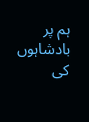ہم پر بادشاہوں کی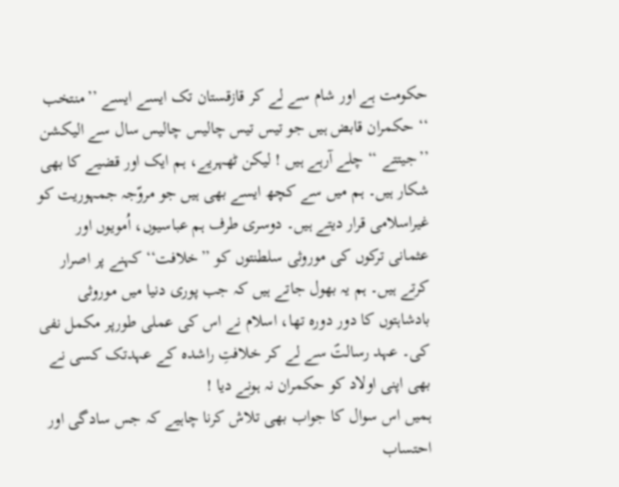حکومت ہے اور شام سے لے کر قازقستان تک ایسے ایسے ’’منتخب ‘‘ حکمران قابض ہیں جو تیس تیس چالیس چالیس سال سے الیکشن ’’جیتتے ‘‘ چلے آرہے ہیں ! لیکن ٹھہریے، ہم ایک اور قضیے کا بھی شکار ہیں۔ ہم میں سے کچھ ایسے بھی ہیں جو مروّجہ جمہوریت کو غیراسلامی قرار دیتے ہیں۔ دوسری طرف ہم عباسیوں، اُمویوں اور عثمانی ترکوں کی موروثی سلطنتوں کو ’’خلافت‘‘ کہنے پر اصرار کرتے ہیں۔ ہم یہ بھول جاتے ہیں کہ جب پوری دنیا میں موروثی بادشاہتوں کا دور دورہ تھا، اسلام نے اس کی عملی طورپر مکمل نفی کی۔ عہد رسالتؐ سے لے کر خلافتِ راشدہ کے عہدتک کسی نے بھی اپنی اولاد کو حکمران نہ ہونے دیا !
ہمیں اس سوال کا جواب بھی تلاش کرنا چاہیے کہ جس سادگی اور احتساب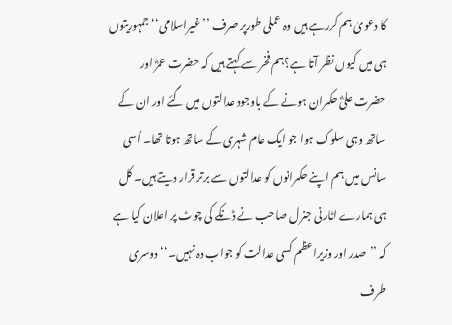کا دعویٰ ہم کررہے ہیں وہ عملی طورپر صرف ’’غیراسلامی‘‘ جمہوریتوں ہی میں کیوں نظر آتا ہے؟ہم فخر سے کہتے ہیں کہ حضرت عمرؓ اور حضرت علیؓ حکمران ہونے کے باوجود عدالتوں میں گئے اور ان کے ساتھ وہی سلوک ہوا جو ایک عام شہری کے ساتھ ہوتا تھا۔ اُسی سانس میں ہم اپنے حکمرانوں کو عدالتوں سے برتر قرار دیتے ہیں۔ کل ہی ہمارے اٹارنی جنرل صاحب نے ڈنکے کی چوٹ پر اعلان کیا ہے کہ ’’صدر اور وزیراعظم کسی عدالت کو جواب دہ نہیں۔‘‘ دوسری طرف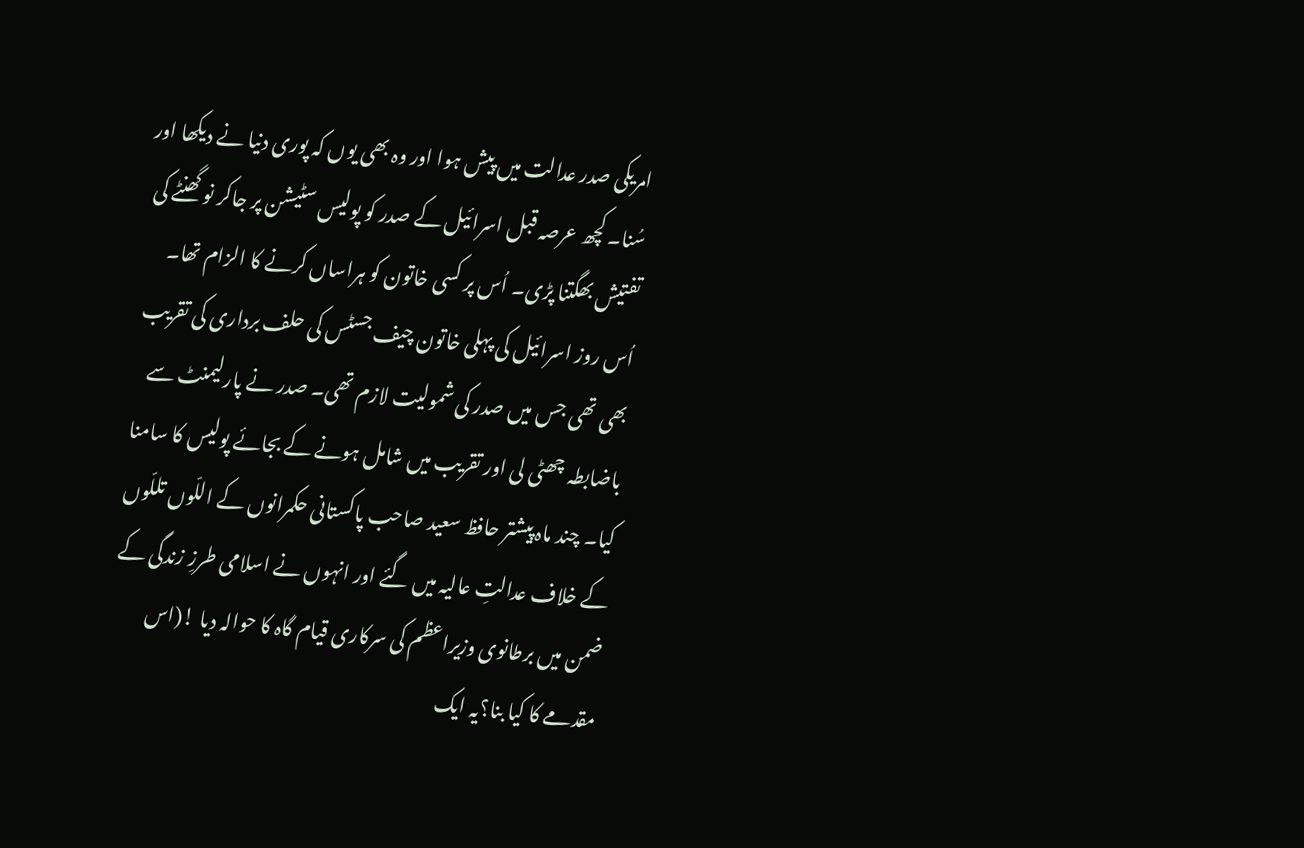امریکی صدر عدالت میں پیش ہوا اور وہ بھی یوں کہ پوری دنیا نے دیکھا اور سُنا۔ کچھ عرصہ قبل اسرائیل کے صدر کو پولیس سٹیشن پر جاکر نو گھنٹے کی تفتیش بھگتنا پڑی۔ اُس پر کسی خاتون کو ہراساں کرنے کا الزام تھا۔ اُس روز اسرائیل کی پہلی خاتون چیف جسٹس کی حلف برداری کی تقریب بھی تھی جس میں صدر کی شمولیت لازم تھی۔ صدر نے پارلیمنٹ سے باضابطہ چھٹی لی اور تقریب میں شامل ہونے کے بجائے پولیس کا سامنا کیا۔ چند ماہ پیشتر حافظ سعید صاحب پاکستانی حکمرانوں کے اللّوں تللّوں کے خلاف عدالتِ عالیہ میں گئے اور انہوں نے اسلامی طرزِ زندگی کے ضمن میں برطانوی وزیراعظم کی سرکاری قیام گاہ کا حوالہ دیا !(اس مقدمے کا کیا بنا؟یہ ایک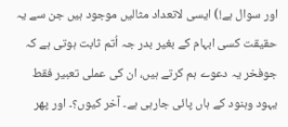اور سوال ہے!) ایسی لاتعداد مثالیں موجود ہیں جن سے یہ حقیقت کسی ابہام کے بغیر بدر جہ اُتم ثابت ہوتی ہے کہ جوفخر یہ دعوے ہم کرتے ہیں، ان کی عملی تعبیر فقط یہود وہنود کے ہاں پائی جارہی ہے۔ آخر کیوں؟۔ اور پھر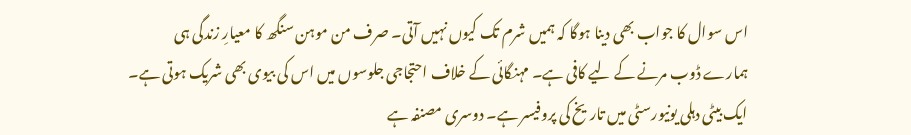اس سوال کا جواب بھی دینا ہوگا کہ ہمیں شرم تک کیوں نہیں آتی۔ صرف من موہن سنگھ کا معیارِ زندگی ہی ہمارے ڈوب مرنے کے لیے کافی ہے۔ مہنگائی کے خلاف احتجاجی جلوسوں میں اس کی بیوی بھی شریک ہوتی ہے۔ ایک بیٹی دہلی یونیورسٹی میں تاریخ کی پروفیسر ہے۔ دوسری مصنفہ ہے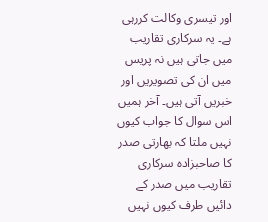اور تیسری وکالت کررہی ہے۔ یہ سرکاری تقاریب میں جاتی ہیں نہ پریس میں ان کی تصویریں اور خبریں آتی ہیں۔ آخر ہمیں اس سوال کا جواب کیوں نہیں ملتا کہ بھارتی صدر کا صاحبزادہ سرکاری تقاریب میں صدر کے دائیں طرف کیوں نہیں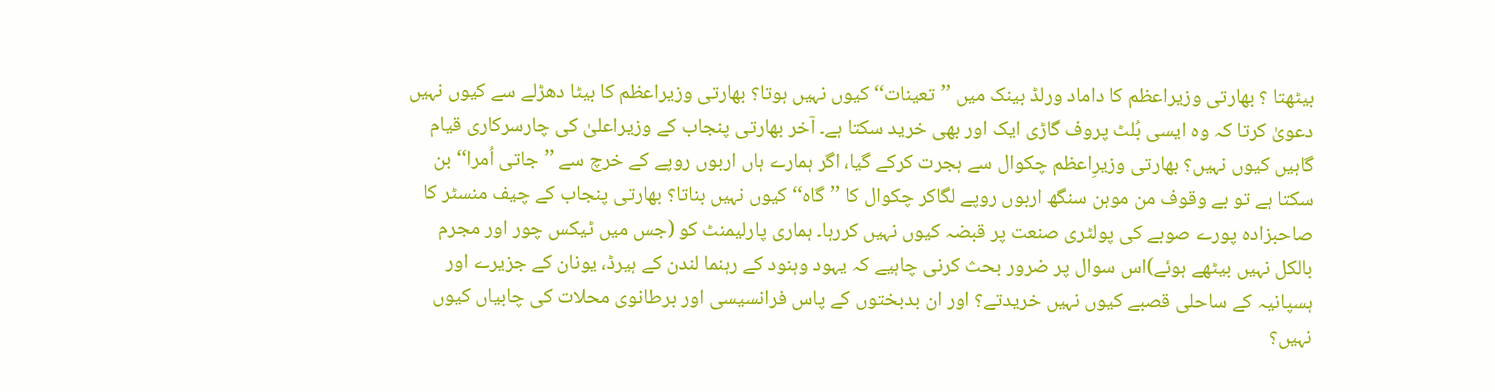بیٹھتا ؟ بھارتی وزیراعظم کا داماد ورلڈ بینک میں ’’تعینات‘‘ کیوں نہیں ہوتا؟ بھارتی وزیراعظم کا بیٹا دھڑلے سے کیوں نہیں دعویٰ کرتا کہ وہ ایسی بُلٹ پروف گاڑی ایک اور بھی خرید سکتا ہے۔ آخر بھارتی پنجاب کے وزیراعلیٰ کی چارسرکاری قیام گاہیں کیوں نہیں؟ بھارتی وزیرِاعظم چکوال سے ہجرت کرکے گیا، اگر ہمارے ہاں اربوں روپے کے خرچ سے ’’جاتی اُمرا‘‘ بن سکتا ہے تو بے وقوف من موہن سنگھ اربوں روپے لگاکر چکوال کا ’’گاہ‘‘ کیوں نہیں بناتا؟ بھارتی پنجاب کے چیف منسٹر کا صاحبزادہ پورے صوبے کی پولٹری صنعت پر قبضہ کیوں نہیں کررہا۔ ہماری پارلیمنٹ کو (جس میں ٹیکس چور اور مجرم بالکل نہیں بیٹھے ہوئے)اس سوال پر ضرور بحث کرنی چاہیے کہ یہود وہنود کے رہنما لندن کے ہیرڈ، یونان کے جزیرے اور ہسپانیہ کے ساحلی قصبے کیوں نہیں خریدتے؟ اور ان بدبختوں کے پاس فرانسیسی اور برطانوی محلات کی چابیاں کیوں نہیں؟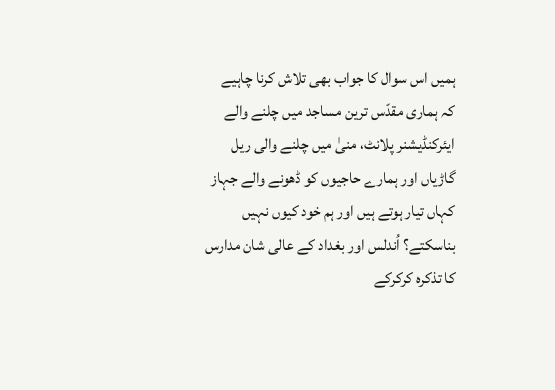ہمیں اس سوال کا جواب بھی تلاش کرنا چاہیے کہ ہماری مقدّس ترین مساجد میں چلنے والے ایئرکنڈیشنر پلانٹ، منیٰ میں چلنے والی ریل گاڑیاں اور ہمارے حاجیوں کو ڈھونے والے جہاز کہاں تیار ہوتے ہیں اور ہم خود کیوں نہیں بناسکتے؟ اُندلس اور بغداد کے عالی شان مدارس کا تذکرہ کرکرکے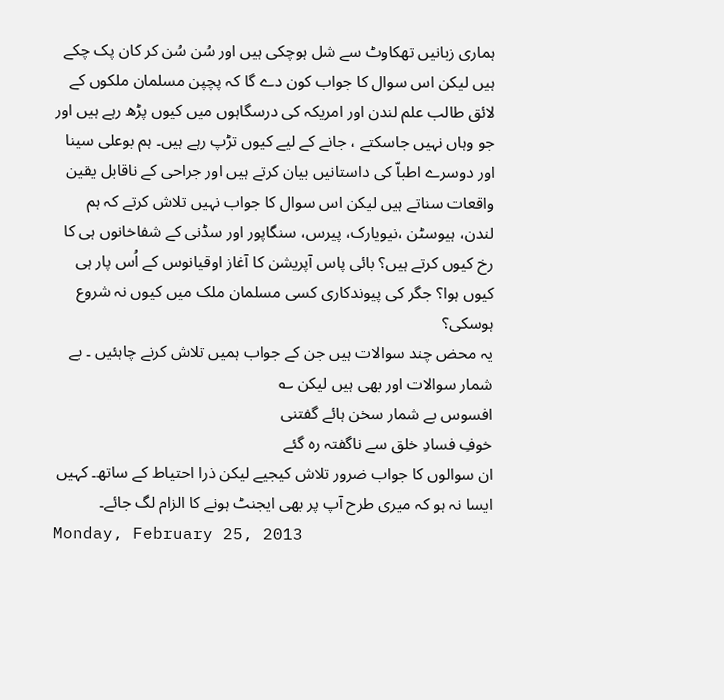ہماری زبانیں تھکاوٹ سے شل ہوچکی ہیں اور سُن سُن کر کان پک چکے ہیں لیکن اس سوال کا جواب کون دے گا کہ پچپن مسلمان ملکوں کے لائق طالب علم لندن اور امریکہ کی درسگاہوں میں کیوں پڑھ رہے ہیں اور جو وہاں نہیں جاسکتے ، جانے کے لیے کیوں تڑپ رہے ہیں۔ ہم بوعلی سینا اور دوسرے اطباّ کی داستانیں بیان کرتے ہیں اور جراحی کے ناقابل یقین واقعات سناتے ہیں لیکن اس سوال کا جواب نہیں تلاش کرتے کہ ہم لندن، ہیوسٹن ،نیویارک، پیرس، سنگاپور اور سڈنی کے شفاخانوں ہی کا رخ کیوں کرتے ہیں؟ بائی پاس آپریشن کا آغاز اوقیانوس کے اُس پار ہی کیوں ہوا؟ جگر کی پیوندکاری کسی مسلمان ملک میں کیوں نہ شروع ہوسکی؟
یہ محض چند سوالات ہیں جن کے جواب ہمیں تلاش کرنے چاہئیں ۔ بے شمار سوالات اور بھی ہیں لیکن ؎
افسوس بے شمار سخن ہائے گفتنی
خوفِ فسادِ خلق سے ناگفتہ رہ گئے
ان سوالوں کا جواب ضرور تلاش کیجیے لیکن ذرا احتیاط کے ساتھ۔ کہیں ایسا نہ ہو کہ میری طرح آپ پر بھی ایجنٹ ہونے کا الزام لگ جائے۔
Monday, February 25, 2013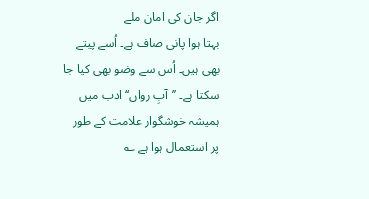اگر جان کی امان ملے
بہتا ہوا پانی صاف ہے۔ اُسے پیتے بھی ہیں۔ اُس سے وضو بھی کیا جا سکتا ہے۔ ’’آبِ رواں‘‘ ادب میں ہمیشہ خوشگوار علامت کے طور پر استعمال ہوا ہے ؎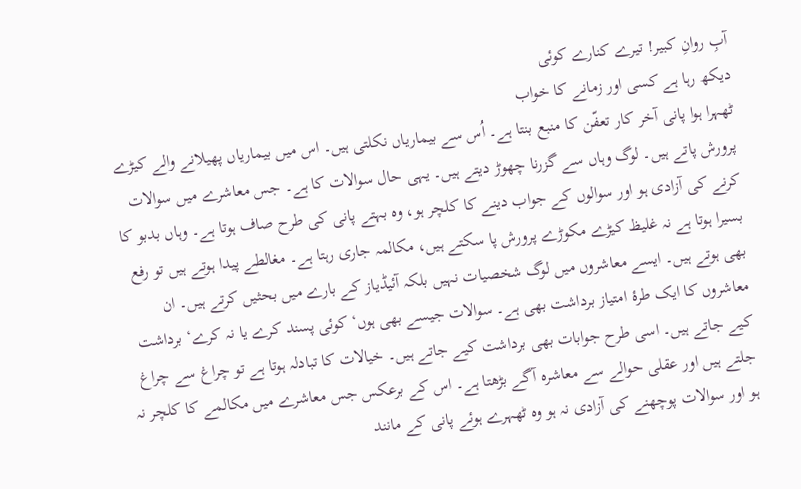آبِ روانِ کبیر! تیرے کنارے کوئی
دیکھ رہا ہے کسی اور زمانے کا خواب
ٹھہرا ہوا پانی آخر کار تعفّن کا منبع بنتا ہے۔ اُس سے بیماریاں نکلتی ہیں۔ اس میں بیماریاں پھیلانے والے کیڑے پرورش پاتے ہیں۔ لوگ وہاں سے گزرنا چھوڑ دیتے ہیں۔ یہی حال سوالات کا ہے۔ جس معاشرے میں سوالات کرنے کی آزادی ہو اور سوالوں کے جواب دینے کا کلچر ہو، وہ بہتے پانی کی طرح صاف ہوتا ہے۔ وہاں بدبو کا بسیرا ہوتا ہے نہ غلیظ کیڑے مکوڑے پرورش پا سکتے ہیں، مکالمہ جاری رہتا ہے۔ مغالطے پیدا ہوتے ہیں تو رفع بھی ہوتے ہیں۔ ایسے معاشروں میں لوگ شخصیات نہیں بلکہ آئیڈیاز کے بارے میں بحثیں کرتے ہیں۔ ان معاشروں کا ایک طرۂ امتیاز برداشت بھی ہے۔ سوالات جیسے بھی ہوں‘ کوئی پسند کرے یا نہ کرے‘ برداشت کیے جاتے ہیں۔ اسی طرح جوابات بھی برداشت کیے جاتے ہیں۔ خیالات کا تبادلہ ہوتا ہے تو چراغ سے چراغ جلتے ہیں اور عقلی حوالے سے معاشرہ آگے بڑھتا ہے۔ اس کے برعکس جس معاشرے میں مکالمے کا کلچر نہ ہو اور سوالات پوچھنے کی آزادی نہ ہو وہ ٹھہرے ہوئے پانی کے مانند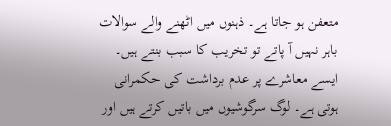متعفن ہو جاتا ہے۔ ذہنوں میں اٹھنے والے سوالات باہر نہیں آ پاتے تو تخریب کا سبب بنتے ہیں۔ ایسے معاشرے پر عدم برداشت کی حکمرانی ہوتی ہے۔ لوگ سرگوشیوں میں باتیں کرتے ہیں اور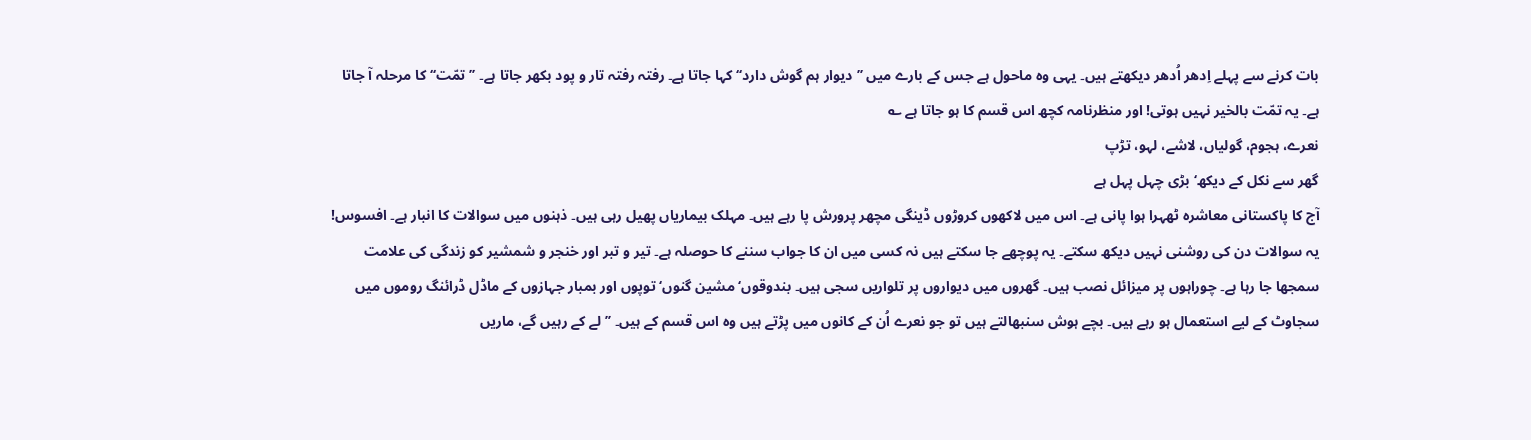بات کرنے سے پہلے اِدھر اُدھر دیکھتے ہیں۔ یہی وہ ماحول ہے جس کے بارے میں ’’دیوار ہم گوش دارد‘‘ کہا جاتا ہے۔ رفتہ رفتہ تار و پود بکھر جاتا ہے۔ ’’تمّت‘‘ کا مرحلہ آ جاتا ہے۔ یہ تمّت بالخیر نہیں ہوتی! اور منظرنامہ کچھ اس قسم کا ہو جاتا ہے ؎
نعرے، ہجوم، گولیاں، لاشے، لہو، تڑپ
گھر سے نکل کے دیکھ‘ بڑی چہل پہل ہے
آج کا پاکستانی معاشرہ ٹھہرا ہوا پانی ہے۔ اس میں لاکھوں کروڑوں ڈینگی مچھر پرورش پا رہے ہیں۔ مہلک بیماریاں پھیل رہی ہیں۔ ذہنوں میں سوالات کا انبار ہے۔ افسوس! یہ سوالات دن کی روشنی نہیں دیکھ سکتے۔ یہ پوچھے جا سکتے ہیں نہ کسی میں ان کا جواب سننے کا حوصلہ ہے۔ تیر و تبر اور خنجر و شمشیر کو زندگی کی علامت سمجھا جا رہا ہے۔ چوراہوں پر میزائل نصب ہیں۔ گھروں میں دیواروں پر تلواریں سجی ہیں۔ بندوقوں‘ مشین گنوں‘ توپوں اور بمبار جہازوں کے ماڈل ڈرائنگ روموں میں سجاوٹ کے لیے استعمال ہو رہے ہیں۔ بچے ہوش سنبھالتے ہیں تو جو نعرے اُن کے کانوں میں پڑتے ہیں وہ اس قسم کے ہیں۔ ’’لے کے رہیں گے، ماریں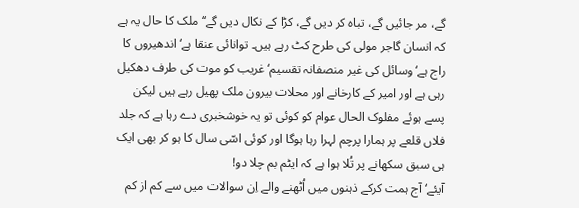گے، مر جائیں گے، تباہ کر دیں گے، کڑا کے نکال دیں گے‘‘ ملک کا حال یہ ہے کہ انسان گاجر مولی کی طرح کٹ رہے ہیں۔ توانائی عنقا ہے‘ اندھیروں کا راج ہے‘ وسائل کی غیر منصفانہ تقسیم‘ غریب کو موت کی طرف دھکیل رہی ہے اور امیر کے کارخانے اور محلات بیرون ملک پھیل رہے ہیں لیکن پسے ہوئے مفلوک الحال عوام کو کوئی تو یہ خوشخبری دے رہا ہے کہ جلد فلاں قلعے پر ہمارا پرچم لہرا رہا ہوگا اور کوئی اسّی سال کا ہو کر بھی ایک ہی سبق سکھانے پر تُلا ہوا ہے کہ ایٹم بم چلا دو!
آیئے‘ آج ہمت کرکے ذہنوں میں اُٹھنے والے اِن سوالات میں سے کم از کم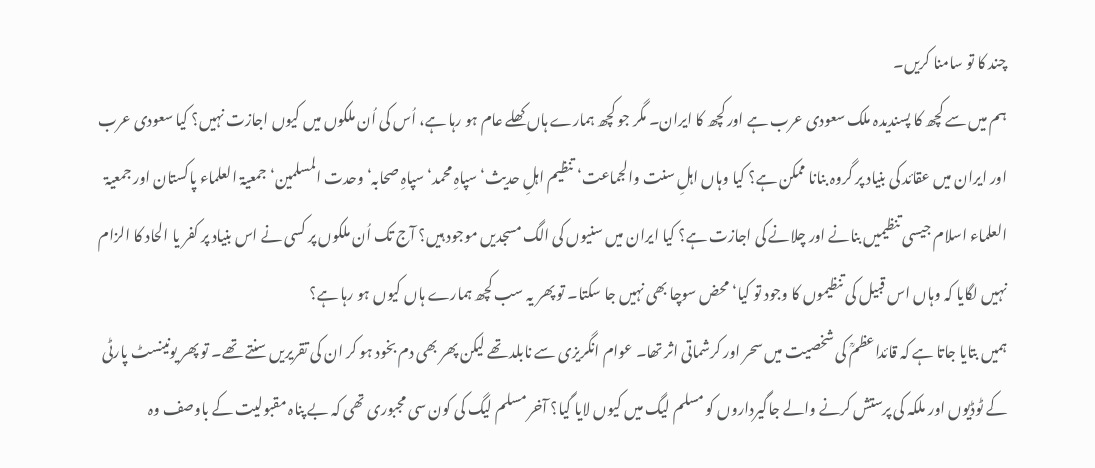چند کا تو سامنا کریں۔
ہم میں سے کچھ کا پسندیدہ ملک سعودی عرب ہے اور کچھ کا ایران۔ مگر جو کچھ ہمارے ہاں کھلے عام ہو رہا ہے، اُس کی اُن ملکوں میں کیوں اجازت نہیں؟ کیا سعودی عرب اور ایران میں عقائد کی بنیاد پر گروہ بنانا ممکن ہے؟ کیا وہاں اہلِ سنت والجماعت‘ تنظیم اہلِ حدیث‘ سپاہِ محمد‘ سپاہِ صحابہ‘ وحدت المسلمین‘ جمعیۃ العلماء پاکستان اور جمعیۃ العلماء اسلام جیسی تنظیمیں بنانے اور چلانے کی اجازت ہے؟ کیا ایران میں سنیوں کی الگ مسجدیں موجود ہیں؟ آج تک اُن ملکوں پر کسی نے اس بنیاد پر کفر یا الحاد کا الزام نہیں لگایا کہ وہاں اس قبیل کی تنظیموں کا وجود تو کیا‘ محض سوچا بھی نہیں جا سکتا۔ تو پھر یہ سب کچھ ہمارے ہاں کیوں ہو رہا ہے؟
ہمیں بتایا جاتا ہے کہ قائداعظمؒ کی شخصیت میں سحر اور کرشماتی اثر تھا۔ عوام انگریزی سے نابلد تھے لیکن پھر بھی دم بخود ہو کر ان کی تقریریں سنتے تھے۔ تو پھر یونینسٹ پارٹی کے ٹوڈیوں اور ملکہ کی پرستش کرنے والے جاگیرداروں کو مسلم لیگ میں کیوں لایا گیا؟ آخر مسلم لیگ کی کون سی مجبوری تھی کہ بے پناہ مقبولیت کے باوصف وہ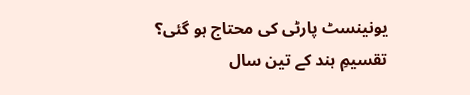یونینسٹ پارٹی کی محتاج ہو گئی؟
تقسیمِ ہند کے تین سال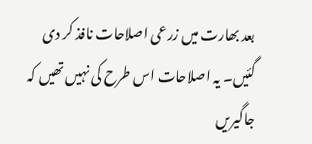بعد بھارت میں زرعی اصلاحات نافذ کر دی گئیں۔ یہ اصلاحات اس طرح کی نہیں تھیں کہ جاگیریں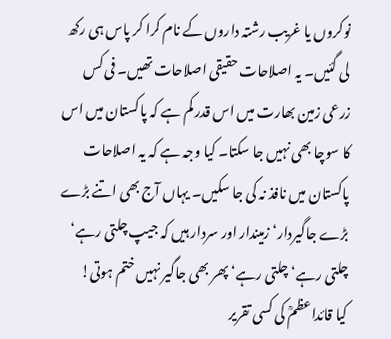نوکروں یا غریب رشتہ داروں کے نام کرا کر پاس ہی رکھ لی گئیں۔ یہ اصلاحات حقیقی اصلاحات تھیں۔ فی کس زرعی زمین بھارت میں اس قدر کم ہے کہ پاکستان میں اس کا سوچا بھی نہیں جا سکتا۔ کیا وجہ ہے کہ یہ اصلاحات پاکستان میں نافذ نہ کی جا سکیں۔ یہاں آج بھی اتنے بڑے بڑے جاگیردار‘ زمیندار اور سردار ہیں کہ جیپ چلتی رہے‘ چلتی رہے‘ چلتی رہے‘ پھر بھی جاگیر نہیں ختم ہوتی!
کیا قائداعظمؒ کی کسی تقریر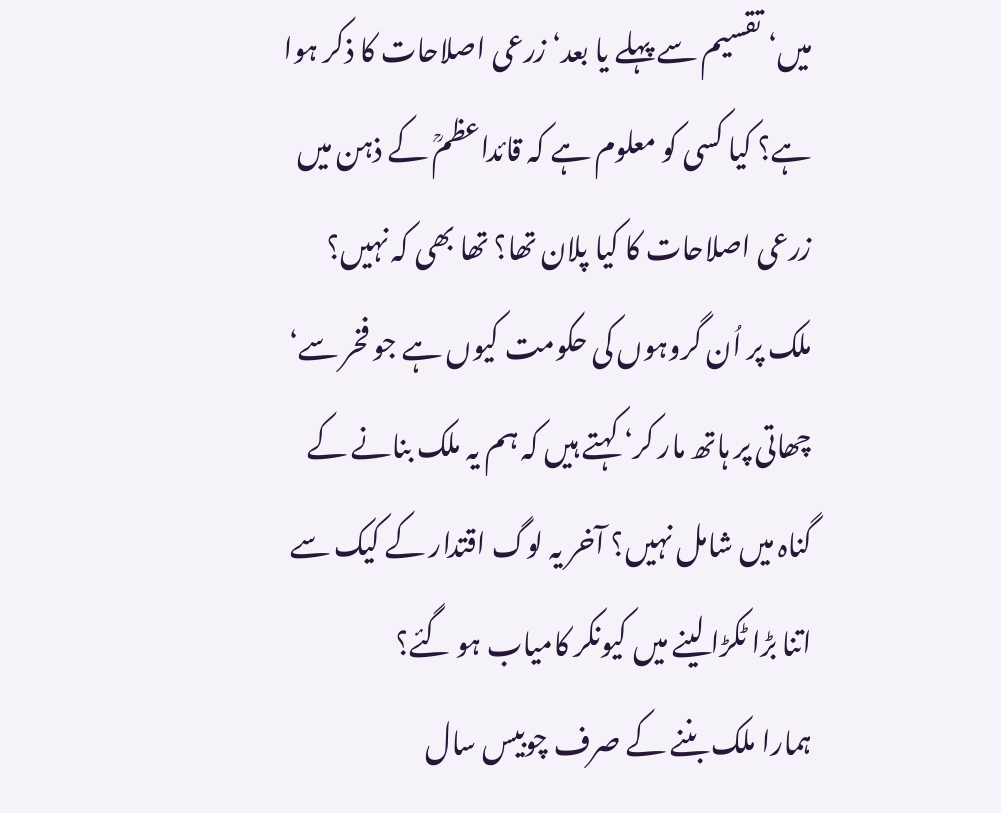میں‘ تقسیم سے پہلے یا بعد‘ زرعی اصلاحات کا ذکر ہوا ہے؟ کیا کسی کو معلوم ہے کہ قائداعظمؒ کے ذہن میں زرعی اصلاحات کا کیا پلان تھا؟ تھا بھی کہ نہیں؟
ملک پر اُن گروہوں کی حکومت کیوں ہے جو فخر سے‘ چھاتی پر ہاتھ مار کر‘ کہتے ہیں کہ ہم یہ ملک بنانے کے گناہ میں شامل نہیں؟ آخر یہ لوگ اقتدار کے کیک سے اتنا بڑا ٹکڑا لینے میں کیونکر کامیاب ہو گئے؟
ہمارا ملک بننے کے صرف چوبیس سال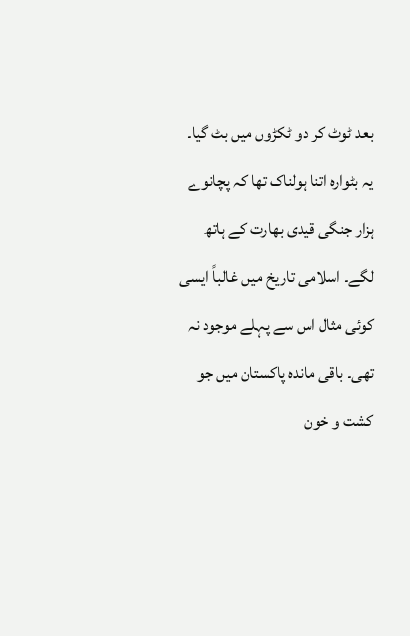بعد ٹوٹ کر دو ٹکڑوں میں بٹ گیا۔ یہ بٹوارہ اتنا ہولناک تھا کہ پچانوے ہزار جنگی قیدی بھارت کے ہاتھ لگے۔ اسلامی تاریخ میں غالباً ایسی کوئی مثال اس سے پہلے موجود نہ تھی۔ باقی ماندہ پاکستان میں جو کشت و خون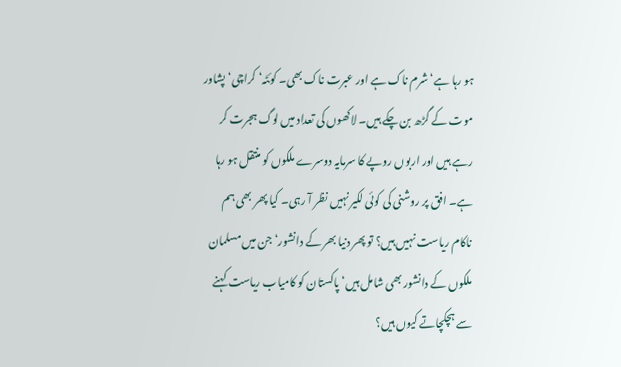ہو رہا ہے‘ شرم ناک ہے اور عبرت ناک بھی۔ کوئٹہ‘ کراچی‘ پشاور موت کے گڑھ بن چکے ہیں۔ لاکھوں کی تعداد میں لوگ ہجرت کر رہے ہیں اور اربوں روپے کا سرمایہ دوسرے ملکوں کو منتقل ہو رہا ہے۔ افق پر روشنی کی کوئی لکیر نہیں نظر آ رہی۔ کیا پھر بھی ہم ناکام ریاست نہیں ہیں؟ تو پھر دنیا بھر کے دانشور‘ جن میں مسلمان ملکوں کے دانشور بھی شامل ہیں‘ پاکستان کو کامیاب ریاست کہنے سے ہچکچاتے کیوں ہیں؟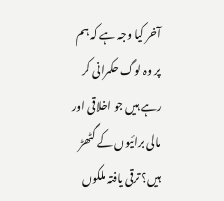آخر کیا وجہ ہے کہ ہم پر وہ لوگ حکمرانی کر رہے ہیں جو اخلاقی اور مالی برائیوں کے گٹھڑ ہیں؟ ترقی یافتہ ملکوں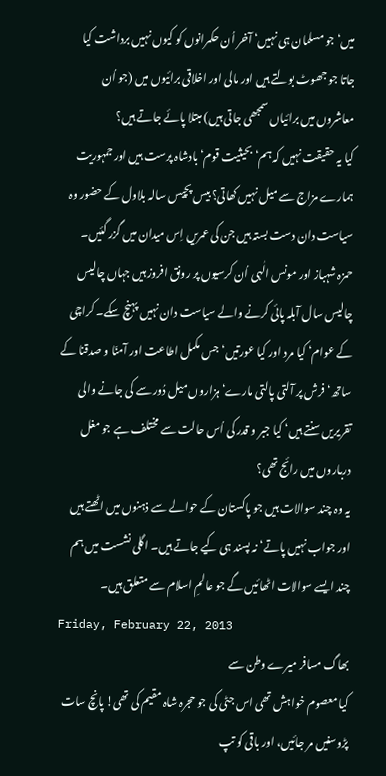میں‘ جو مسلمان ہی نہیں‘ آخر اُن حکمرانوں کو کیوں نہیں برداشت کیا جاتا جو جھوٹ بولتے ہیں اور مالی اور اخلاقی برائیوں میں (جو اُن معاشروں میں برائیاں سمجھی جاتی ہیں) مبتلا پائے جاتے ہیں؟
کیا یہ حقیقت نہیں کہ ہم‘ بحیثیت قوم‘ بادشاہ پرست ہیں اور جمہوریت ہمارے مزاج سے میل نہیں کھاتی؟ بیس پچیس سالہ بلاول کے حضور وہ سیاست دان دست بستہ ہیں جن کی عمریں اِس میدان میں گزر گئیں۔ حمزہ شہباز اور مونس الٰہی اُن کرسیوں پر رونق افروز ہیں جہاں چالیس چالیس سال آبلہ پائی کرنے والے سیاست دان نہیں پہنچ سکے۔ کراچی کے عوام‘ کیا مرد اور کیا عورتیں‘ جس مکمل اطاعت اور آمنّا و صدقنا کے ساتھ‘ فرش پر آلتی پالتی مارے‘ ہزاروں میل دُور سے کی جانے والی تقریریں سنتے ہیں‘ کیا جبر و قدر کی اُس حالت سے مختلف ہے جو مغل درباروں میں رائج تھی؟
یہ وہ چند سوالات ہیں جو پاکستان کے حوالے سے ذہنوں میں اٹھتے ہیں اور جواب نہیں پاتے‘ نہ پسند ہی کیے جاتے ہیں۔ اگلی نشست میں ہم چند ایسے سوالات اٹھائیں گے جو عالمِ اسلام سے متعلق ہیں۔
Friday, February 22, 2013
بھاگ مسافر میرے وطن سے
کیا معصوم خواہش تھی اس جٹی کی جو حجرہ شاہ مقیم کی تھی! پانچ سات پڑوسنیں مر جائیں، اور باقی کو تپ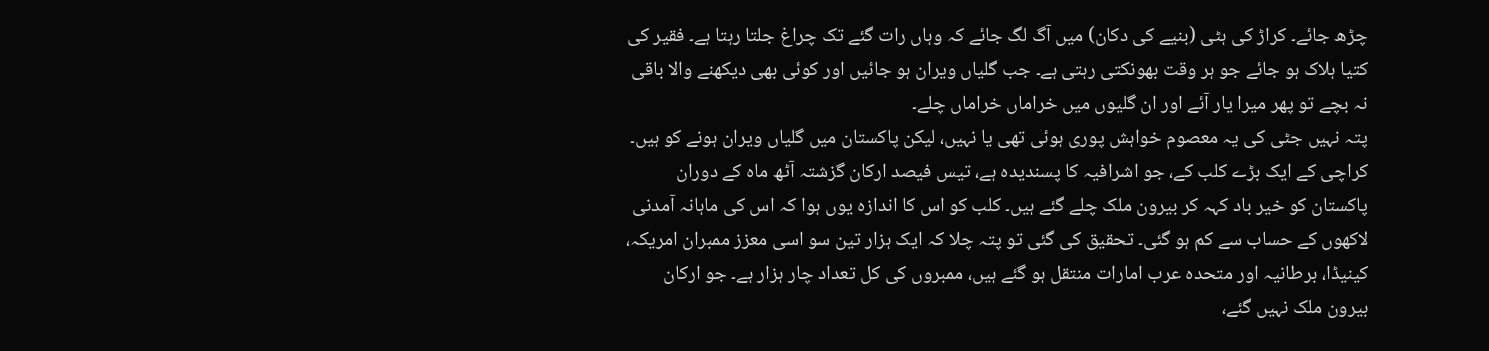چڑھ جائے۔ کراڑ کی ہٹی (بنیے کی دکان) میں آگ لگ جائے کہ وہاں رات گئے تک چراغ جلتا رہتا ہے۔ فقیر کی کتیا ہلاک ہو جائے جو ہر وقت بھونکتی رہتی ہے۔ جب گلیاں ویران ہو جائیں اور کوئی بھی دیکھنے والا باقی نہ بچے تو پھر میرا یار آئے اور ان گلیوں میں خراماں خراماں چلے۔
پتہ نہیں جٹی کی یہ معصوم خواہش پوری ہوئی تھی یا نہیں، لیکن پاکستان میں گلیاں ویران ہونے کو ہیں۔
کراچی کے ایک بڑے کلب کے، جو اشرافیہ کا پسندیدہ ہے، تیس فیصد ارکان گزشتہ آٹھ ماہ کے دوران پاکستان کو خیر باد کہہ کر بیرون ملک چلے گئے ہیں۔ کلب کو اس کا اندازہ یوں ہوا کہ اس کی ماہانہ آمدنی لاکھوں کے حساب سے کم ہو گئی۔ تحقیق کی گئی تو پتہ چلا کہ ایک ہزار تین سو اسی معزز ممبران امریکہ، کینیڈا، برطانیہ اور متحدہ عرب امارات منتقل ہو گئے ہیں، ممبروں کی کل تعداد چار ہزار ہے۔ جو ارکان بیرون ملک نہیں گئے،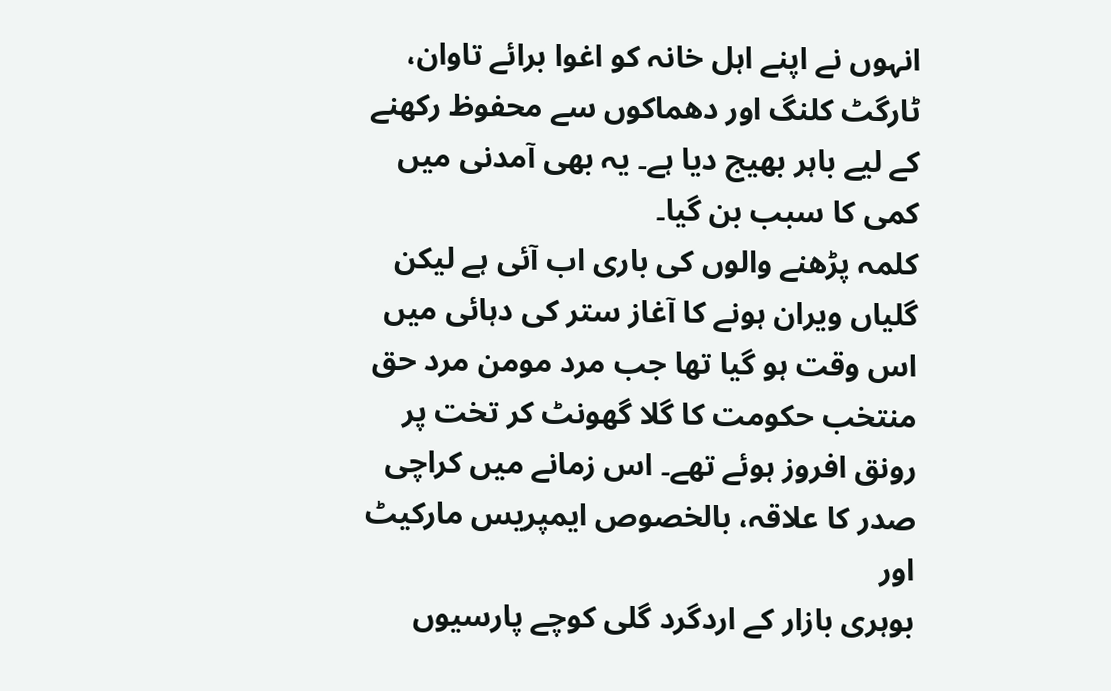انہوں نے اپنے اہل خانہ کو اغوا برائے تاوان، ٹارگٹ کلنگ اور دھماکوں سے محفوظ رکھنے کے لیے باہر بھیج دیا ہے۔ یہ بھی آمدنی میں کمی کا سبب بن گیا۔
کلمہ پڑھنے والوں کی باری اب آئی ہے لیکن گلیاں ویران ہونے کا آغاز ستر کی دہائی میں اس وقت ہو گیا تھا جب مرد مومن مرد حق منتخب حکومت کا گلا گھونٹ کر تخت پر رونق افروز ہوئے تھے۔ اس زمانے میں کراچی صدر کا علاقہ، بالخصوص ایمپریس مارکیٹ اور
بوہری بازار کے اردگرد گلی کوچے پارسیوں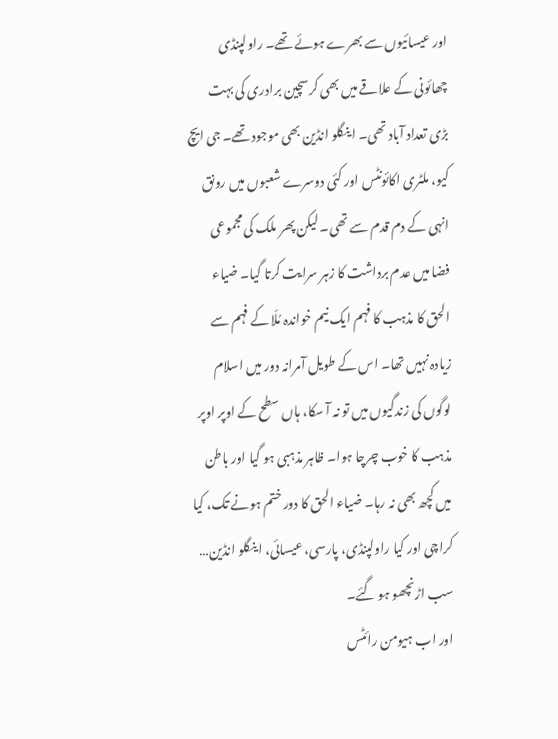اور عیسائیوں سے بھرے ہوئے تھے۔ راولپنڈی چھائونی کے علاقے میں بھی کرسچین برادری کی بہت بڑی تعداد آباد تھی۔ اینگلو انڈین بھی موجود تھے۔ جی ایچ کیو، ملٹری اکائونٹس اور کئی دوسرے شعبوں میں رونق انہی کے دم قدم سے تھی۔ لیکن پھر ملک کی مجموعی فضا میں عدم برداشت کا زہر سرایت کرتا گیا۔ ضیاء الحق کا مذہب کا فہم ایک نیم خواندہ مُلّا کے فہم سے زیادہ نہیں تھا۔ اس کے طویل آمرانہ دور میں اسلام لوگوں کی زندگیوں میں تو نہ آ سکا، ہاں سطح کے اوپر اوپر مذہب کا خوب چرچا ہوا۔ ظاہر مذہبی ہو گیا اور باطن میں کچھ بھی نہ رہا۔ ضیاء الحق کا دور ختم ہونے تک، کیا کراچی اور کیا راولپنڈی، پارسی، عیسائی، اینگلو انڈین… سب اڑنچھو ہو گئے۔
اور اب ہیومن رائٹس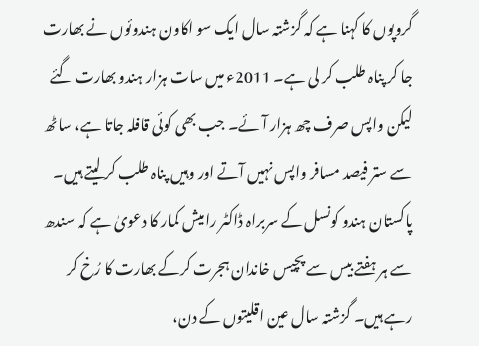گروپوں کا کہنا ہے کہ گزشتہ سال ایک سو اکاون ہندوئوں نے بھارت جا کر پناہ طلب کر لی ہے۔ 2011ء میں سات ہزار ہندو بھارت گئے لیکن واپس صرف چھ ہزار آئے۔ جب بھی کوئی قافلہ جاتا ہے، ساٹھ سے ستر فیصد مسافر واپس نہیں آتے اور وہیں پناہ طلب کر لیتے ہیں۔ پاکستان ہندو کونسل کے سربراہ ڈاکٹر رامیش کمار کا دعویٰ ہے کہ سندھ سے ہر ہفتے بیس سے پچیس خاندان ہجرت کرکے بھارت کا رُخ کر رہے ہیں۔ گزشتہ سال عین اقلیتوں کے دن،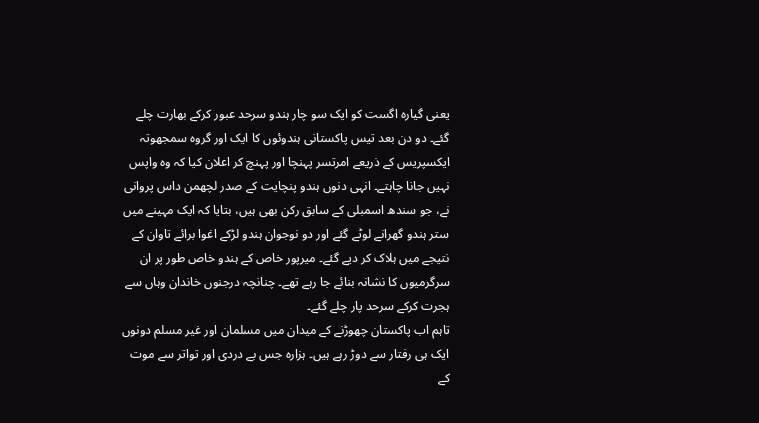یعنی گیارہ اگست کو ایک سو چار ہندو سرحد عبور کرکے بھارت چلے گئے۔ دو دن بعد تیس پاکستانی ہندوئوں کا ایک اور گروہ سمجھوتہ ایکسپریس کے ذریعے امرتسر پہنچا اور پہنچ کر اعلان کیا کہ وہ واپس نہیں جانا چاہتے۔ انہی دنوں ہندو پنچایت کے صدر لچھمن داس پروانی نے، جو سندھ اسمبلی کے سابق رکن بھی ہیں، بتایا کہ ایک مہینے میں ستر ہندو گھرانے لوٹے گئے اور دو نوجوان ہندو لڑکے اغوا برائے تاوان کے نتیجے میں ہلاک کر دیے گئے۔ میرپور خاص کے ہندو خاص طور پر ان سرگرمیوں کا نشانہ بنائے جا رہے تھے۔ چنانچہ درجنوں خاندان وہاں سے ہجرت کرکے سرحد پار چلے گئے۔
تاہم اب پاکستان چھوڑنے کے میدان میں مسلمان اور غیر مسلم دونوں ایک ہی رفتار سے دوڑ رہے ہیں۔ ہزارہ جس بے دردی اور تواتر سے موت کے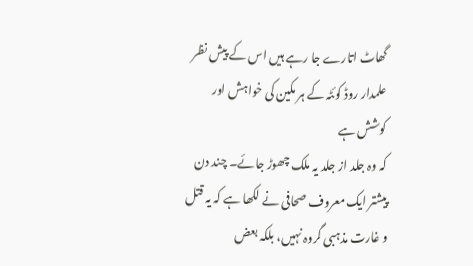گھاٹ اتارے جا رہے ہیں اس کے پیش نظر علمدار روڈ کوئٹہ کے ہر مکین کی خواہش اور کوشش ہے
کہ وہ جلد از جلد یہ ملک چھوڑ جائے۔ چند دن پیشتر ایک معروف صحافی نے لکھا ہے کہ یہ قتل و غارت مذہبی گروہ نہیں، بلکہ بعض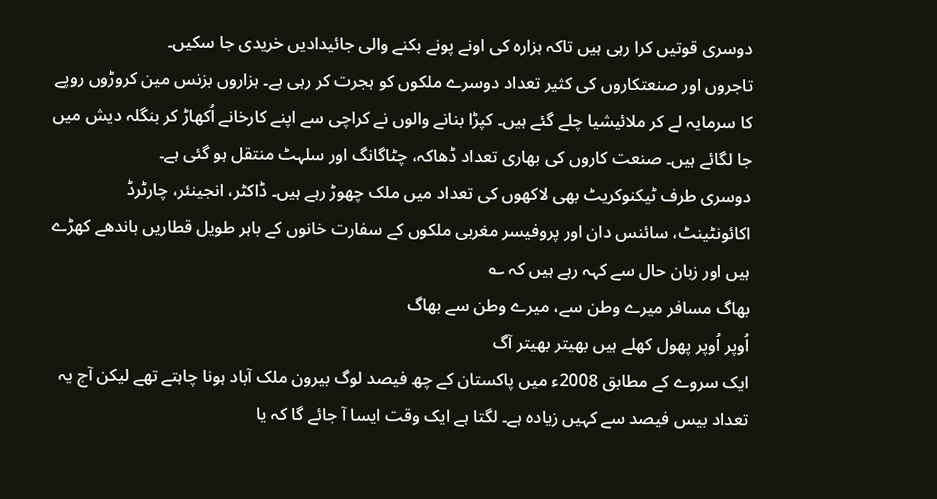دوسری قوتیں کرا رہی ہیں تاکہ ہزارہ کی اونے پونے بکنے والی جائیدادیں خریدی جا سکیں۔
تاجروں اور صنعتکاروں کی کثیر تعداد دوسرے ملکوں کو ہجرت کر رہی ہے۔ ہزاروں بزنس مین کروڑوں روپے کا سرمایہ لے کر ملائیشیا چلے گئے ہیں۔ کپڑا بنانے والوں نے کراچی سے اپنے کارخانے اُکھاڑ کر بنگلہ دیش میں جا لگائے ہیں۔ صنعت کاروں کی بھاری تعداد ڈھاکہ، چٹاگانگ اور سلہٹ منتقل ہو گئی ہے۔
دوسری طرف ٹیکنوکریٹ بھی لاکھوں کی تعداد میں ملک چھوڑ رہے ہیں۔ ڈاکٹر، انجینئر، چارٹرڈ اکائونٹینٹ، سائنس دان اور پروفیسر مغربی ملکوں کے سفارت خانوں کے باہر طویل قطاریں باندھے کھڑے ہیں اور زبان حال سے کہہ رہے ہیں کہ ؎
بھاگ مسافر میرے وطن سے، میرے وطن سے بھاگ
اُوپر اُوپر پھول کھلے ہیں بھیتر بھیتر آگ
ایک سروے کے مطابق 2008ء میں پاکستان کے چھ فیصد لوگ بیرون ملک آباد ہونا چاہتے تھے لیکن آج یہ تعداد بیس فیصد سے کہیں زیادہ ہے۔ لگتا ہے ایک وقت ایسا آ جائے گا کہ یا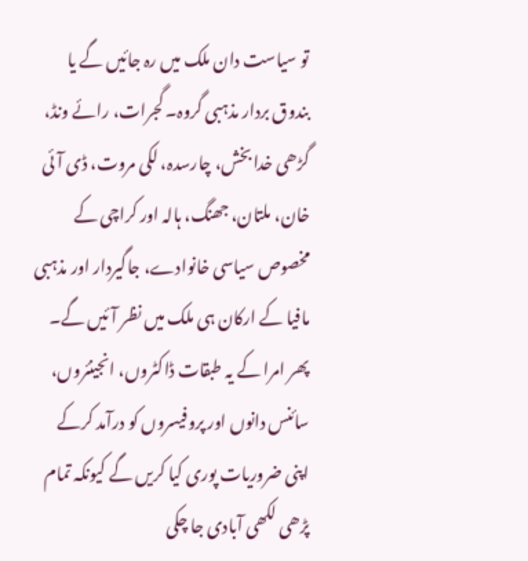تو سیاست دان ملک میں رہ جائیں گے یا بندوق بردار مذہبی گروہ۔ گجرات، رائے ونڈ، گڑھی خدا بخش، چارسدہ، لکی مروت، ڈی آئی خان، ملتان، جھنگ، ہالہ اور کراچی کے مخصوص سیاسی خانوادے، جاگیردار اور مذہبی مافیا کے ارکان ہی ملک میں نظر آئیں گے۔ پھر امرا کے یہ طبقات ڈاکٹروں، انجینئروں، سائنس دانوں اور پروفیسروں کو درآمد کرکے اپنی ضروریات پوری کیا کریں گے کیونکہ تمام پڑھی لکھی آبادی جا چکی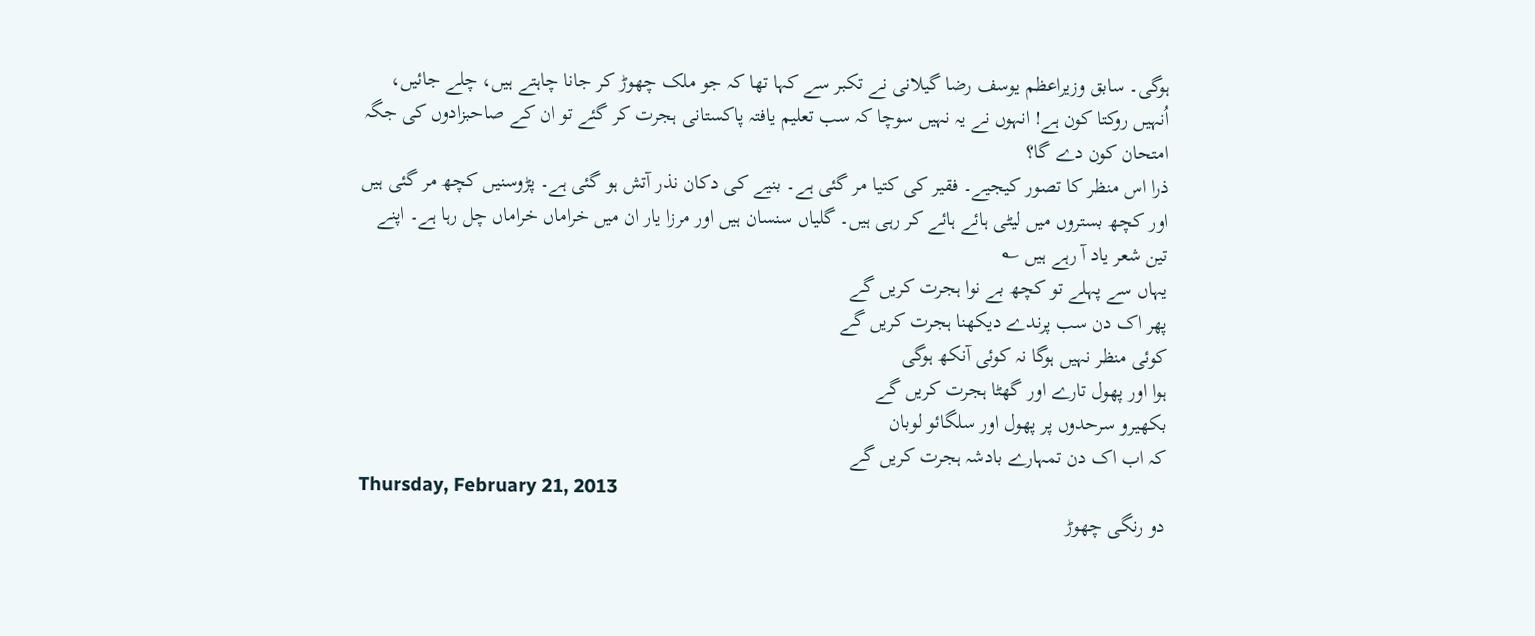ہوگی۔ سابق وزیراعظم یوسف رضا گیلانی نے تکبر سے کہا تھا کہ جو ملک چھوڑ کر جانا چاہتے ہیں، چلے جائیں، اُنہیں روکتا کون ہے! انہوں نے یہ نہیں سوچا کہ سب تعلیم یافتہ پاکستانی ہجرت کر گئے تو ان کے صاحبزادوں کی جگہ امتحان کون دے گا؟
ذرا اس منظر کا تصور کیجیے۔ فقیر کی کتیا مر گئی ہے۔ بنیے کی دکان نذر آتش ہو گئی ہے۔ پڑوسنیں کچھ مر گئی ہیں اور کچھ بستروں میں لیٹی ہائے ہائے کر رہی ہیں۔ گلیاں سنسان ہیں اور مرزا یار ان میں خراماں خراماں چل رہا ہے۔ اپنے تین شعر یاد آ رہے ہیں ؎
یہاں سے پہلے تو کچھ بے نوا ہجرت کریں گے
پھر اک دن سب پرندے دیکھنا ہجرت کریں گے
کوئی منظر نہیں ہوگا نہ کوئی آنکھ ہوگی
ہوا اور پھول تارے اور گھٹا ہجرت کریں گے
بکھیرو سرحدوں پر پھول اور سلگائو لوبان
کہ اب اک دن تمہارے بادشہ ہجرت کریں گے
Thursday, February 21, 2013
دو رنگی چھوڑ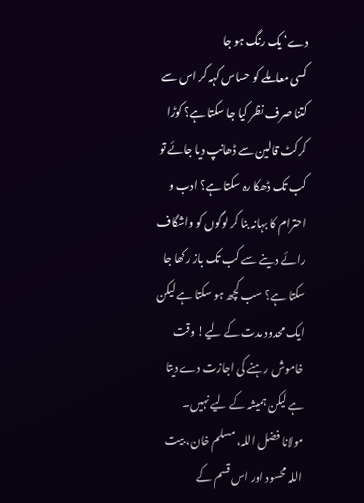دے‘ یک رنگ ہو جا
کسی معاملے کو حساس کہہ کر اس سے کتنا صرف نظر کیا جا سکتا ہے؟ کوڑا کرکٹ قالین سے ڈھانپ دیا جائے تو کب تک ڈھکا رہ سکتا ہے؟ ادب و احترام کا بہانہ بنا کر لوگوں کو واشگاف رائے دینے سے کب تک باز رکھا جا سکتا ہے؟ سب کچھ ہو سکتا ہے لیکن ایک محدود مدت کے لیے! وقت خاموش رہنے کی اجازت دے دیتا ہے لیکن ہمیشہ کے لیے نہیں۔
مولانا فضل اللہ، مسلم خان، بیت اللہ محسود اور اس قسم کے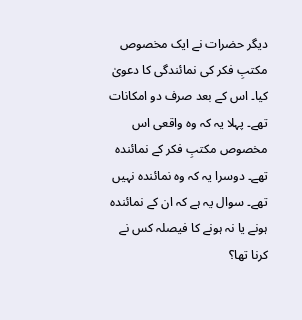دیگر حضرات نے ایک مخصوص مکتبِ فکر کی نمائندگی کا دعویٰ کیا۔ اس کے بعد صرف دو امکانات تھے۔ پہلا یہ کہ وہ واقعی اس مخصوص مکتبِ فکر کے نمائندہ تھے۔ دوسرا یہ کہ وہ نمائندہ نہیں تھے۔ سوال یہ ہے کہ ان کے نمائندہ ہونے یا نہ ہونے کا فیصلہ کس نے کرنا تھا؟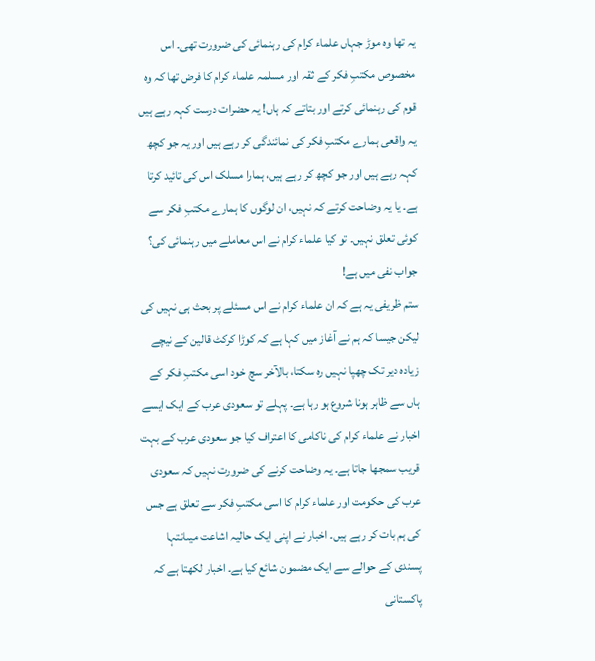یہ تھا وہ موڑ جہاں علماء کرام کی رہنمائی کی ضرورت تھی۔ اس مخصوص مکتبِ فکر کے ثقہ اور مسلمہ علماء کرام کا فرض تھا کہ وہ قوم کی رہنمائی کرتے اور بتاتے کہ ہاں! یہ حضرات درست کہہ رہے ہیں یہ واقعی ہمارے مکتبِ فکر کی نمائندگی کر رہے ہیں اور یہ جو کچھ کہہ رہے ہیں اور جو کچھ کر رہے ہیں، ہمارا مسلک اس کی تائید کرتا ہے۔ یا یہ وضاحت کرتے کہ نہیں، ان لوگوں کا ہمارے مکتبِ فکر سے کوئی تعلق نہیں۔ تو کیا علماء کرام نے اس معاملے میں رہنمائی کی؟ جواب نفی میں ہے!
ستم ظریفی یہ ہے کہ ان علماء کرام نے اس مسئلے پر بحث ہی نہیں کی لیکن جیسا کہ ہم نے آغاز میں کہا ہے کہ کوڑا کرکٹ قالین کے نیچے زیادہ دیر تک چھپا نہیں رہ سکتا، بالآخر سچ خود اسی مکتبِ فکر کے ہاں سے ظاہر ہونا شروع ہو رہا ہے۔ پہلے تو سعودی عرب کے ایک ایسے اخبار نے علماء کرام کی ناکامی کا اعتراف کیا جو سعودی عرب کے بہت قریب سمجھا جاتا ہے۔ یہ وضاحت کرنے کی ضرورت نہیں کہ سعودی عرب کی حکومت اور علماء کرام کا اسی مکتبِ فکر سے تعلق ہے جس کی ہم بات کر رہے ہیں۔ اخبار نے اپنی ایک حالیہ اشاعت میںانتہا پسندی کے حوالے سے ایک مضمون شائع کیا ہے۔ اخبار لکھتا ہے کہ پاکستانی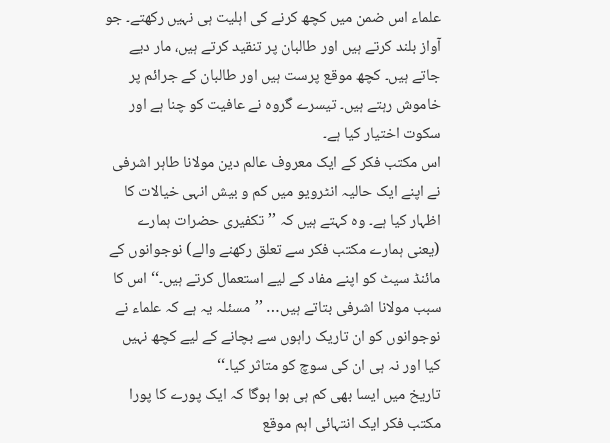علماء اس ضمن میں کچھ کرنے کی اہلیت ہی نہیں رکھتے۔ جو آواز بلند کرتے ہیں اور طالبان پر تنقید کرتے ہیں، مار دیے جاتے ہیں۔ کچھ موقع پرست ہیں اور طالبان کے جرائم پر خاموش رہتے ہیں۔ تیسرے گروہ نے عافیت کو چنا ہے اور سکوت اختیار کیا ہے۔
اس مکتب فکر کے ایک معروف عالم دین مولانا طاہر اشرفی نے اپنے ایک حالیہ انٹرویو میں کم و بیش انہی خیالات کا اظہار کیا ہے۔ وہ کہتے ہیں کہ ’’تکفیری حضرات ہمارے (یعنی ہمارے مکتب فکر سے تعلق رکھنے والے) نوجوانوں کے مائنڈ سیٹ کو اپنے مفاد کے لیے استعمال کرتے ہیں۔‘‘ اس کا سبب مولانا اشرفی بتاتے ہیں… ’’مسئلہ یہ ہے کہ علماء نے نوجوانوں کو ان تاریک راہوں سے بچانے کے لیے کچھ نہیں کیا اور نہ ہی ان کی سوچ کو متاثر کیا۔‘‘
تاریخ میں ایسا بھی کم ہی ہوا ہوگا کہ ایک پورے کا پورا مکتب فکر ایک انتہائی اہم موقع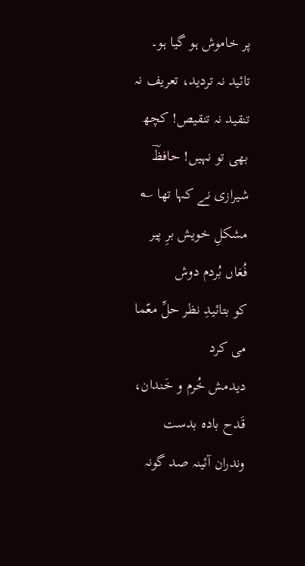پر خاموش ہو گیا ہو۔ تائید نہ تردید، تعریف نہ تنقید نہ تنقیص! کچھ بھی تو نہیں! حافظؔ شیرازی نے کہا تھا ؎
مشکلِ خویش برِ پیر فُغاں بُردم دوش
کو بتائیدِ نظر حلِّ معّما می کرد
دیدمش خُرم و خَندان، قَدح بادہ بدست
وندران آئینہ صد گونہ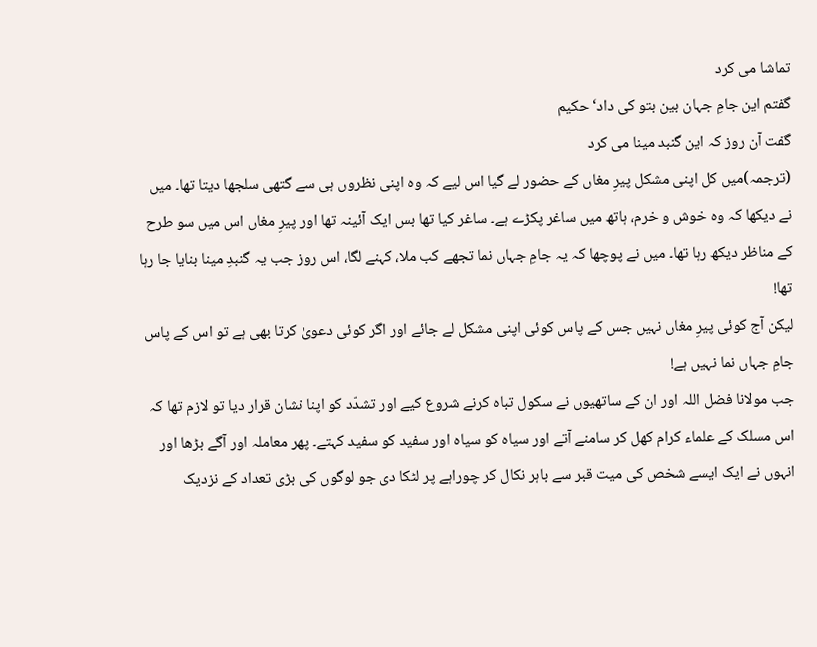تماشا می کرد
گفتم این جامِ جہان بین بتو کی داد‘ حکیم
گفت آن روز کہ این گنبد مینا می کرد
(ترجمہ)میں کل اپنی مشکل پیرِ مغاں کے حضور لے گیا اس لیے کہ وہ اپنی نظروں ہی سے گتھی سلجھا دیتا تھا۔ میں نے دیکھا کہ وہ خوش و خرم، ہاتھ میں ساغر پکڑے ہے۔ ساغر کیا تھا بس ایک آئینہ تھا اور پیرِ مغاں اس میں سو طرح کے مناظر دیکھ رہا تھا۔ میں نے پوچھا کہ یہ جامِ جہاں نما تجھے کب ملا، کہنے لگا، اس روز جب یہ گنبدِ مینا بنایا جا رہا تھا!
لیکن آج کوئی پیرِ مغاں نہیں جس کے پاس کوئی اپنی مشکل لے جائے اور اگر کوئی دعویٰ کرتا بھی ہے تو اس کے پاس جامِ جہاں نما نہیں ہے!
جب مولانا فضل اللہ اور ان کے ساتھیوں نے سکول تباہ کرنے شروع کیے اور تشدّد کو اپنا نشان قرار دیا تو لازم تھا کہ اس مسلک کے علماء کرام کھل کر سامنے آتے اور سیاہ کو سیاہ اور سفید کو سفید کہتے۔ پھر معاملہ اور آگے بڑھا اور انہوں نے ایک ایسے شخص کی میت قبر سے باہر نکال کر چوراہے پر لٹکا دی جو لوگوں کی بڑی تعداد کے نزدیک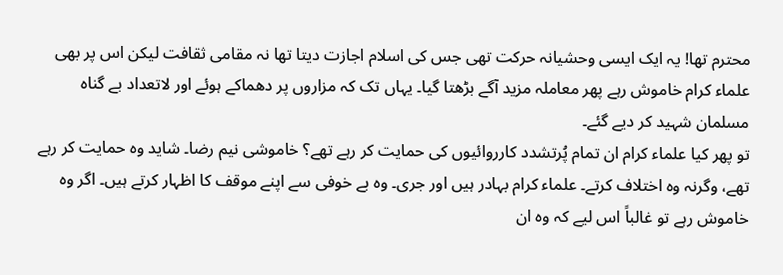محترم تھا! یہ ایک ایسی وحشیانہ حرکت تھی جس کی اسلام اجازت دیتا تھا نہ مقامی ثقافت لیکن اس پر بھی علماء کرام خاموش رہے پھر معاملہ مزید آگے بڑھتا گیا۔ یہاں تک کہ مزاروں پر دھماکے ہوئے اور لاتعداد بے گناہ مسلمان شہید کر دیے گئے۔
تو پھر کیا علماء کرام ان تمام پُرتشدد کارروائیوں کی حمایت کر رہے تھے؟ خاموشی نیم رضا۔ شاید وہ حمایت کر رہے تھے، وگرنہ وہ اختلاف کرتے۔ علماء کرام بہادر ہیں اور جری۔ وہ بے خوفی سے اپنے موقف کا اظہار کرتے ہیں۔ اگر وہ خاموش رہے تو غالباً اس لیے کہ وہ ان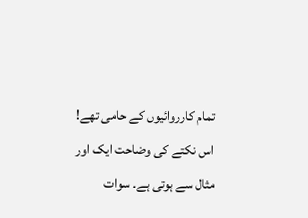تمام کارروائیوں کے حامی تھے! اس نکتے کی وضاحت ایک اور مثال سے ہوتی ہے۔ سوات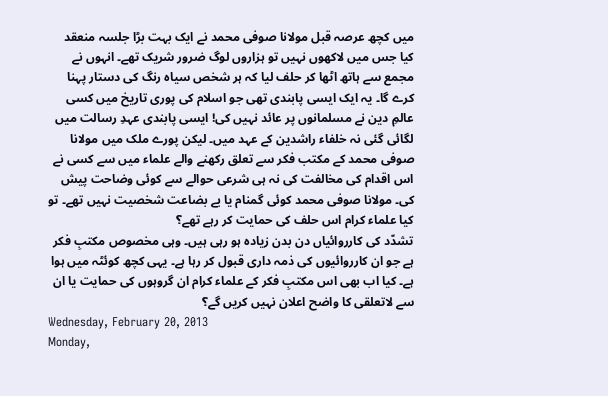میں کچھ عرصہ قبل مولانا صوفی محمد نے ایک بہت بڑا جلسہ منعقد کیا جس میں لاکھوں نہیں تو ہزاروں لوگ ضرور شریک تھے۔ انہوں نے مجمع سے ہاتھ اٹھا کر حلف لیا کہ ہر شخص سیاہ رنگ کی دستار پہنا کرے گا۔ یہ ایک ایسی پابندی تھی جو اسلام کی پوری تاریخ میں کسی عالمِ دین نے مسلمانوں پر عائد نہیں کی! ایسی پابندی عہدِ رسالت میں لگائی گئی نہ خلفاء راشدین کے عہد میں۔ لیکن پورے ملک میں مولانا صوفی محمد کے مکتب فکر سے تعلق رکھنے والے علماء میں سے کسی نے اس اقدام کی مخالفت کی نہ ہی شرعی حوالے سے کوئی وضاحت پیش کی۔ مولانا صوفی محمد کوئی گمنام یا بے بضاعت شخصیت نہیں تھے۔ تو کیا علماء کرام اس حلف کی حمایت کر رہے تھے؟
تشدّد کی کارروائیاں دن بدن زیادہ ہو رہی ہیں۔ وہی مخصوص مکتبِ فکر ہے جو ان کارروائیوں کی ذمہ داری قبول کر رہا ہے۔ یہی کچھ کوئٹہ میں ہوا ہے۔ کیا اب بھی اس مکتبِ فکر کے علماء کرام ان گروہوں کی حمایت یا ان سے لاتعلقی کا واضح اعلان نہیں کریں گے؟
Wednesday, February 20, 2013
Monday,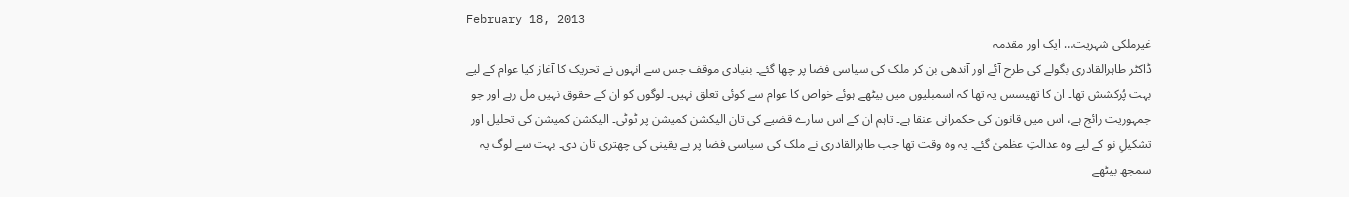February 18, 2013
غیرملکی شہریت… ایک اور مقدمہ
ڈاکٹر طاہرالقادری بگولے کی طرح آئے اور آندھی بن کر ملک کی سیاسی فضا پر چھا گئے۔ بنیادی موقف جس سے انہوں نے تحریک کا آغاز کیا عوام کے لیے بہت پُرکشش تھا۔ ان کا تھیسس یہ تھا کہ اسمبلیوں میں بیٹھے ہوئے خواص کا عوام سے کوئی تعلق نہیں۔ لوگوں کو ان کے حقوق نہیں مل رہے اور جو جمہوریت رائج ہے، اس میں قانون کی حکمرانی عنقا ہے۔ تاہم ان کے اس سارے قضیے کی تان الیکشن کمیشن پر ٹوٹی۔ الیکشن کمیشن کی تحلیل اور تشکیلِ نو کے لیے وہ عدالتِ عظمیٰ گئے۔ یہ وہ وقت تھا جب طاہرالقادری نے ملک کی سیاسی فضا پر بے یقینی کی چھتری تان دی۔ بہت سے لوگ یہ سمجھ بیٹھے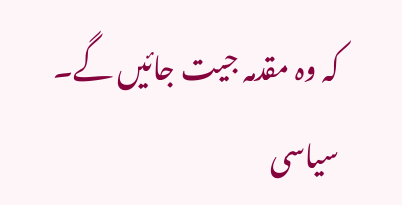کہ وہ مقدمہ جیت جائیں گے۔ سیاسی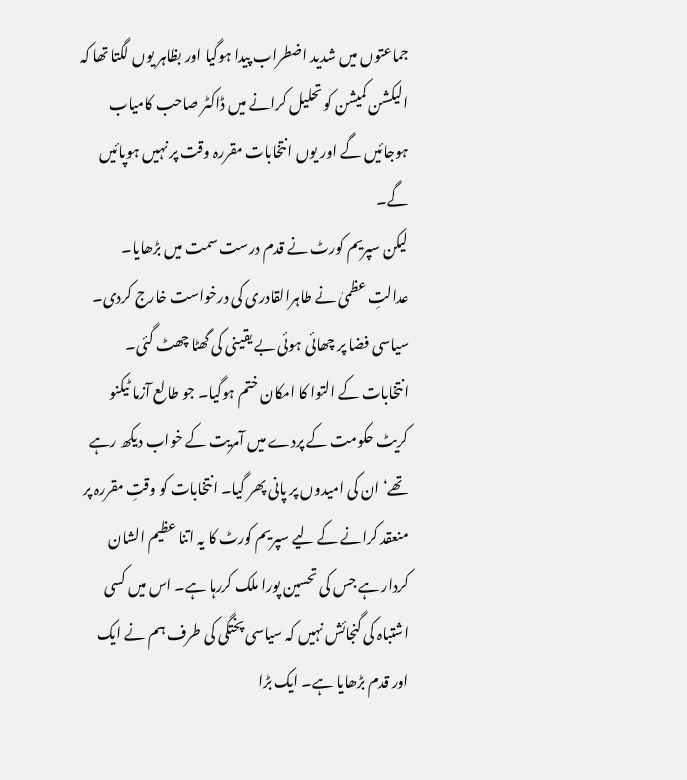جماعتوں میں شدید اضطراب پیدا ہوگیا اور بظاہر یوں لگتا تھا کہ الیکشن کمیشن کو تحلیل کرانے میں ڈاکٹر صاحب کامیاب ہوجائیں گے اور یوں انتخابات مقررہ وقت پر نہیں ہوپائیں گے۔
لیکن سپریم کورٹ نے قدم درست سمت میں بڑھایا۔ عدالتِ عظمیٰ نے طاہرالقادری کی درخواست خارج کردی۔ سیاسی فضا پر چھائی ہوئی بے یقینی کی گھٹا چھٹ گئی۔ انتخابات کے التوا کا امکان ختم ہوگیا۔ جو طالع آزما ٹیکنو کریٹ حکومت کے پردے میں آمریت کے خواب دیکھ رہے تھے‘ ان کی امیدوں پر پانی پھر گیا۔ انتخابات کو وقتِ مقررہ پر منعقد کرانے کے لیے سپریم کورٹ کا یہ اتنا عظیم الشان کردار ہے جس کی تحسین پورا ملک کررہا ہے۔ اس میں کسی اشتباہ کی گنجائش نہیں کہ سیاسی پختگی کی طرف ہم نے ایک اور قدم بڑھایا ہے۔ ایک بڑا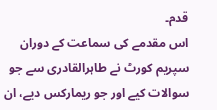قدم۔
اس مقدمے کی سماعت کے دوران سپریم کورٹ نے طاہرالقادری سے جو سوالات کیے اور جو ریمارکس دیے، ان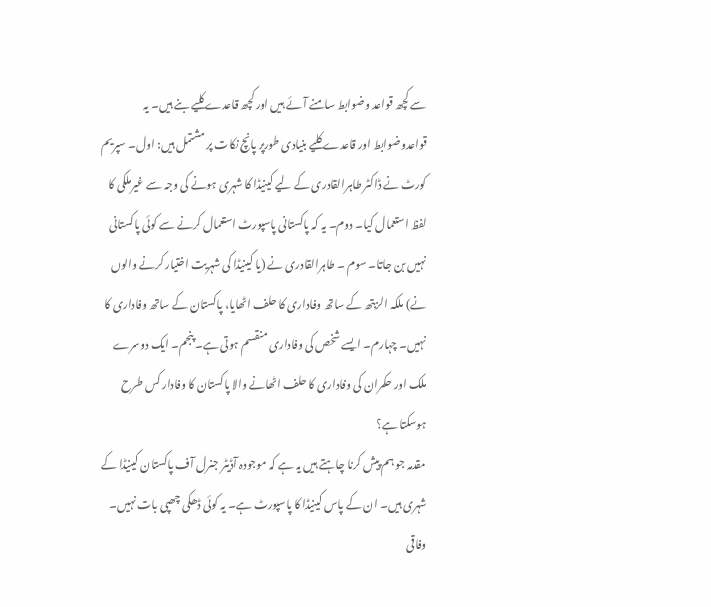سے کچھ قواعد وضوابط سامنے آئے ہیں اور کچھ قاعدے کلیے بنے ہیں۔ یہ قواعدوضوابط اور قاعدے کلیے بنیادی طورپر پانچ نکات پر مشتمل ہیں: اول۔ سپریم کورٹ نے ڈاکٹر طاہرالقادری کے لیے کینیڈا کا شہری ہونے کی وجہ سے غیرملکی کا لفظ استعمال کیا۔ دوم۔ یہ کہ پاکستانی پاسپورٹ استعمال کرنے سے کوئی پاکستانی نہیں بن جاتا۔ سوم ۔ طاہرالقادری نے (یا کینیڈا کی شہریت اختیار کرنے والوں نے) ملکہ الزبتھ کے ساتھ وفاداری کا حلف اٹھایا، پاکستان کے ساتھ وفاداری کا نہیں۔ چہارم۔ ایسے شخص کی وفاداری منقسم ہوتی ہے۔ پنجم۔ ایک دوسرے ملک اور حکمران کی وفاداری کا حلف اٹھانے والا پاکستان کا وفادار کس طرح ہوسکتا ہے؟
مقدمہ جو ہم پیش کرنا چاہتے ہیں یہ ہے کہ موجودہ آڈیٹر جنرل آف پاکستان کینیڈا کے شہری ہیں۔ ان کے پاس کینیڈا کا پاسپورٹ ہے۔ یہ کوئی ڈھکی چھپی بات نہیں۔ وفاقی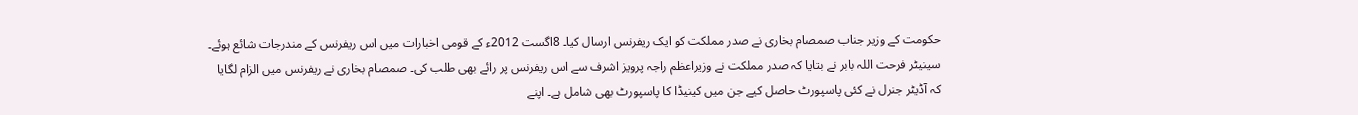حکومت کے وزیر جناب صمصام بخاری نے صدر مملکت کو ایک ریفرنس ارسال کیا۔ 8اگست 2012ء کے قومی اخبارات میں اس ریفرنس کے مندرجات شائع ہوئے۔ سینیٹر فرحت اللہ بابر نے بتایا کہ صدر مملکت نے وزیراعظم راجہ پرویز اشرف سے اس ریفرنس پر رائے بھی طلب کی۔ صمصام بخاری نے ریفرنس میں الزام لگایا کہ آڈیٹر جنرل نے کئی پاسپورٹ حاصل کیے جن میں کینیڈا کا پاسپورٹ بھی شامل ہے۔ اپنے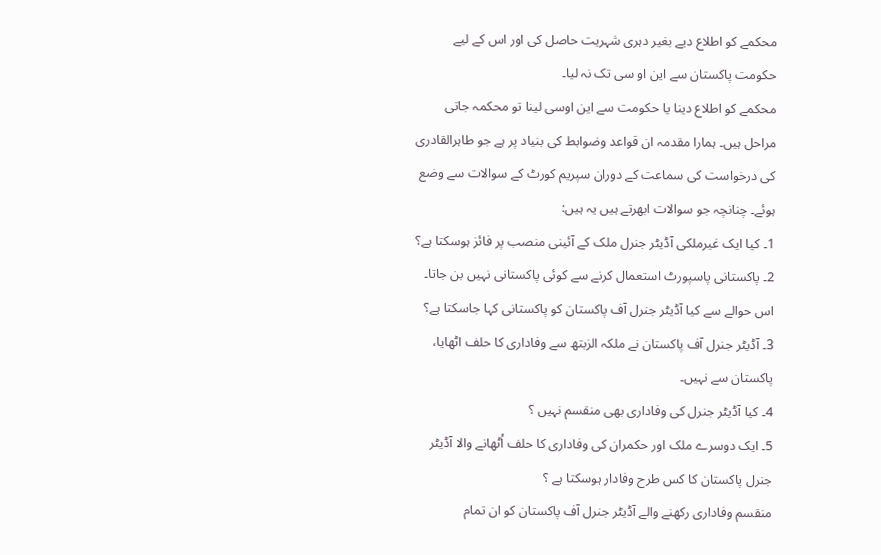محکمے کو اطلاع دیے بغیر دہری شہریت حاصل کی اور اس کے لیے حکومت پاکستان سے این او سی تک نہ لیا۔
محکمے کو اطلاع دینا یا حکومت سے این اوسی لینا تو محکمہ جاتی مراحل ہیں۔ ہمارا مقدمہ ان قواعد وضوابط کی بنیاد پر ہے جو طاہرالقادری کی درخواست کی سماعت کے دوران سپریم کورٹ کے سوالات سے وضع ہوئے۔ چنانچہ جو سوالات ابھرتے ہیں یہ ہیں:
1۔ کیا ایک غیرملکی آڈیٹر جنرل ملک کے آئینی منصب پر فائز ہوسکتا ہے؟
2۔ پاکستانی پاسپورٹ استعمال کرنے سے کوئی پاکستانی نہیں بن جاتا۔ اس حوالے سے کیا آڈیٹر جنرل آف پاکستان کو پاکستانی کہا جاسکتا ہے؟
3۔ آڈیٹر جنرل آف پاکستان نے ملکہ الزبتھ سے وفاداری کا حلف اٹھایا، پاکستان سے نہیں۔
4۔ کیا آڈیٹر جنرل کی وفاداری بھی منقسم نہیں ؟
5۔ ایک دوسرے ملک اور حکمران کی وفاداری کا حلف اُٹھانے والا آڈیٹر جنرل پاکستان کا کس طرح وفادار ہوسکتا ہے ؟
منقسم وفاداری رکھنے والے آڈیٹر جنرل آف پاکستان کو ان تمام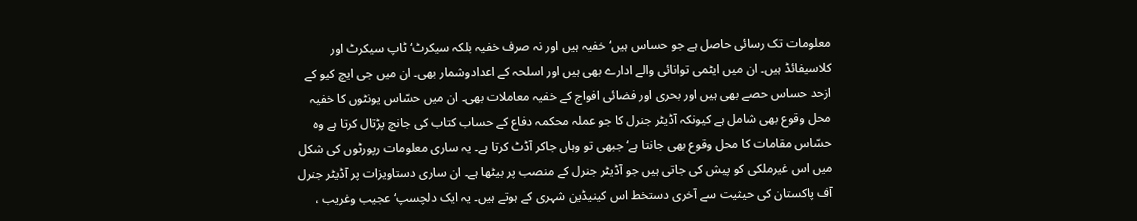معلومات تک رسائی حاصل ہے جو حساس ہیں‘ خفیہ ہیں اور نہ صرف خفیہ بلکہ سیکرٹ‘ ٹاپ سیکرٹ اور کلاسیفائڈ ہیں۔ ان میں ایٹمی توانائی والے ادارے بھی ہیں اور اسلحہ کے اعدادوشمار بھی۔ ان میں جی ایچ کیو کے ازحد حساس حصے بھی ہیں اور بحری اور فضائی افواج کے خفیہ معاملات بھی۔ ان میں حسّاس یونٹوں کا خفیہ محل وقوع بھی شامل ہے کیونکہ آڈیٹر جنرل کا جو عملہ محکمہ دفاع کے حساب کتاب کی جانچ پڑتال کرتا ہے وہ
حسّاس مقامات کا محل وقوع بھی جانتا ہے‘ جبھی تو وہاں جاکر آڈٹ کرتا ہے۔ یہ ساری معلومات رپورٹوں کی شکل میں اس غیرملکی کو پیش کی جاتی ہیں جو آڈیٹر جنرل کے منصب پر بیٹھا ہے۔ ان ساری دستاویزات پر آڈیٹر جنرل آف پاکستان کی حیثیت سے آخری دستخط اس کینیڈین شہری کے ہوتے ہیں۔ یہ ایک دلچسپ‘ عجیب وغریب ،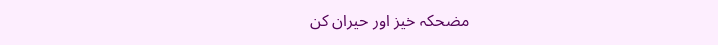مضحکہ خیز اور حیران کن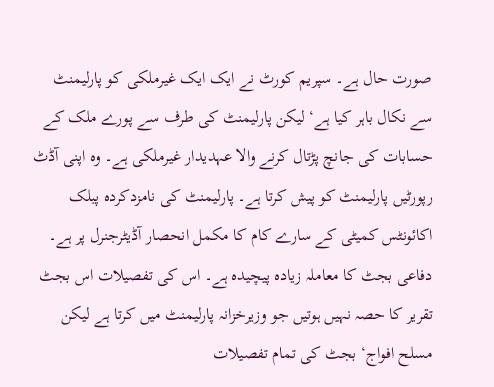صورت حال ہے۔ سپریم کورٹ نے ایک ایک غیرملکی کو پارلیمنٹ سے نکال باہر کیا ہے‘ لیکن پارلیمنٹ کی طرف سے پورے ملک کے حسابات کی جانچ پڑتال کرنے والا عہدیدار غیرملکی ہے۔ وہ اپنی آڈٹ رپورٹیں پارلیمنٹ کو پیش کرتا ہے۔ پارلیمنٹ کی نامزدکردہ پبلک اکائونٹس کمیٹی کے سارے کام کا مکمل انحصار آڈیٹرجنرل پر ہے۔ دفاعی بجٹ کا معاملہ زیادہ پیچیدہ ہے۔ اس کی تفصیلات اس بجٹ تقریر کا حصہ نہیں ہوتیں جو وزیرخزانہ پارلیمنٹ میں کرتا ہے لیکن مسلح افواج‘ بجٹ کی تمام تفصیلات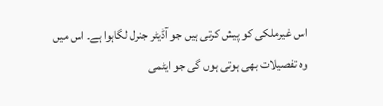اس غیرملکی کو پیش کرتی ہیں جو آڈیٹر جنرل لگاہوا ہے۔ اس میں وہ تفصیلات بھی ہوتی ہوں گی جو ایٹمی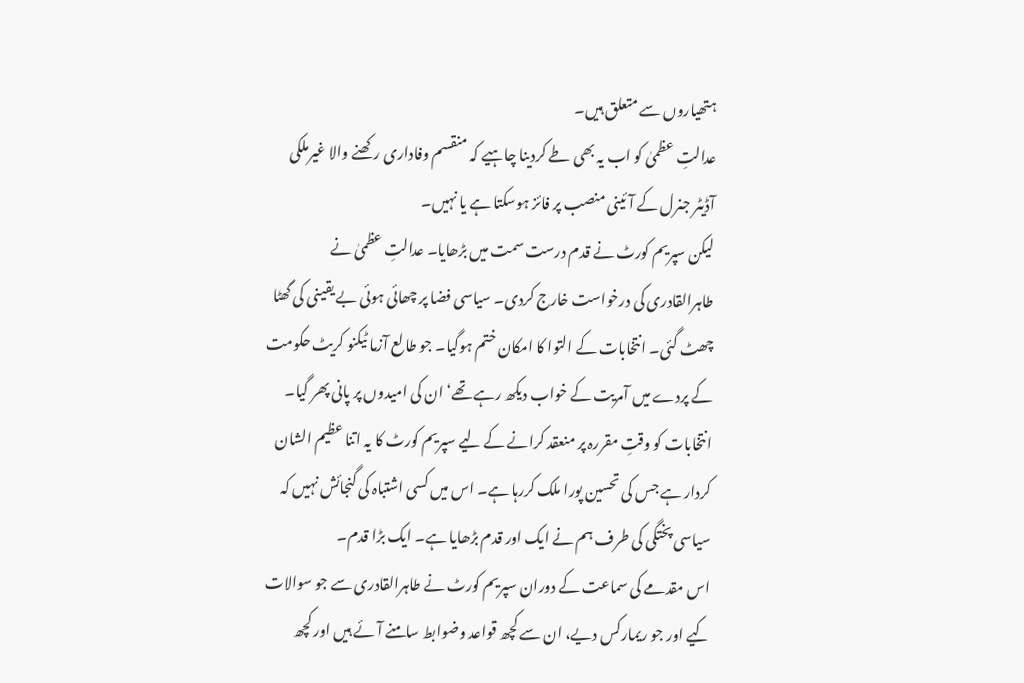ہتھیاروں سے متعلق ہیں۔
عدالتِ عظمیٰ کو اب یہ بھی طے کردینا چاہیے کہ منقسم وفاداری رکھنے والا غیرملکی آڈیٹر جنرل کے آئینی منصب پر فائز ہوسکتا ہے یا نہیں۔
لیکن سپریم کورٹ نے قدم درست سمت میں بڑھایا۔ عدالتِ عظمیٰ نے طاہرالقادری کی درخواست خارج کردی۔ سیاسی فضا پر چھائی ہوئی بے یقینی کی گھٹا چھٹ گئی۔ انتخابات کے التوا کا امکان ختم ہوگیا۔ جو طالع آزما ٹیکنو کریٹ حکومت کے پردے میں آمریت کے خواب دیکھ رہے تھے‘ ان کی امیدوں پر پانی پھر گیا۔ انتخابات کو وقتِ مقررہ پر منعقد کرانے کے لیے سپریم کورٹ کا یہ اتنا عظیم الشان کردار ہے جس کی تحسین پورا ملک کررہا ہے۔ اس میں کسی اشتباہ کی گنجائش نہیں کہ سیاسی پختگی کی طرف ہم نے ایک اور قدم بڑھایا ہے۔ ایک بڑا قدم۔
اس مقدمے کی سماعت کے دوران سپریم کورٹ نے طاہرالقادری سے جو سوالات کیے اور جو ریمارکس دیے، ان سے کچھ قواعد وضوابط سامنے آئے ہیں اور کچھ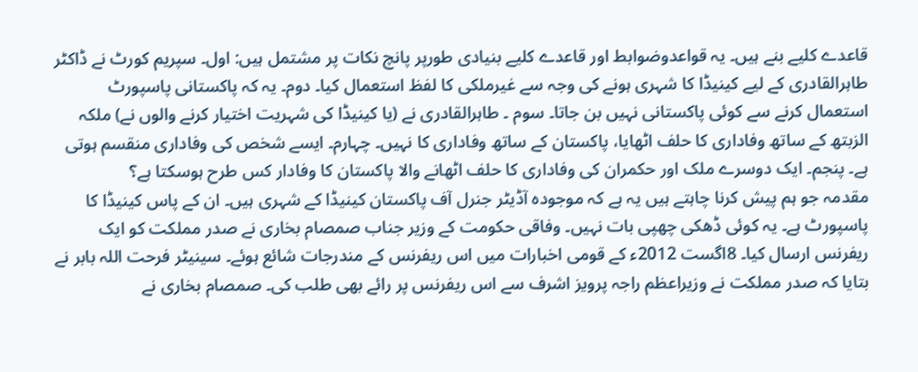قاعدے کلیے بنے ہیں۔ یہ قواعدوضوابط اور قاعدے کلیے بنیادی طورپر پانچ نکات پر مشتمل ہیں: اول۔ سپریم کورٹ نے ڈاکٹر طاہرالقادری کے لیے کینیڈا کا شہری ہونے کی وجہ سے غیرملکی کا لفظ استعمال کیا۔ دوم۔ یہ کہ پاکستانی پاسپورٹ استعمال کرنے سے کوئی پاکستانی نہیں بن جاتا۔ سوم ۔ طاہرالقادری نے (یا کینیڈا کی شہریت اختیار کرنے والوں نے) ملکہ الزبتھ کے ساتھ وفاداری کا حلف اٹھایا، پاکستان کے ساتھ وفاداری کا نہیں۔ چہارم۔ ایسے شخص کی وفاداری منقسم ہوتی ہے۔ پنجم۔ ایک دوسرے ملک اور حکمران کی وفاداری کا حلف اٹھانے والا پاکستان کا وفادار کس طرح ہوسکتا ہے؟
مقدمہ جو ہم پیش کرنا چاہتے ہیں یہ ہے کہ موجودہ آڈیٹر جنرل آف پاکستان کینیڈا کے شہری ہیں۔ ان کے پاس کینیڈا کا پاسپورٹ ہے۔ یہ کوئی ڈھکی چھپی بات نہیں۔ وفاقی حکومت کے وزیر جناب صمصام بخاری نے صدر مملکت کو ایک ریفرنس ارسال کیا۔ 8اگست 2012ء کے قومی اخبارات میں اس ریفرنس کے مندرجات شائع ہوئے۔ سینیٹر فرحت اللہ بابر نے بتایا کہ صدر مملکت نے وزیراعظم راجہ پرویز اشرف سے اس ریفرنس پر رائے بھی طلب کی۔ صمصام بخاری نے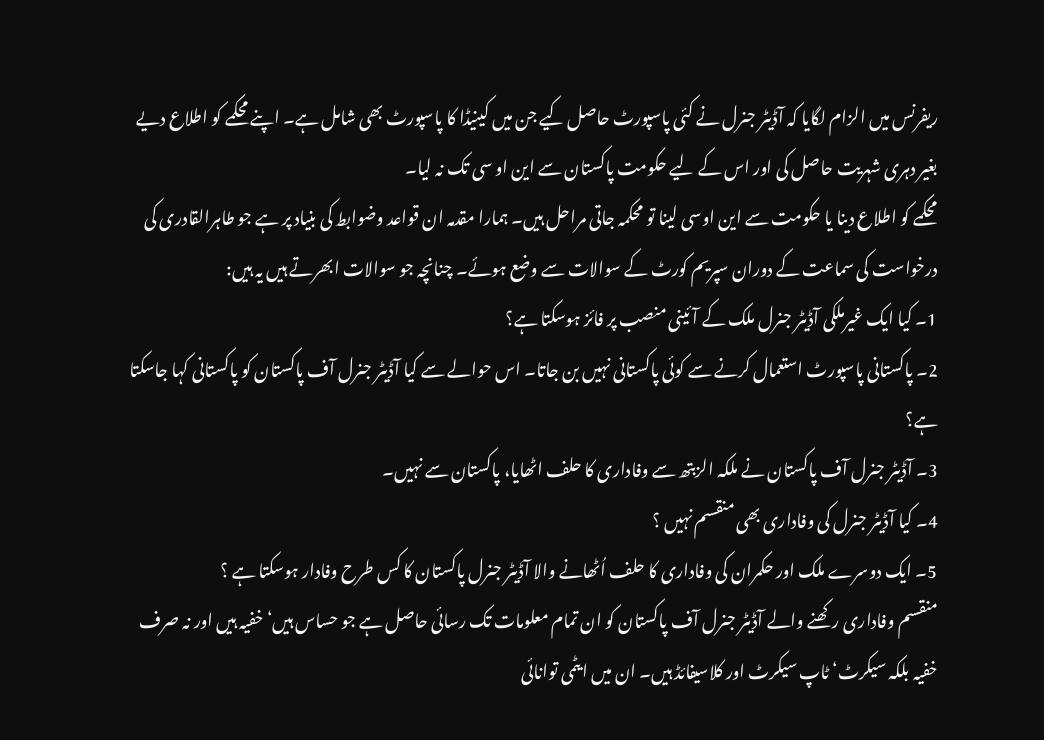ریفرنس میں الزام لگایا کہ آڈیٹر جنرل نے کئی پاسپورٹ حاصل کیے جن میں کینیڈا کا پاسپورٹ بھی شامل ہے۔ اپنے محکمے کو اطلاع دیے بغیر دہری شہریت حاصل کی اور اس کے لیے حکومت پاکستان سے این او سی تک نہ لیا۔
محکمے کو اطلاع دینا یا حکومت سے این اوسی لینا تو محکمہ جاتی مراحل ہیں۔ ہمارا مقدمہ ان قواعد وضوابط کی بنیاد پر ہے جو طاہرالقادری کی درخواست کی سماعت کے دوران سپریم کورٹ کے سوالات سے وضع ہوئے۔ چنانچہ جو سوالات ابھرتے ہیں یہ ہیں:
1۔ کیا ایک غیرملکی آڈیٹر جنرل ملک کے آئینی منصب پر فائز ہوسکتا ہے؟
2۔ پاکستانی پاسپورٹ استعمال کرنے سے کوئی پاکستانی نہیں بن جاتا۔ اس حوالے سے کیا آڈیٹر جنرل آف پاکستان کو پاکستانی کہا جاسکتا ہے؟
3۔ آڈیٹر جنرل آف پاکستان نے ملکہ الزبتھ سے وفاداری کا حلف اٹھایا، پاکستان سے نہیں۔
4۔ کیا آڈیٹر جنرل کی وفاداری بھی منقسم نہیں ؟
5۔ ایک دوسرے ملک اور حکمران کی وفاداری کا حلف اُٹھانے والا آڈیٹر جنرل پاکستان کا کس طرح وفادار ہوسکتا ہے ؟
منقسم وفاداری رکھنے والے آڈیٹر جنرل آف پاکستان کو ان تمام معلومات تک رسائی حاصل ہے جو حساس ہیں‘ خفیہ ہیں اور نہ صرف خفیہ بلکہ سیکرٹ‘ ٹاپ سیکرٹ اور کلاسیفائڈ ہیں۔ ان میں ایٹمی توانائی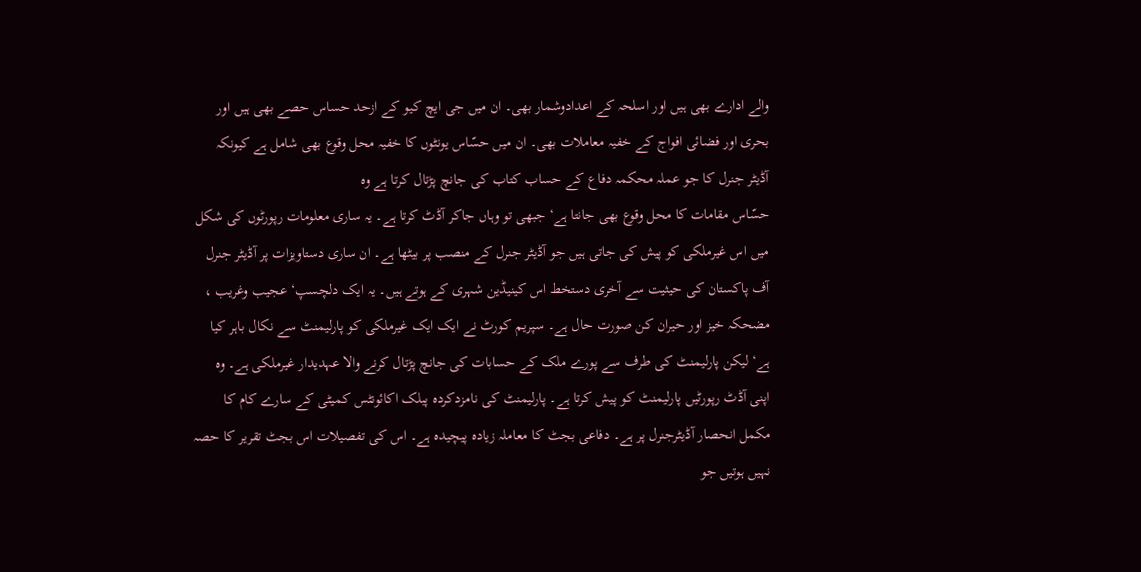والے ادارے بھی ہیں اور اسلحہ کے اعدادوشمار بھی۔ ان میں جی ایچ کیو کے ازحد حساس حصے بھی ہیں اور بحری اور فضائی افواج کے خفیہ معاملات بھی۔ ان میں حسّاس یونٹوں کا خفیہ محل وقوع بھی شامل ہے کیونکہ آڈیٹر جنرل کا جو عملہ محکمہ دفاع کے حساب کتاب کی جانچ پڑتال کرتا ہے وہ
حسّاس مقامات کا محل وقوع بھی جانتا ہے‘ جبھی تو وہاں جاکر آڈٹ کرتا ہے۔ یہ ساری معلومات رپورٹوں کی شکل میں اس غیرملکی کو پیش کی جاتی ہیں جو آڈیٹر جنرل کے منصب پر بیٹھا ہے۔ ان ساری دستاویزات پر آڈیٹر جنرل آف پاکستان کی حیثیت سے آخری دستخط اس کینیڈین شہری کے ہوتے ہیں۔ یہ ایک دلچسپ‘ عجیب وغریب ، مضحکہ خیز اور حیران کن صورت حال ہے۔ سپریم کورٹ نے ایک ایک غیرملکی کو پارلیمنٹ سے نکال باہر کیا ہے‘ لیکن پارلیمنٹ کی طرف سے پورے ملک کے حسابات کی جانچ پڑتال کرنے والا عہدیدار غیرملکی ہے۔ وہ اپنی آڈٹ رپورٹیں پارلیمنٹ کو پیش کرتا ہے۔ پارلیمنٹ کی نامزدکردہ پبلک اکائونٹس کمیٹی کے سارے کام کا مکمل انحصار آڈیٹرجنرل پر ہے۔ دفاعی بجٹ کا معاملہ زیادہ پیچیدہ ہے۔ اس کی تفصیلات اس بجٹ تقریر کا حصہ نہیں ہوتیں جو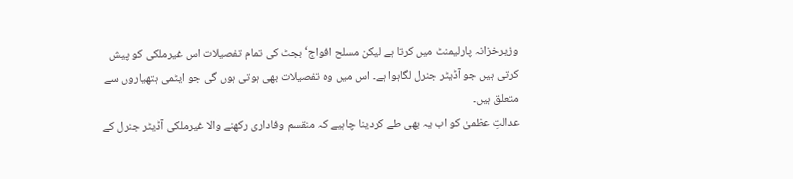وزیرخزانہ پارلیمنٹ میں کرتا ہے لیکن مسلح افواج‘ بجٹ کی تمام تفصیلات اس غیرملکی کو پیش کرتی ہیں جو آڈیٹر جنرل لگاہوا ہے۔ اس میں وہ تفصیلات بھی ہوتی ہوں گی جو ایٹمی ہتھیاروں سے متعلق ہیں۔
عدالتِ عظمیٰ کو اب یہ بھی طے کردینا چاہیے کہ منقسم وفاداری رکھنے والا غیرملکی آڈیٹر جنرل کے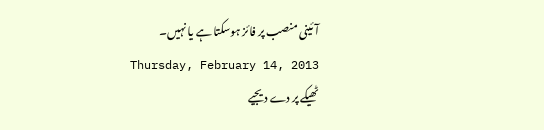آئینی منصب پر فائز ہوسکتا ہے یا نہیں۔
Thursday, February 14, 2013
ٹھیکے پر دے دیجیے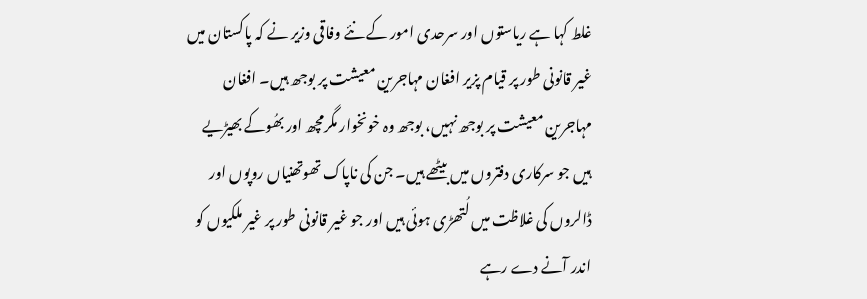غلط کہا ہے ریاستوں اور سرحدی امور کے نئے وفاقی وزیر نے کہ پاکستان میں غیر قانونی طور پر قیام پزیر افغان مہاجرین معیشت پر بوجھ ہیں۔ افغان مہاجرین معیشت پر بوجھ نہیں، بوجھ وہ خونخوار مگرمچھ اور بھُوکے بھیڑیے ہیں جو سرکاری دفتروں میں بیٹھے ہیں۔ جن کی ناپاک تھوتھنیاں روپوں اور ڈالروں کی غلاظت میں لُتھڑی ہوئی ہیں اور جو غیر قانونی طور پر غیر ملکیوں کو اندر آنے دے رہے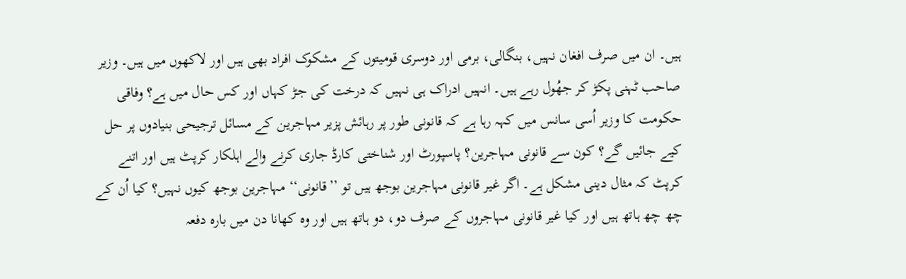ہیں۔ ان میں صرف افغان نہیں، بنگالی، برمی اور دوسری قومیتوں کے مشکوک افراد بھی ہیں اور لاکھوں میں ہیں۔ وزیر صاحب ٹہنی پکڑ کر جھُول رہے ہیں۔ انہیں ادراک ہی نہیں کہ درخت کی جڑ کہاں اور کس حال میں ہے؟ وفاقی حکومت کا وزیر اُسی سانس میں کہہ رہا ہے کہ قانونی طور پر رہائش پزیر مہاجرین کے مسائل ترجیحی بنیادوں پر حل کیے جائیں گے؟ کون سے قانونی مہاجرین؟ پاسپورٹ اور شناختی کارڈ جاری کرنے والے اہلکار کرپٹ ہیں اور اتنے کرپٹ کہ مثال دینی مشکل ہے۔ اگر غیر قانونی مہاجرین بوجھ ہیں تو ’’قانونی‘‘ مہاجرین بوجھ کیوں نہیں؟ کیا اُن کے چھ چھ ہاتھ ہیں اور کیا غیر قانونی مہاجروں کے صرف دو، دو ہاتھ ہیں اور وہ کھانا دن میں بارہ دفعہ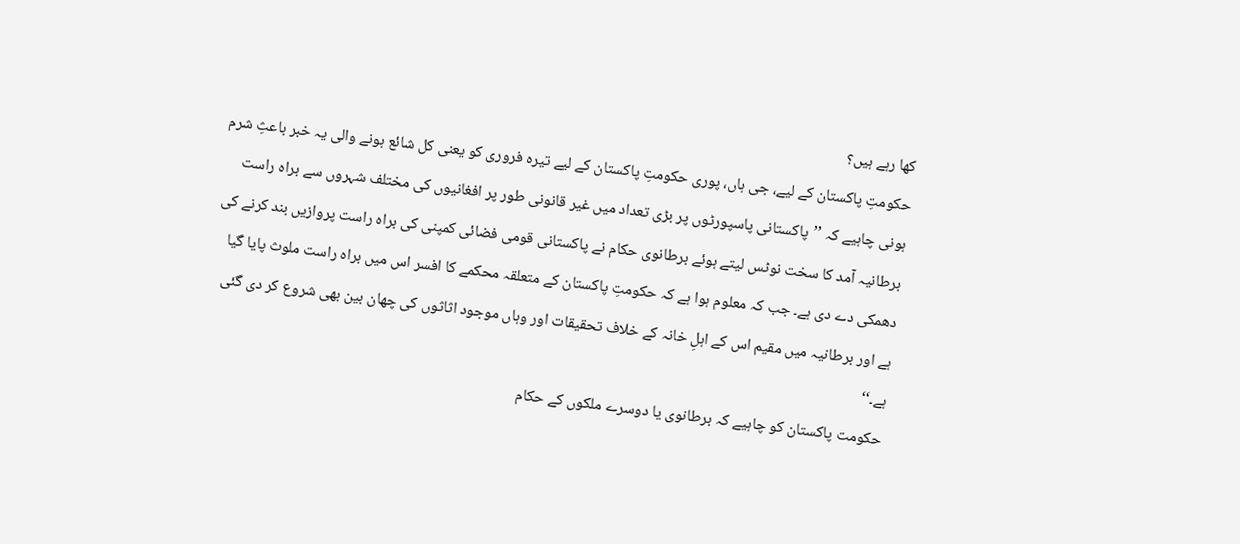کھا رہے ہیں؟
حکومتِ پاکستان کے لیے، جی ہاں، پوری حکومتِ پاکستان کے لیے تیرہ فروری کو یعنی کل شائع ہونے والی یہ خبر باعثِ شرم ہونی چاہیے کہ ’’پاکستانی پاسپورٹوں پر بڑی تعداد میں غیر قانونی طور پر افغانیوں کی مختلف شہروں سے براہ راست برطانیہ آمد کا سخت نوٹس لیتے ہوئے برطانوی حکام نے پاکستانی قومی فضائی کمپنی کی براہ راست پروازیں بند کرنے کی دھمکی دے دی ہے۔ جب کہ معلوم ہوا ہے کہ حکومتِ پاکستان کے متعلقہ محکمے کا افسر اس میں براہ راست ملوث پایا گیا ہے اور برطانیہ میں مقیم اس کے اہلِ خانہ کے خلاف تحقیقات اور وہاں موجود اثاثوں کی چھان بین بھی شروع کر دی گئی ہے۔‘‘
حکومت پاکستان کو چاہیے کہ برطانوی یا دوسرے ملکوں کے حکام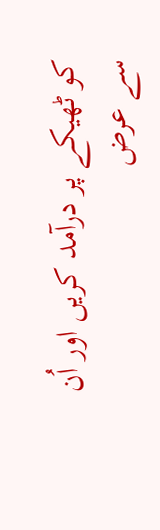کو ٹھیکے پر درآمد کریں اور اُن سے عرض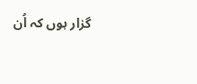گزار ہوں کہ اُن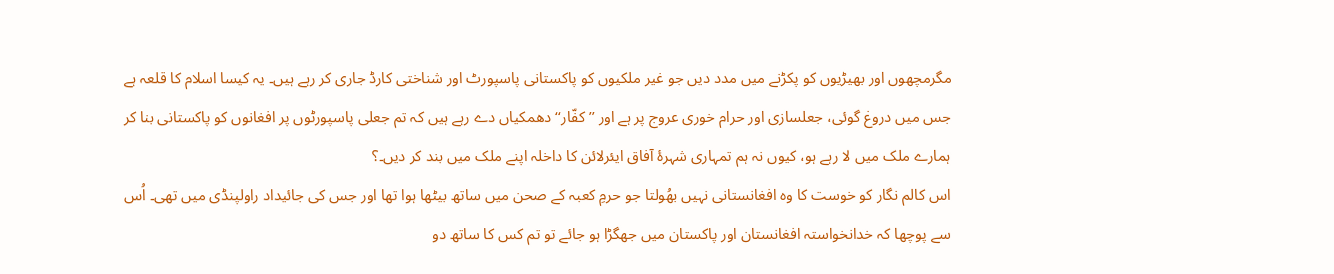مگرمچھوں اور بھیڑیوں کو پکڑنے میں مدد دیں جو غیر ملکیوں کو پاکستانی پاسپورٹ اور شناختی کارڈ جاری کر رہے ہیں۔ یہ کیسا اسلام کا قلعہ ہے جس میں دروغ گوئی، جعلسازی اور حرام خوری عروج پر ہے اور ’’کفّار‘‘ دھمکیاں دے رہے ہیں کہ تم جعلی پاسپورٹوں پر افغانوں کو پاکستانی بنا کر ہمارے ملک میں لا رہے ہو، کیوں نہ ہم تمہاری شہرۂ آفاق ایئرلائن کا داخلہ اپنے ملک میں بند کر دیں۔؟
اس کالم نگار کو خوست کا وہ افغانستانی نہیں بھُولتا جو حرمِ کعبہ کے صحن میں ساتھ بیٹھا ہوا تھا اور جس کی جائیداد راولپنڈی میں تھی۔ اُس سے پوچھا کہ خدانخواستہ افغانستان اور پاکستان میں جھگڑا ہو جائے تو تم کس کا ساتھ دو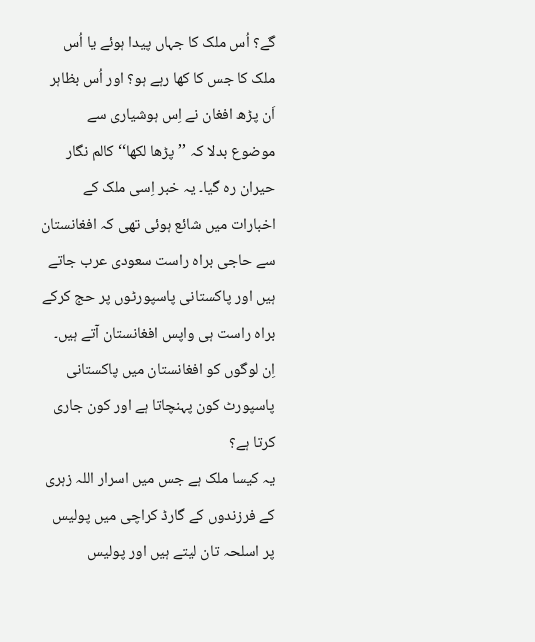گے؟ اُس ملک کا جہاں پیدا ہوئے یا اُس ملک کا جس کا کھا رہے ہو؟ اور اُس بظاہر اَن پڑھ افغان نے اِس ہوشیاری سے موضوع بدلا کہ ’’پڑھا لکھا‘‘ کالم نگار حیران رہ گیا۔ یہ خبر اِسی ملک کے اخبارات میں شائع ہوئی تھی کہ افغانستان سے حاجی براہ راست سعودی عرب جاتے ہیں اور پاکستانی پاسپورٹوں پر حج کرکے براہ راست ہی واپس افغانستان آتے ہیں۔ اِن لوگوں کو افغانستان میں پاکستانی پاسپورٹ کون پہنچاتا ہے اور کون جاری کرتا ہے؟
یہ کیسا ملک ہے جس میں اسرار اللہ زہری کے فرزندوں کے گارڈ کراچی میں پولیس پر اسلحہ تان لیتے ہیں اور پولیس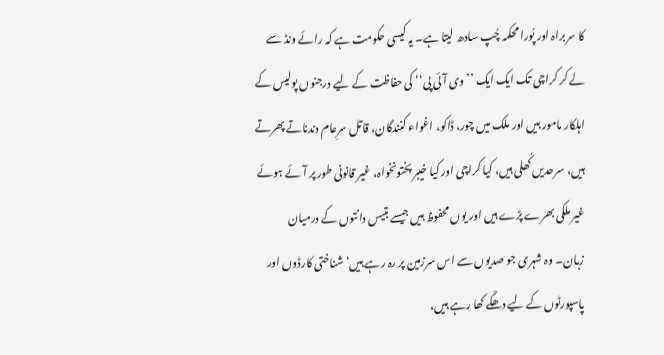کا سربراہ اور پُورا محکمہ چُپ سادھ لیتا ہے۔ یہ کیسی حکومت ہے کہ رائے ونڈ سے لے کر کراچی تک ایک ایک ’’وی آئی پی‘‘ کی حفاظت کے لیے درجنوں پولیس کے اہلکار مامور ہیں اور ملک میں چور، ڈاکو، اغواء کنندگان، قاتل سرِعام دندناتے پھرتے ہیں، سرحدیں کُھلی ہیں، کیا کراچی اور کیا خیبر پختونخواہ، غیر قانونی طور پر آئے ہوئے غیر ملکی بھرے پڑے ہیں اور یوں محفوظ ہیں جیسے بتیس دانتوں کے درمیان زبان۔ وہ شہری جو صدیوں سے اس سرزمین پر رہ رہے ہیں‘ شناختی کارڈوں اور پاسپورٹوں کے لیے دھکّے کھا رہے ہیں،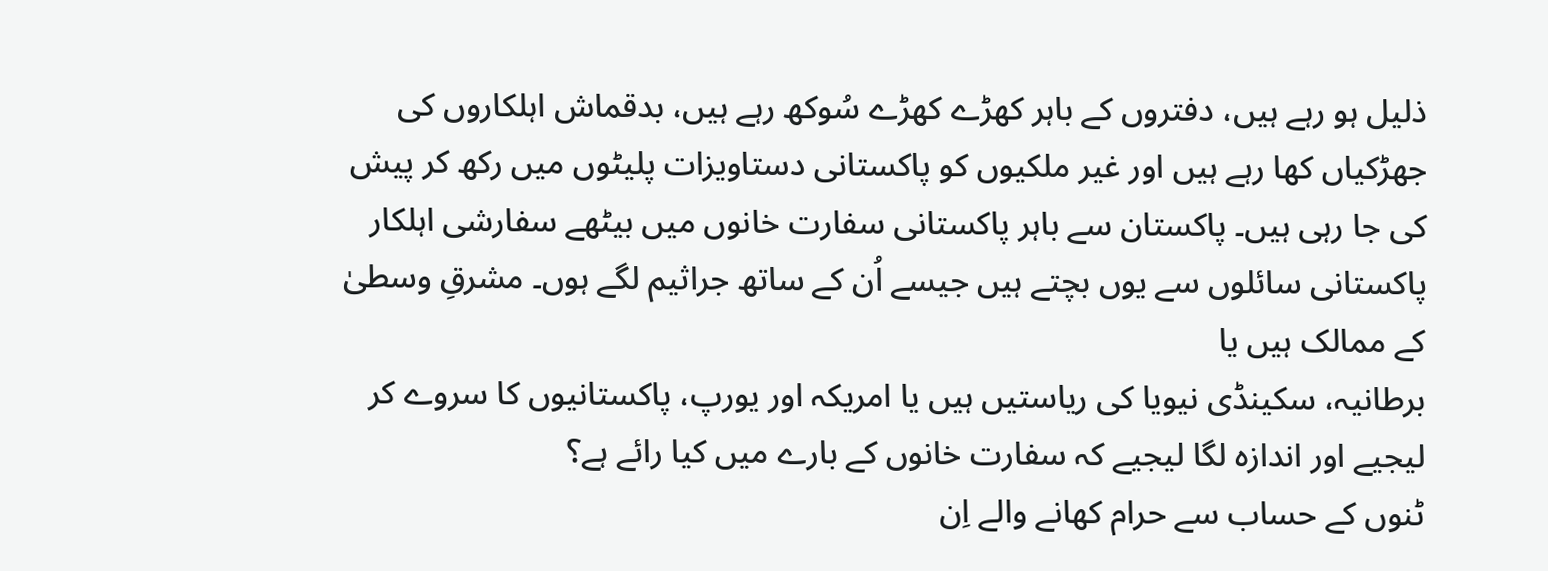ذلیل ہو رہے ہیں، دفتروں کے باہر کھڑے کھڑے سُوکھ رہے ہیں، بدقماش اہلکاروں کی جھڑکیاں کھا رہے ہیں اور غیر ملکیوں کو پاکستانی دستاویزات پلیٹوں میں رکھ کر پیش کی جا رہی ہیں۔ پاکستان سے باہر پاکستانی سفارت خانوں میں بیٹھے سفارشی اہلکار پاکستانی سائلوں سے یوں بچتے ہیں جیسے اُن کے ساتھ جراثیم لگے ہوں۔ مشرقِ وسطیٰ کے ممالک ہیں یا
برطانیہ، سکینڈی نیویا کی ریاستیں ہیں یا امریکہ اور یورپ، پاکستانیوں کا سروے کر لیجیے اور اندازہ لگا لیجیے کہ سفارت خانوں کے بارے میں کیا رائے ہے؟
ٹنوں کے حساب سے حرام کھانے والے اِن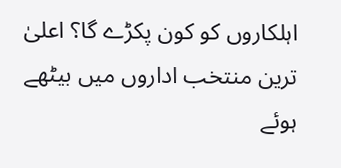اہلکاروں کو کون پکڑے گا؟ اعلیٰ ترین منتخب اداروں میں بیٹھے ہوئے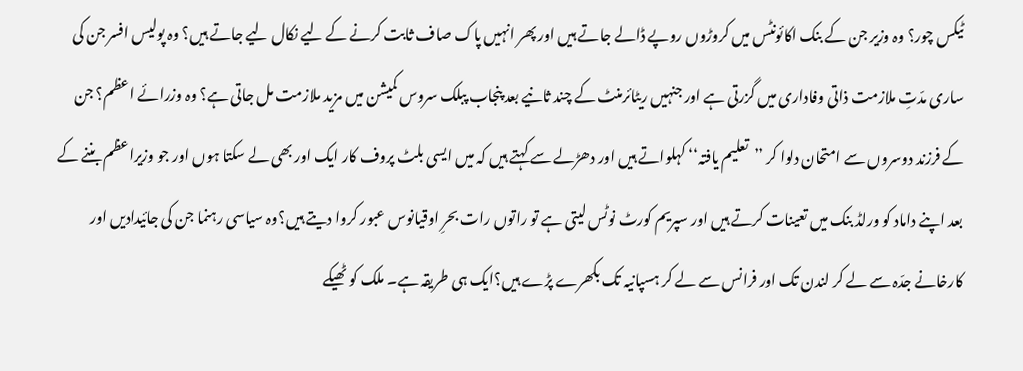ٹیکس چور؟ وہ وزیر جن کے بنک اکائونٹس میں کروڑوں روپے ڈالے جاتے ہیں اور پھر انہیں پاک صاف ثابت کرنے کے لیے نکال لیے جاتے ہیں؟ وہ پولیس افسر جن کی ساری مدّتِ ملازمت ذاتی وفاداری میں گزرتی ہے اور جنہیں ریٹائرمنٹ کے چند ثانیے بعد پنجاب پبلک سروس کمیشن میں مزید ملازمت مل جاتی ہے؟ وہ وزرائے اعظم؟ جن کے فرزند دوسروں سے امتحان دلوا کر ’’تعلیم یافتہ‘‘ کہلواتے ہیں اور دھڑلے سے کہتے ہیں کہ میں ایسی بلٹ پروف کار ایک اور بھی لے سکتا ہوں اور جو وزیراعظم بننے کے بعد اپنے داماد کو ورلڈ بنک میں تعینات کرتے ہیں اور سپریم کورٹ نوٹس لیتی ہے تو راتوں رات بحرِ اوقیانوس عبور کروا دیتے ہیں؟وہ سیاسی رہنما جن کی جائیدادیں اور کارخانے جدّہ سے لے کر لندن تک اور فرانس سے لے کر ہسپانیہ تک بکھرے پڑے ہیں؟ایک ہی طریقہ ہے۔ ملک کو ٹھیکے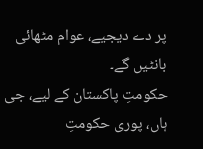پر دے دیجیے، عوام مٹھائی بانٹیں گے۔
حکومتِ پاکستان کے لیے، جی ہاں، پوری حکومتِ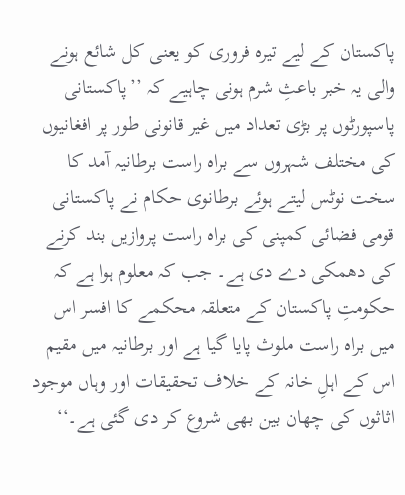پاکستان کے لیے تیرہ فروری کو یعنی کل شائع ہونے والی یہ خبر باعثِ شرم ہونی چاہیے کہ ’’پاکستانی پاسپورٹوں پر بڑی تعداد میں غیر قانونی طور پر افغانیوں کی مختلف شہروں سے براہ راست برطانیہ آمد کا سخت نوٹس لیتے ہوئے برطانوی حکام نے پاکستانی قومی فضائی کمپنی کی براہ راست پروازیں بند کرنے کی دھمکی دے دی ہے۔ جب کہ معلوم ہوا ہے کہ حکومتِ پاکستان کے متعلقہ محکمے کا افسر اس میں براہ راست ملوث پایا گیا ہے اور برطانیہ میں مقیم اس کے اہلِ خانہ کے خلاف تحقیقات اور وہاں موجود اثاثوں کی چھان بین بھی شروع کر دی گئی ہے۔‘‘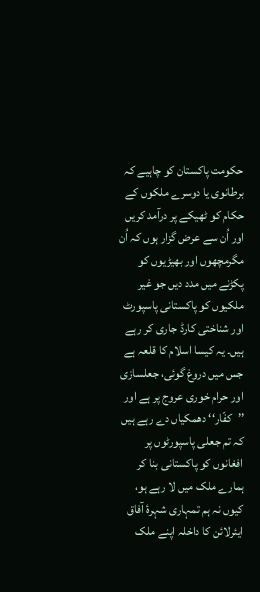حکومت پاکستان کو چاہیے کہ برطانوی یا دوسرے ملکوں کے حکام کو ٹھیکے پر درآمد کریں اور اُن سے عرض گزار ہوں کہ اُن مگرمچھوں اور بھیڑیوں کو پکڑنے میں مدد دیں جو غیر ملکیوں کو پاکستانی پاسپورٹ اور شناختی کارڈ جاری کر رہے ہیں۔ یہ کیسا اسلام کا قلعہ ہے جس میں دروغ گوئی، جعلسازی اور حرام خوری عروج پر ہے اور ’’کفّار‘‘ دھمکیاں دے رہے ہیں کہ تم جعلی پاسپورٹوں پر افغانوں کو پاکستانی بنا کر ہمارے ملک میں لا رہے ہو، کیوں نہ ہم تمہاری شہرۂ آفاق ایئرلائن کا داخلہ اپنے ملک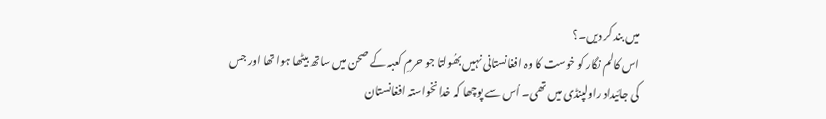میں بند کر دیں۔؟
اس کالم نگار کو خوست کا وہ افغانستانی نہیں بھُولتا جو حرمِ کعبہ کے صحن میں ساتھ بیٹھا ہوا تھا اور جس کی جائیداد راولپنڈی میں تھی۔ اُس سے پوچھا کہ خدانخواستہ افغانستان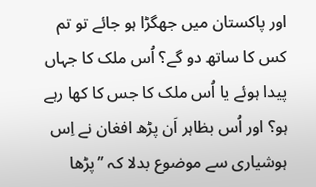اور پاکستان میں جھگڑا ہو جائے تو تم کس کا ساتھ دو گے؟ اُس ملک کا جہاں پیدا ہوئے یا اُس ملک کا جس کا کھا رہے ہو؟ اور اُس بظاہر اَن پڑھ افغان نے اِس ہوشیاری سے موضوع بدلا کہ ’’پڑھا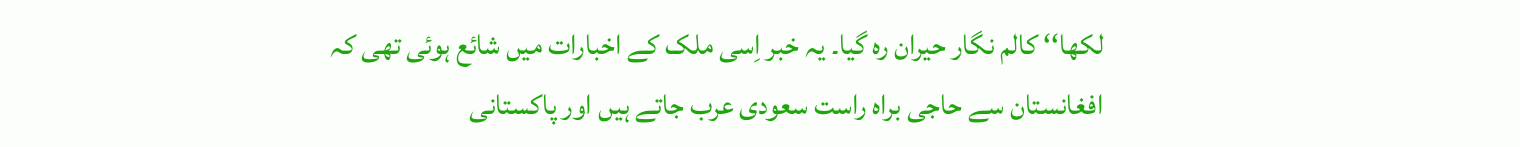لکھا‘‘ کالم نگار حیران رہ گیا۔ یہ خبر اِسی ملک کے اخبارات میں شائع ہوئی تھی کہ افغانستان سے حاجی براہ راست سعودی عرب جاتے ہیں اور پاکستانی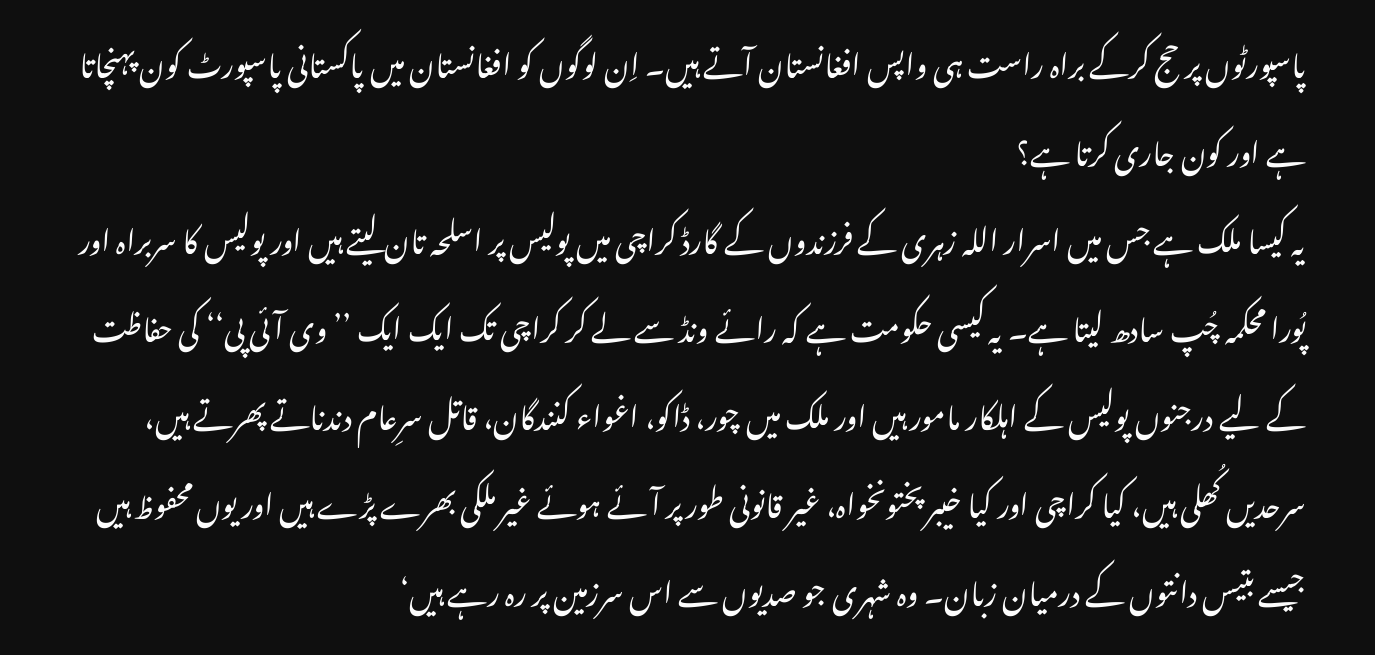پاسپورٹوں پر حج کرکے براہ راست ہی واپس افغانستان آتے ہیں۔ اِن لوگوں کو افغانستان میں پاکستانی پاسپورٹ کون پہنچاتا ہے اور کون جاری کرتا ہے؟
یہ کیسا ملک ہے جس میں اسرار اللہ زہری کے فرزندوں کے گارڈ کراچی میں پولیس پر اسلحہ تان لیتے ہیں اور پولیس کا سربراہ اور پُورا محکمہ چُپ سادھ لیتا ہے۔ یہ کیسی حکومت ہے کہ رائے ونڈ سے لے کر کراچی تک ایک ایک ’’وی آئی پی‘‘ کی حفاظت کے لیے درجنوں پولیس کے اہلکار مامور ہیں اور ملک میں چور، ڈاکو، اغواء کنندگان، قاتل سرِعام دندناتے پھرتے ہیں، سرحدیں کُھلی ہیں، کیا کراچی اور کیا خیبر پختونخواہ، غیر قانونی طور پر آئے ہوئے غیر ملکی بھرے پڑے ہیں اور یوں محفوظ ہیں جیسے بتیس دانتوں کے درمیان زبان۔ وہ شہری جو صدیوں سے اس سرزمین پر رہ رہے ہیں‘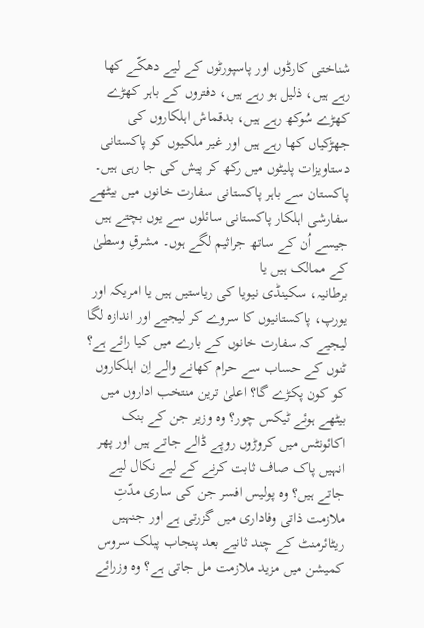شناختی کارڈوں اور پاسپورٹوں کے لیے دھکّے کھا رہے ہیں، ذلیل ہو رہے ہیں، دفتروں کے باہر کھڑے کھڑے سُوکھ رہے ہیں، بدقماش اہلکاروں کی جھڑکیاں کھا رہے ہیں اور غیر ملکیوں کو پاکستانی دستاویزات پلیٹوں میں رکھ کر پیش کی جا رہی ہیں۔ پاکستان سے باہر پاکستانی سفارت خانوں میں بیٹھے سفارشی اہلکار پاکستانی سائلوں سے یوں بچتے ہیں جیسے اُن کے ساتھ جراثیم لگے ہوں۔ مشرقِ وسطیٰ کے ممالک ہیں یا
برطانیہ، سکینڈی نیویا کی ریاستیں ہیں یا امریکہ اور یورپ، پاکستانیوں کا سروے کر لیجیے اور اندازہ لگا لیجیے کہ سفارت خانوں کے بارے میں کیا رائے ہے؟
ٹنوں کے حساب سے حرام کھانے والے اِن اہلکاروں کو کون پکڑے گا؟ اعلیٰ ترین منتخب اداروں میں بیٹھے ہوئے ٹیکس چور؟ وہ وزیر جن کے بنک اکائونٹس میں کروڑوں روپے ڈالے جاتے ہیں اور پھر انہیں پاک صاف ثابت کرنے کے لیے نکال لیے جاتے ہیں؟ وہ پولیس افسر جن کی ساری مدّتِ ملازمت ذاتی وفاداری میں گزرتی ہے اور جنہیں ریٹائرمنٹ کے چند ثانیے بعد پنجاب پبلک سروس کمیشن میں مزید ملازمت مل جاتی ہے؟ وہ وزرائے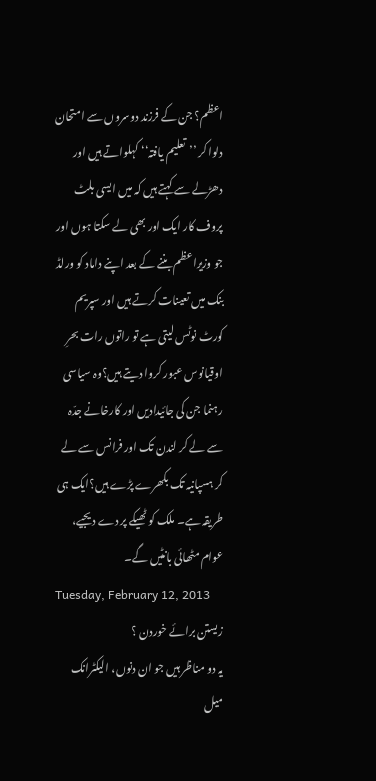اعظم؟ جن کے فرزند دوسروں سے امتحان دلوا کر ’’تعلیم یافتہ‘‘ کہلواتے ہیں اور دھڑلے سے کہتے ہیں کہ میں ایسی بلٹ پروف کار ایک اور بھی لے سکتا ہوں اور جو وزیراعظم بننے کے بعد اپنے داماد کو ورلڈ بنک میں تعینات کرتے ہیں اور سپریم کورٹ نوٹس لیتی ہے تو راتوں رات بحرِ اوقیانوس عبور کروا دیتے ہیں؟وہ سیاسی رہنما جن کی جائیدادیں اور کارخانے جدّہ سے لے کر لندن تک اور فرانس سے لے کر ہسپانیہ تک بکھرے پڑے ہیں؟ایک ہی طریقہ ہے۔ ملک کو ٹھیکے پر دے دیجیے، عوام مٹھائی بانٹیں گے۔
Tuesday, February 12, 2013
زیستن برائے خوردن ؟
یہ دو مناظر ہیں جو ان دنوں، الیکٹرانک میل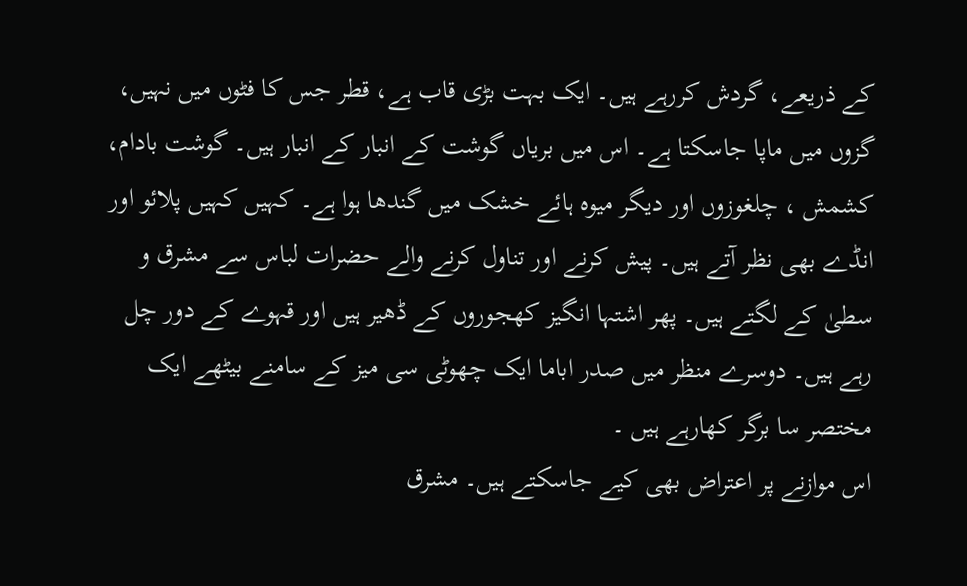کے ذریعے، گردش کررہے ہیں۔ ایک بہت بڑی قاب ہے، قطر جس کا فٹوں میں نہیں، گزوں میں ماپا جاسکتا ہے۔ اس میں بریاں گوشت کے انبار کے انبار ہیں۔ گوشت بادام، کشمش ، چلغوزوں اور دیگر میوہ ہائے خشک میں گندھا ہوا ہے۔ کہیں کہیں پلائو اور انڈے بھی نظر آتے ہیں۔ پیش کرنے اور تناول کرنے والے حضرات لباس سے مشرق و سطیٰ کے لگتے ہیں۔ پھر اشتہا انگیز کھجوروں کے ڈھیر ہیں اور قہوے کے دور چل رہے ہیں۔ دوسرے منظر میں صدر اباما ایک چھوٹی سی میز کے سامنے بیٹھے ایک مختصر سا برگر کھارہے ہیں ۔
اس موازنے پر اعتراض بھی کیے جاسکتے ہیں۔ مشرق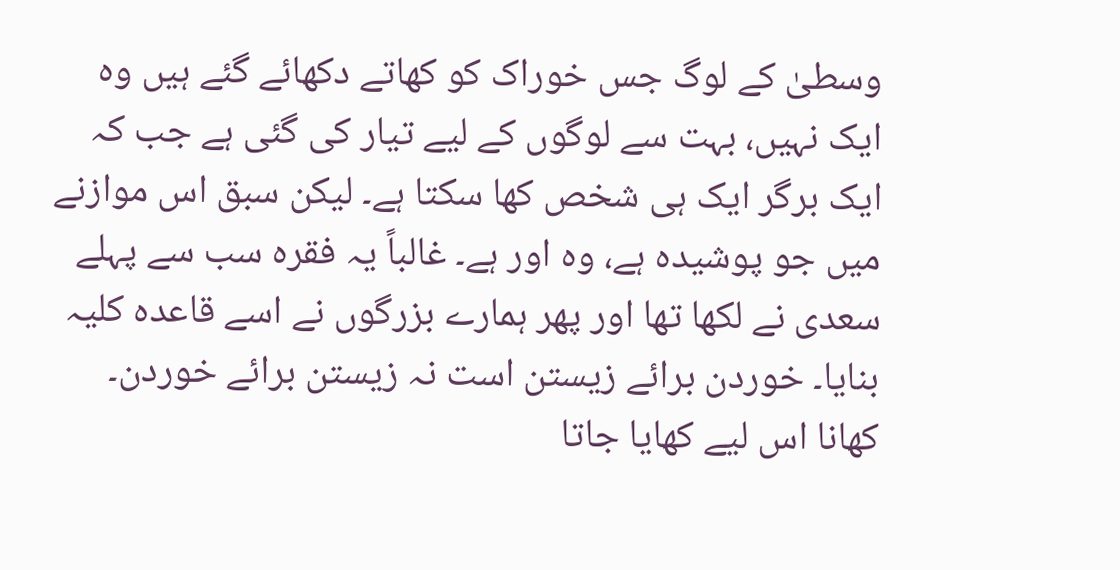وسطیٰ کے لوگ جس خوراک کو کھاتے دکھائے گئے ہیں وہ ایک نہیں، بہت سے لوگوں کے لیے تیار کی گئی ہے جب کہ ایک برگر ایک ہی شخص کھا سکتا ہے۔ لیکن سبق اس موازنے میں جو پوشیدہ ہے، وہ اور ہے۔ غالباً یہ فقرہ سب سے پہلے سعدی نے لکھا تھا اور پھر ہمارے بزرگوں نے اسے قاعدہ کلیہ بنایا۔ خوردن برائے زیستن است نہ زیستن برائے خوردن۔ کھانا اس لیے کھایا جاتا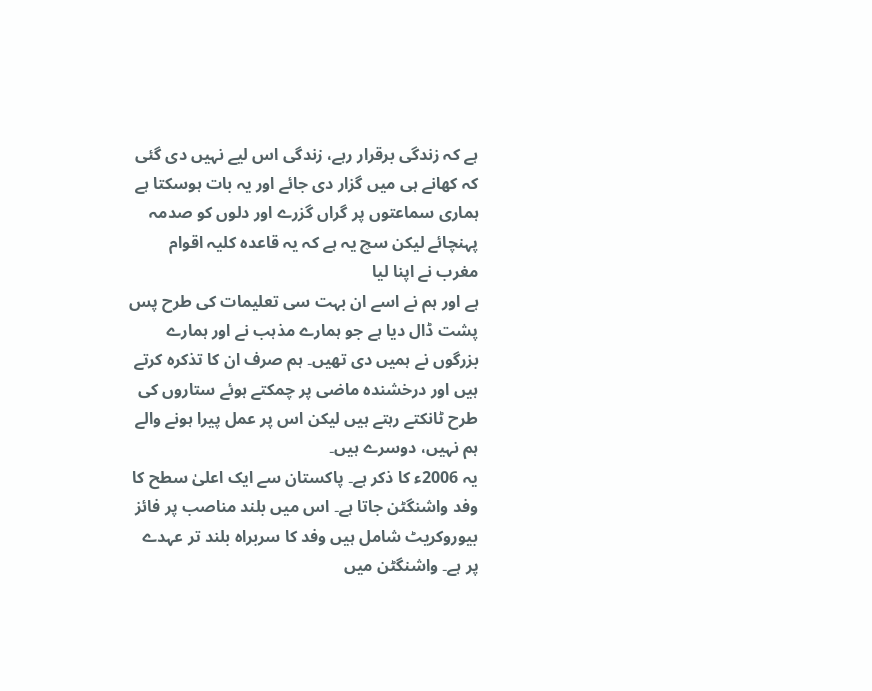ہے کہ زندگی برقرار رہے، زندگی اس لیے نہیں دی گئی کہ کھانے ہی میں گزار دی جائے اور یہ بات ہوسکتا ہے ہماری سماعتوں پر گراں گزرے اور دلوں کو صدمہ پہنچائے لیکن سچ یہ ہے کہ یہ قاعدہ کلیہ اقوام مغرب نے اپنا لیا
ہے اور ہم نے اسے ان بہت سی تعلیمات کی طرح پس پشت ڈال دیا ہے جو ہمارے مذہب نے اور ہمارے بزرگوں نے ہمیں دی تھیں۔ ہم صرف ان کا تذکرہ کرتے ہیں اور درخشندہ ماضی پر چمکتے ہوئے ستاروں کی طرح ٹانکتے رہتے ہیں لیکن اس پر عمل پیرا ہونے والے ہم نہیں، دوسرے ہیں۔
یہ 2006ء کا ذکر ہے۔ پاکستان سے ایک اعلیٰ سطح کا وفد واشنگٹن جاتا ہے۔ اس میں بلند مناصب پر فائز بیوروکریٹ شامل ہیں وفد کا سربراہ بلند تر عہدے پر ہے۔ واشنگٹن میں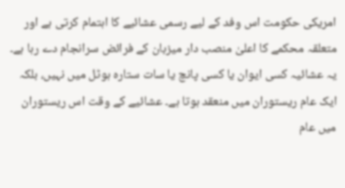امریکی حکومت اس وفد کے لیے رسمی عشائیے کا اہتمام کرتی ہے اور متعلقہ محکمے کا اعلیٰ منصب دار میزبان کے فرائض سرانجام دے رہا ہے۔ یہ عشائیہ کسی ایوان یا کسی پانچ یا سات ستارہ ہوٹل میں نہیں، بلکہ ایک عام ریستوران میں منعقد ہوتا ہے۔ عشائیے کے وقت اس ریستوران میں عام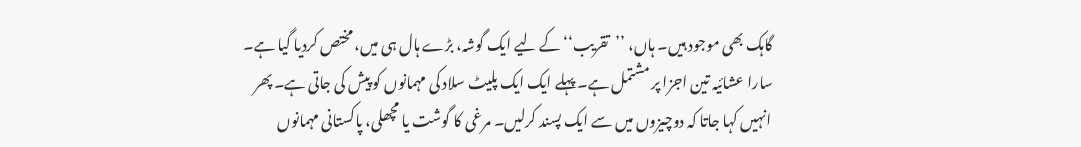گاہک بھی موجود ہیں۔ ہاں، ’’تقریب‘‘ کے لیے ایک گوشہ، بڑے ہال ہی میں، مختص کردیا گیا ہے۔ سارا عشائیہ تین اجزا پر مشتمل ہے۔ پہلے ایک ایک پلیٹ سلاد کی مہمانوں کو پیش کی جاتی ہے۔ پھر انہیں کہا جاتا کہ دوچیزوں میں سے ایک پسند کرلیں۔ مرغی کا گوشت یا مچھلی، پاکستانی مہمانوں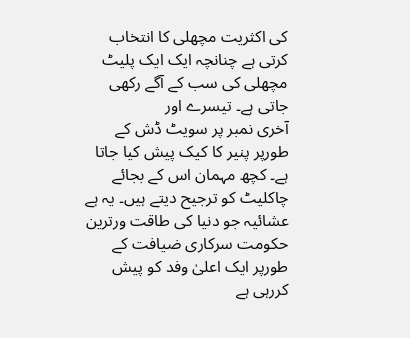کی اکثریت مچھلی کا انتخاب کرتی ہے چنانچہ ایک ایک پلیٹ مچھلی کی سب کے آگے رکھی جاتی ہے۔ تیسرے اور
آخری نمبر پر سویٹ ڈش کے طورپر پنیر کا کیک پیش کیا جاتا ہے۔ کچھ مہمان اس کے بجائے چاکلیٹ کو ترجیح دیتے ہیں۔ یہ ہے عشائیہ جو دنیا کی طاقت ورترین حکومت سرکاری ضیافت کے طورپر ایک اعلیٰ وفد کو پیش کررہی ہے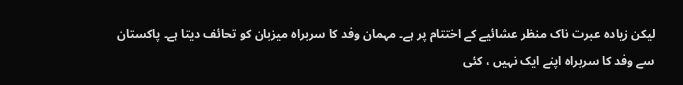لیکن زیادہ عبرت ناک منظر عشائیے کے اختتام پر ہے۔ مہمان وفد کا سربراہ میزبان کو تحائف دیتا ہے۔ پاکستان سے وفد کا سربراہ اپنے ایک نہیں ، کئی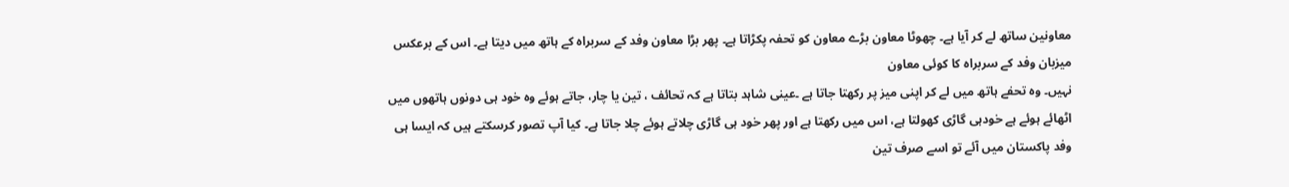معاونین ساتھ لے کر آیا ہے۔ چھوٹا معاون بڑے معاون کو تحفہ پکڑاتا ہے۔ پھر بڑا معاون وفد کے سربراہ کے ہاتھ میں دیتا ہے۔ اس کے برعکس میزبان وفد کے سربراہ کا کوئی معاون
نہیں۔ وہ تحفے ہاتھ میں لے کر اپنی میز پر رکھتا جاتا ہے ۔عینی شاہد بتاتا ہے کہ تحائف ، تین یا چار، جاتے ہوئے وہ خود ہی دونوں ہاتھوں میں اٹھائے ہوئے ہے خودہی گاڑی کھولتا ہے، اس میں رکھتا ہے اور پھر خود ہی گاڑی چلاتے ہوئے چلا جاتا ہے۔ کیا آپ تصور کرسکتے ہیں کہ ایسا ہی وفد پاکستان میں آئے تو اسے صرف تین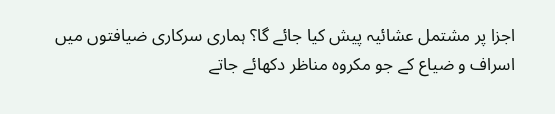اجزا پر مشتمل عشائیہ پیش کیا جائے گا؟ ہماری سرکاری ضیافتوں میں اسراف و ضیاع کے جو مکروہ مناظر دکھائے جاتے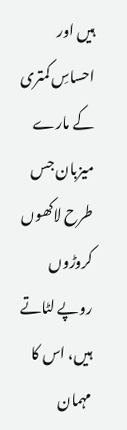ہیں اور احساسِ کمتری کے مارے میزبان جس طرح لاکھوں کروڑوں روپے لٹاتے ہیں، اس کا مہمان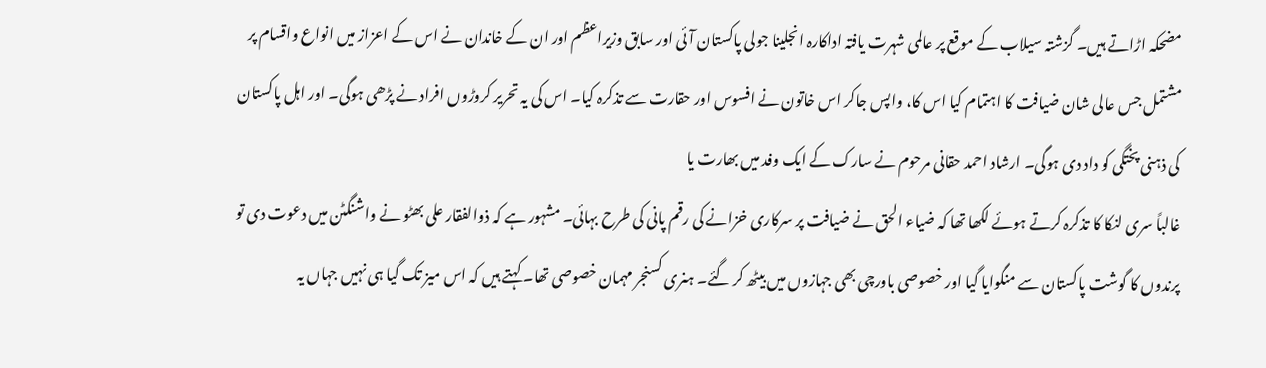مضحکہ اڑاتے ہیں۔ گزشتہ سیلاب کے موقع پر عالمی شہرت یافتہ اداکارہ انجلینا جولی پاکستان آئی اور سابق وزیراعظم اور ان کے خاندان نے اس کے اعزاز میں انواع واقسام پر مشتمل جس عالی شان ضیافت کا اہتمام کیا اس کا، واپس جاکر اس خاتون نے افسوس اور حقارت سے تذکرہ کیا۔ اس کی یہ تحریر کروڑوں افراد نے پڑھی ہوگی۔ اور اہل پاکستان کی ذہنی پختگی کو داد دی ہوگی۔ ارشاد احمد حقانی مرحوم نے سارک کے ایک وفد میں بھارت یا
غالباً سری لنکا کا تذکرہ کرتے ہوئے لکھا تھا کہ ضیاء الحق نے ضیافت پر سرکاری خزانے کی رقم پانی کی طرح بہائی۔ مشہور ہے کہ ذوالفقار علی بھٹو نے واشنگٹن میں دعوت دی تو پرندوں کا گوشت پاکستان سے منگوایا گیا اور خصوصی باورچی بھی جہازوں میں بیٹھ کر گئے۔ ہنری کسنجر مہمان خصوصی تھا۔ کہتے ہیں کہ اس میز تک گیا ہی نہیں جہاں یہ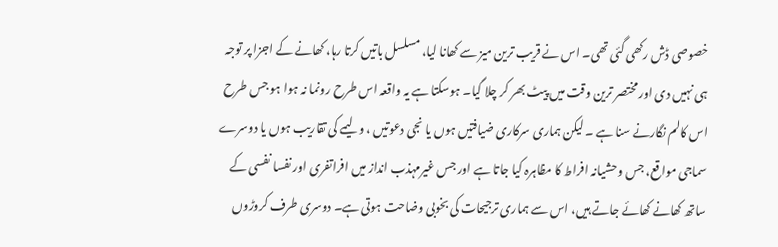خصوصی ڈش رکھی گئی تھی۔ اس نے قریب ترین میز سے کھانا لیا، مسلسل باتیں کرتا رہا، کھانے کے اجزا پر توجہ ہی نہیں دی اور مختصر ترین وقت میں پیٹ بھر کر چلا گیا۔ ہوسکتا ہے یہ واقعہ اس طرح رونما نہ ہوا ہو جس طرح اس کالم نگارنے سنا ہے ۔ لیکن ہماری سرکاری ضیافتیں ہوں یا نجی دعوتیں ، ولیمے کی تقاریب ہوں یا دوسرے سماجی مواقع، جس وحشیانہ افراط کا مظاہرہ کیا جاتا ہے اور جس غیرمہذب انداز میں افراتفری اور نفسا نفسی کے ساتھ کھانے کھائے جاتے ہیں، اس سے ہماری ترجیحات کی بخوبی وضاحت ہوتی ہے۔ دوسری طرف کروڑوں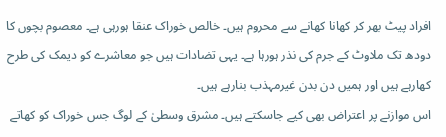افراد پیٹ بھر کر کھانا کھانے سے محروم ہیں۔ خالص خوراک عنقا ہورہی ہے۔ معصوم بچوں کا دودھ تک ملاوٹ کے جرم کی نذر ہورہا ہے۔ یہی تضادات ہیں جو معاشرے کو دیمک کی طرح کھارہے ہیں اور ہمیں دن بدن غیرمہذب بنارہے ہیں۔
اس موازنے پر اعتراض بھی کیے جاسکتے ہیں۔ مشرق وسطیٰ کے لوگ جس خوراک کو کھاتے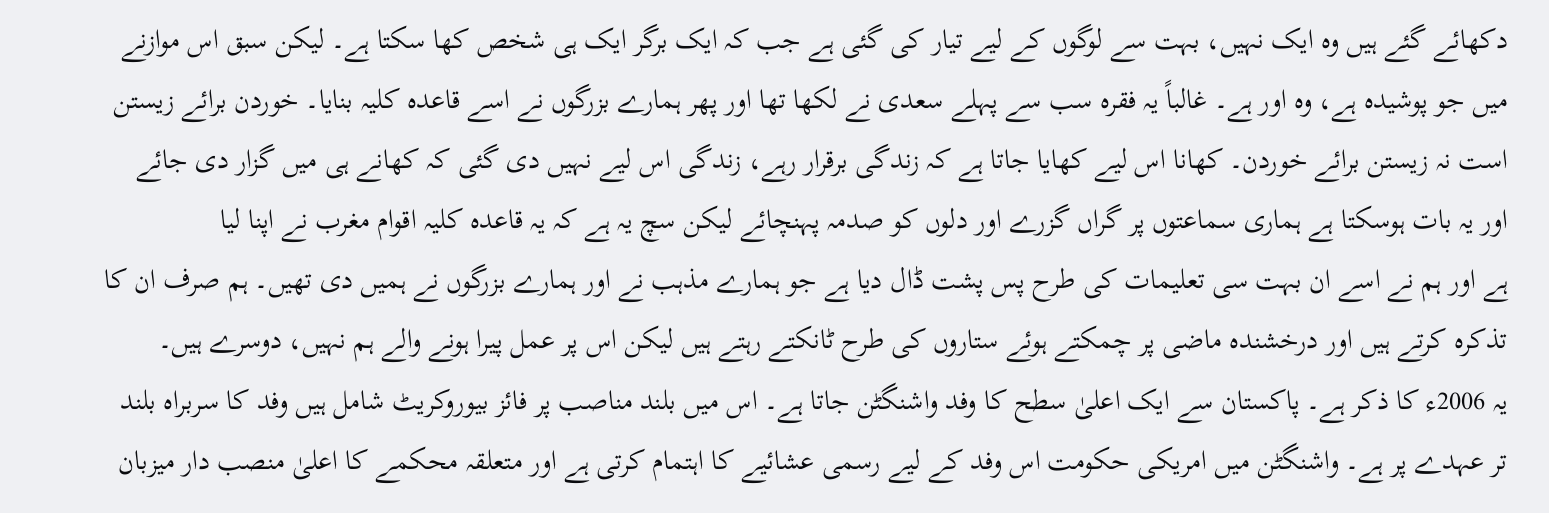دکھائے گئے ہیں وہ ایک نہیں، بہت سے لوگوں کے لیے تیار کی گئی ہے جب کہ ایک برگر ایک ہی شخص کھا سکتا ہے۔ لیکن سبق اس موازنے میں جو پوشیدہ ہے، وہ اور ہے۔ غالباً یہ فقرہ سب سے پہلے سعدی نے لکھا تھا اور پھر ہمارے بزرگوں نے اسے قاعدہ کلیہ بنایا۔ خوردن برائے زیستن است نہ زیستن برائے خوردن۔ کھانا اس لیے کھایا جاتا ہے کہ زندگی برقرار رہے، زندگی اس لیے نہیں دی گئی کہ کھانے ہی میں گزار دی جائے اور یہ بات ہوسکتا ہے ہماری سماعتوں پر گراں گزرے اور دلوں کو صدمہ پہنچائے لیکن سچ یہ ہے کہ یہ قاعدہ کلیہ اقوام مغرب نے اپنا لیا
ہے اور ہم نے اسے ان بہت سی تعلیمات کی طرح پس پشت ڈال دیا ہے جو ہمارے مذہب نے اور ہمارے بزرگوں نے ہمیں دی تھیں۔ ہم صرف ان کا تذکرہ کرتے ہیں اور درخشندہ ماضی پر چمکتے ہوئے ستاروں کی طرح ٹانکتے رہتے ہیں لیکن اس پر عمل پیرا ہونے والے ہم نہیں، دوسرے ہیں۔
یہ 2006ء کا ذکر ہے۔ پاکستان سے ایک اعلیٰ سطح کا وفد واشنگٹن جاتا ہے۔ اس میں بلند مناصب پر فائز بیوروکریٹ شامل ہیں وفد کا سربراہ بلند تر عہدے پر ہے۔ واشنگٹن میں امریکی حکومت اس وفد کے لیے رسمی عشائیے کا اہتمام کرتی ہے اور متعلقہ محکمے کا اعلیٰ منصب دار میزبان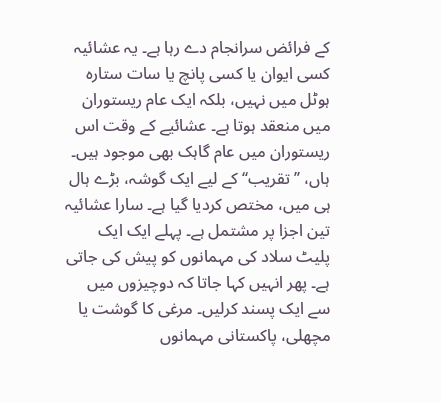کے فرائض سرانجام دے رہا ہے۔ یہ عشائیہ کسی ایوان یا کسی پانچ یا سات ستارہ ہوٹل میں نہیں، بلکہ ایک عام ریستوران میں منعقد ہوتا ہے۔ عشائیے کے وقت اس ریستوران میں عام گاہک بھی موجود ہیں۔ ہاں، ’’تقریب‘‘ کے لیے ایک گوشہ، بڑے ہال ہی میں، مختص کردیا گیا ہے۔ سارا عشائیہ تین اجزا پر مشتمل ہے۔ پہلے ایک ایک پلیٹ سلاد کی مہمانوں کو پیش کی جاتی ہے۔ پھر انہیں کہا جاتا کہ دوچیزوں میں سے ایک پسند کرلیں۔ مرغی کا گوشت یا مچھلی، پاکستانی مہمانوں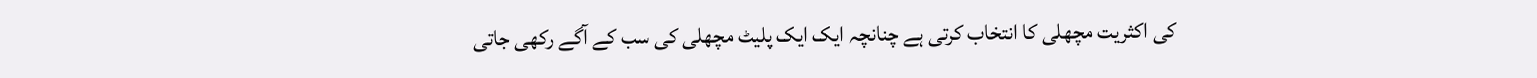کی اکثریت مچھلی کا انتخاب کرتی ہے چنانچہ ایک ایک پلیٹ مچھلی کی سب کے آگے رکھی جاتی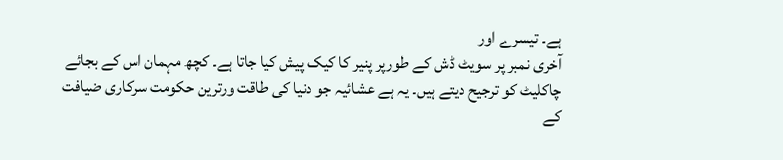ہے۔ تیسرے اور
آخری نمبر پر سویٹ ڈش کے طورپر پنیر کا کیک پیش کیا جاتا ہے۔ کچھ مہمان اس کے بجائے چاکلیٹ کو ترجیح دیتے ہیں۔ یہ ہے عشائیہ جو دنیا کی طاقت ورترین حکومت سرکاری ضیافت کے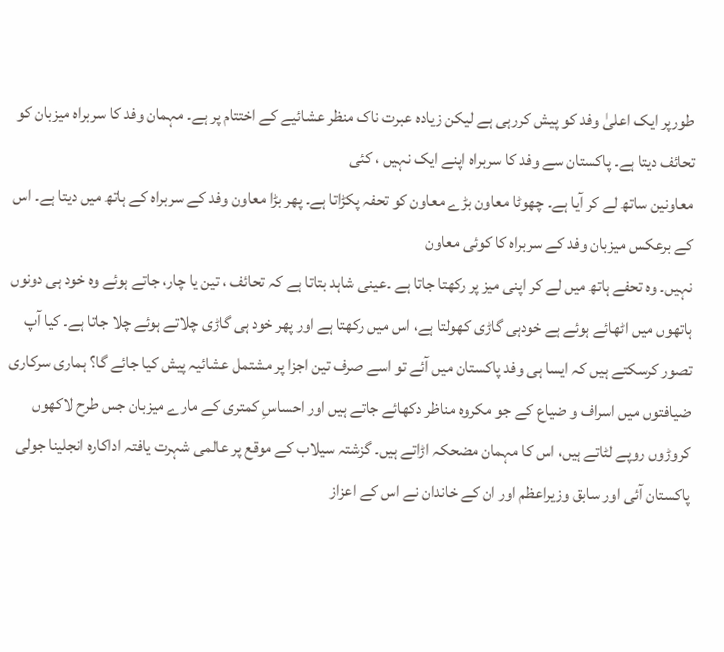طورپر ایک اعلیٰ وفد کو پیش کررہی ہے لیکن زیادہ عبرت ناک منظر عشائیے کے اختتام پر ہے۔ مہمان وفد کا سربراہ میزبان کو تحائف دیتا ہے۔ پاکستان سے وفد کا سربراہ اپنے ایک نہیں ، کئی
معاونین ساتھ لے کر آیا ہے۔ چھوٹا معاون بڑے معاون کو تحفہ پکڑاتا ہے۔ پھر بڑا معاون وفد کے سربراہ کے ہاتھ میں دیتا ہے۔ اس کے برعکس میزبان وفد کے سربراہ کا کوئی معاون
نہیں۔ وہ تحفے ہاتھ میں لے کر اپنی میز پر رکھتا جاتا ہے ۔عینی شاہد بتاتا ہے کہ تحائف ، تین یا چار، جاتے ہوئے وہ خود ہی دونوں ہاتھوں میں اٹھائے ہوئے ہے خودہی گاڑی کھولتا ہے، اس میں رکھتا ہے اور پھر خود ہی گاڑی چلاتے ہوئے چلا جاتا ہے۔ کیا آپ تصور کرسکتے ہیں کہ ایسا ہی وفد پاکستان میں آئے تو اسے صرف تین اجزا پر مشتمل عشائیہ پیش کیا جائے گا؟ ہماری سرکاری ضیافتوں میں اسراف و ضیاع کے جو مکروہ مناظر دکھائے جاتے ہیں اور احساسِ کمتری کے مارے میزبان جس طرح لاکھوں کروڑوں روپے لٹاتے ہیں، اس کا مہمان مضحکہ اڑاتے ہیں۔ گزشتہ سیلاب کے موقع پر عالمی شہرت یافتہ اداکارہ انجلینا جولی پاکستان آئی اور سابق وزیراعظم اور ان کے خاندان نے اس کے اعزاز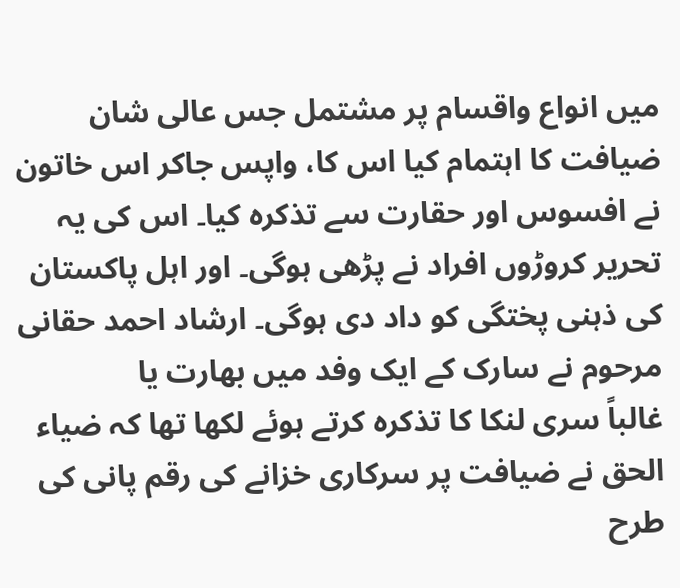میں انواع واقسام پر مشتمل جس عالی شان ضیافت کا اہتمام کیا اس کا، واپس جاکر اس خاتون نے افسوس اور حقارت سے تذکرہ کیا۔ اس کی یہ تحریر کروڑوں افراد نے پڑھی ہوگی۔ اور اہل پاکستان کی ذہنی پختگی کو داد دی ہوگی۔ ارشاد احمد حقانی مرحوم نے سارک کے ایک وفد میں بھارت یا
غالباً سری لنکا کا تذکرہ کرتے ہوئے لکھا تھا کہ ضیاء الحق نے ضیافت پر سرکاری خزانے کی رقم پانی کی طرح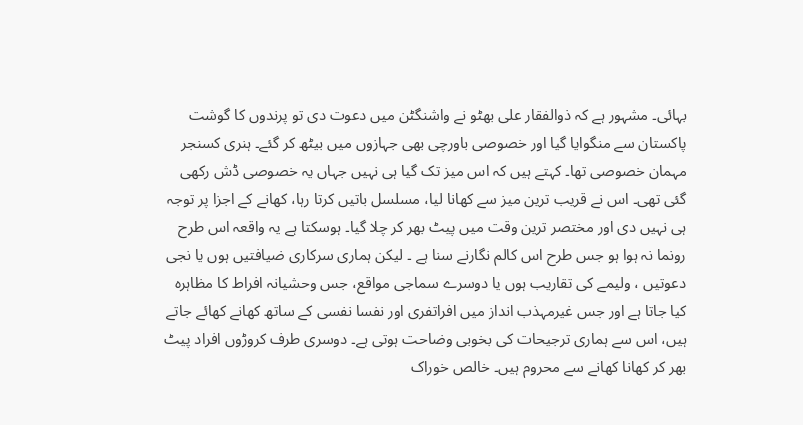بہائی۔ مشہور ہے کہ ذوالفقار علی بھٹو نے واشنگٹن میں دعوت دی تو پرندوں کا گوشت پاکستان سے منگوایا گیا اور خصوصی باورچی بھی جہازوں میں بیٹھ کر گئے۔ ہنری کسنجر مہمان خصوصی تھا۔ کہتے ہیں کہ اس میز تک گیا ہی نہیں جہاں یہ خصوصی ڈش رکھی گئی تھی۔ اس نے قریب ترین میز سے کھانا لیا، مسلسل باتیں کرتا رہا، کھانے کے اجزا پر توجہ ہی نہیں دی اور مختصر ترین وقت میں پیٹ بھر کر چلا گیا۔ ہوسکتا ہے یہ واقعہ اس طرح رونما نہ ہوا ہو جس طرح اس کالم نگارنے سنا ہے ۔ لیکن ہماری سرکاری ضیافتیں ہوں یا نجی دعوتیں ، ولیمے کی تقاریب ہوں یا دوسرے سماجی مواقع، جس وحشیانہ افراط کا مظاہرہ کیا جاتا ہے اور جس غیرمہذب انداز میں افراتفری اور نفسا نفسی کے ساتھ کھانے کھائے جاتے ہیں، اس سے ہماری ترجیحات کی بخوبی وضاحت ہوتی ہے۔ دوسری طرف کروڑوں افراد پیٹ بھر کر کھانا کھانے سے محروم ہیں۔ خالص خوراک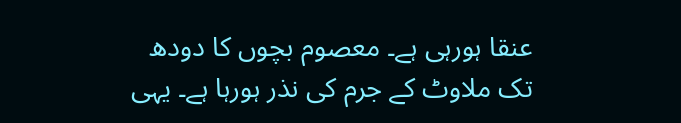عنقا ہورہی ہے۔ معصوم بچوں کا دودھ تک ملاوٹ کے جرم کی نذر ہورہا ہے۔ یہی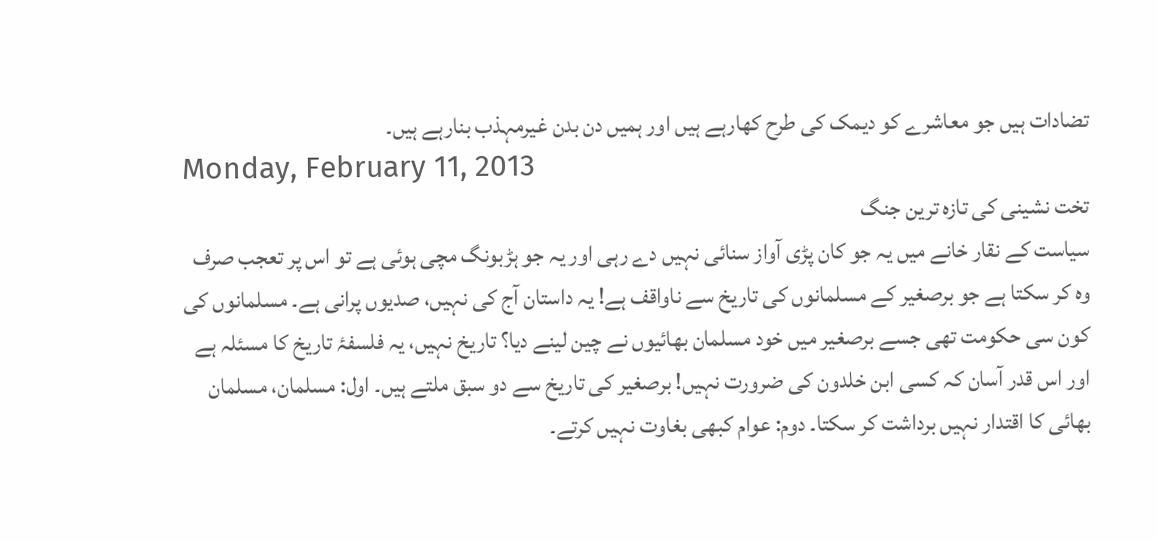تضادات ہیں جو معاشرے کو دیمک کی طرح کھارہے ہیں اور ہمیں دن بدن غیرمہذب بنارہے ہیں۔
Monday, February 11, 2013
تخت نشینی کی تازہ ترین جنگ
سیاست کے نقار خانے میں یہ جو کان پڑی آواز سنائی نہیں دے رہی اور یہ جو ہڑبونگ مچی ہوئی ہے تو اس پر تعجب صرف وہ کر سکتا ہے جو برصغیر کے مسلمانوں کی تاریخ سے ناواقف ہے! یہ داستان آج کی نہیں، صدیوں پرانی ہے۔ مسلمانوں کی کون سی حکومت تھی جسے برصغیر میں خود مسلمان بھائیوں نے چین لینے دیا؟ تاریخ نہیں، یہ فلسفۂ تاریخ کا مسئلہ ہے اور اس قدر آسان کہ کسی ابن خلدون کی ضرورت نہیں! برصغیر کی تاریخ سے دو سبق ملتے ہیں۔ اول: مسلمان، مسلمان بھائی کا اقتدار نہیں برداشت کر سکتا۔ دوم: عوام کبھی بغاوت نہیں کرتے۔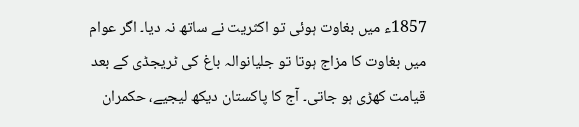1857ء میں بغاوت ہوئی تو اکثریت نے ساتھ نہ دیا۔ اگر عوام میں بغاوت کا مزاج ہوتا تو جلیانوالہ باغ کی ٹریجڈی کے بعد قیامت کھڑی ہو جاتی۔ آج کا پاکستان دیکھ لیجیے، حکمران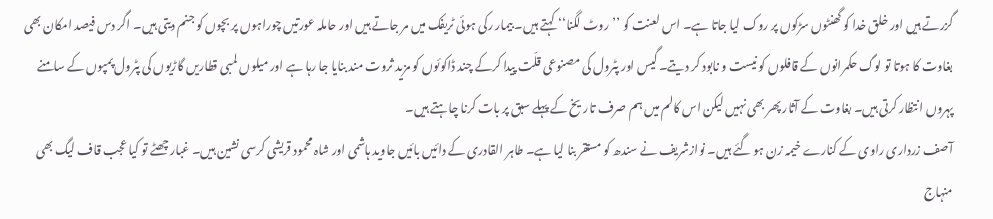گزرتے ہیں اور خلق خدا کو گھنٹوں سڑکوں پر روک لیا جاتا ہے۔ اس لعنت کو ’’روٹ لگنا‘‘ کہتے ہیں۔ بیمار رکی ہوئی ٹریفک میں مر جاتے ہیں اور حاملہ عورتیں چوراہوں پر بچوں کو جنم دیتی ہیں۔ اگر دس فیصد امکان بھی بغاوت کا ہوتا تو لوگ حکمرانوں کے قافلوں کو نیست و نابود کر دیتے۔ گیس اور پٹرول کی مصنوعی قلّت پیدا کرکے چند ڈاکوئوں کو مزید ثروت مند بنایا جا رہا ہے اور میلوں لمبی قطاریں گاڑیوں کی پٹرول پمپوں کے سامنے پہروں انتظار کرتی ہیں۔ بغاوت کے آثار پھر بھی نہیں لیکن اس کالم میں ہم صرف تاریخ کے پہلے سبق پر بات کرنا چاہتے ہیں۔
آصف زرداری راوی کے کنارے خیمہ زن ہو گئے ہیں۔ نوازشریف نے سندھ کو مستقر بنا لیا ہے۔ طاہر القادری کے دائیں بائیں جاوید ہاشمی اور شاہ محمود قریشی کرسی نشین ہیں۔ غبار چھٹے تو کیا عجب قاف لیگ بھی منہاج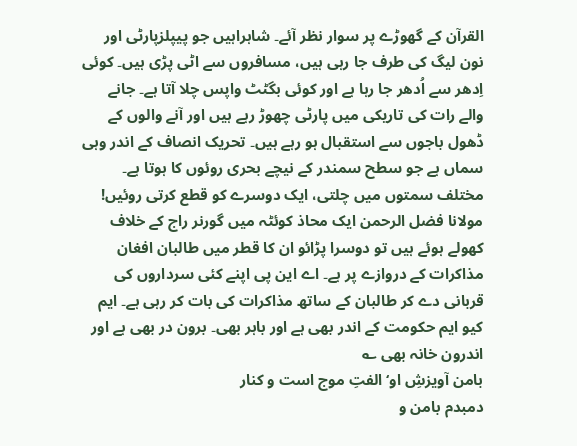القرآن کے گھوڑے پر سوار نظر آئے۔ شاہراہیں جو پیپلزپارٹی اور نون لیگ کی طرف جا رہی ہیں، مسافروں سے اٹی پڑی ہیں۔ کوئی اِدھر سے اُدھر جا رہا ہے اور کوئی بگٹٹ واپس چلا آتا ہے۔ جانے والے رات کی تاریکی میں پارٹی چھوڑ رہے ہیں اور آنے والوں کے ڈھول باجوں سے استقبال ہو رہے ہیں۔ تحریک انصاف کے اندر وہی سماں ہے جو سطح سمندر کے نیچے بحری روئوں کا ہوتا ہے۔ مختلف سمتوں میں چلتی، ایک دوسرے کو قطع کرتی روئیں! مولانا فضل الرحمن ایک محاذ کوئٹہ میں گورنر راج کے خلاف کھولے ہوئے ہیں تو دوسرا پڑائو ان کا قطر میں طالبان افغان مذاکرات کے دروازے پر ہے۔ اے این پی اپنے کئی سرداروں کی قربانی دے کر طالبان کے ساتھ مذاکرات کی بات کر رہی ہے۔ ایم کیو ایم حکومت کے اندر بھی ہے اور باہر بھی۔ برون در بھی ہے اور اندرون خانہ بھی ؎
بامن آویزشِ او‘ الفتِ موج است و کنار
دمبدم بامن و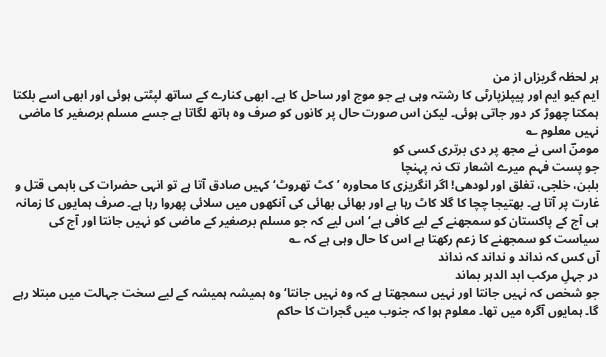ہر لحظہ گریزاں از من
ایم کیو ایم اور پیپلزپارٹی کا رشتہ وہی ہے جو موج اور ساحل کا ہے۔ ابھی کنارے کے ساتھ لپٹتی ہوئی اور ابھی اسے بلکتا ہمکتا چھوڑ کر دور جاتی ہوئی۔ لیکن اس صورت حال پر کانوں کو صرف وہ ہاتھ لگاتا ہے جسے مسلم برصغیر کا ماضی نہیں معلوم ؎
مومنؔ اسی نے مجھ پر دی برتری کسی کو
جو پست فہم میرے اشعار تک نہ پہنچا
بلبن، خلجی، تغلق اور لودھی! اگر انگریزی کا محاورہ ’کٹ تھروٹ‘ کہیں صادق آتا ہے تو انہی حضرات کی باہمی قتل و غارت پر آتا ہے۔ بھتیجا چچا کا گلا کاٹ رہا ہے اور بھائی بھائی کی آنکھوں میں سلائی پھروا رہا ہے۔ صرف ہمایوں کا زمانہ ہی آج کے پاکستان کو سمجھنے کے لیے کافی ہے‘ اس لیے کہ جو مسلم برصغیر کے ماضی کو نہیں جانتا اور آج کی سیاست کو سمجھنے کا زعم رکھتا ہے اس کا حال وہی ہے کہ ؎
آں کس کہ نداند و نداند کہ نداند
در جہلِ مرکب ابد الدہر بماند
جو شخص کہ نہیں جانتا اور نہیں سمجھتا ہے کہ وہ نہیں جانتا‘ وہ ہمیشہ ہمیشہ کے لیے سخت جہالت میں مبتلا رہے گا۔ ہمایوں آگرہ میں تھا۔ معلوم ہوا کہ جنوب میں گجرات کا حاکم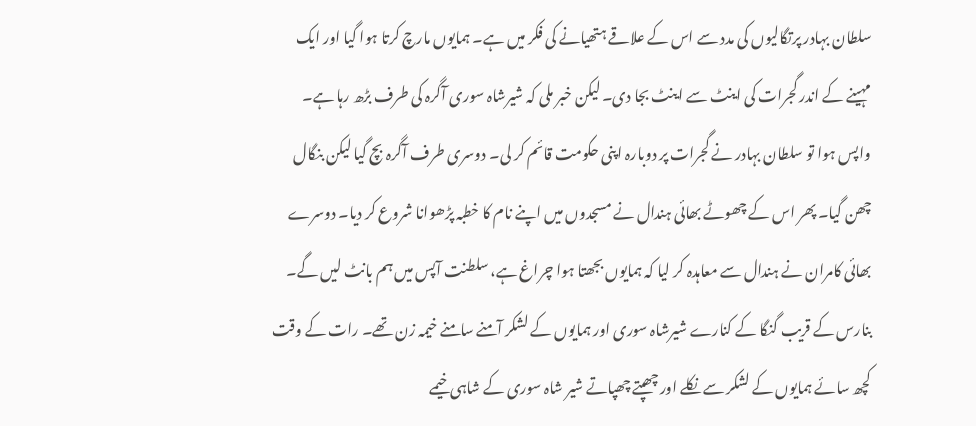سلطان بہادر پرتگالیوں کی مدد سے اس کے علاقے ہتھیانے کی فکر میں ہے۔ ہمایوں مارچ کرتا ہوا گیا اور ایک مہینے کے اندر گجرات کی اینٹ سے اینٹ بجا دی۔ لیکن خبر ملی کہ شیرشاہ سوری آگرہ کی طرف بڑھ رہا ہے۔ واپس ہوا تو سلطان بہادر نے گجرات پر دوبارہ اپنی حکومت قائم کر لی۔ دوسری طرف آگرہ بچ گیا لیکن بنگال چھن گیا۔ پھر اس کے چھوٹے بھائی ہندال نے مسجدوں میں اپنے نام کا خطبہ پڑھوانا شروع کر دیا۔ دوسرے بھائی کامران نے ہندال سے معاہدہ کر لیا کہ ہمایوں بجھتا ہوا چراغ ہے، سلطنت آپس میں ہم بانٹ لیں گے۔ بنارس کے قریب گنگا کے کنارے شیرشاہ سوری اور ہمایوں کے لشکر آمنے سامنے خیمہ زن تھے۔ رات کے وقت کچھ سائے ہمایوں کے لشکر سے نکلے اور چھپتے چھپاتے شیر شاہ سوری کے شاہی خیمے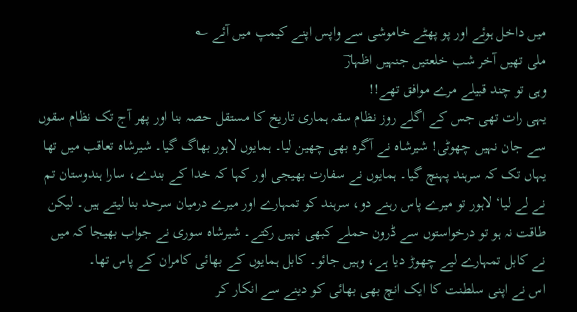میں داخل ہوئے اور پو پھٹے خاموشی سے واپس اپنے کیمپ میں آئے ؎
ملی تھیں آخر شب خلعتیں جنہیں اظہارؔ
وہی تو چند قبیلے مرے موافق تھے!!
یہی رات تھی جس کے اگلے روز نظام سقہ ہماری تاریخ کا مستقل حصہ بنا اور پھر آج تک نظام سقوں سے جان نہیں چھوٹی! شیرشاہ نے آگرہ بھی چھین لیا۔ ہمایوں لاہور بھاگ گیا۔ شیرشاہ تعاقب میں تھا یہاں تک کہ سرہند پہنچ گیا۔ ہمایوں نے سفارت بھیجی اور کہا کہ خدا کے بندے، سارا ہندوستان تم نے لے لیا‘ لاہور تو میرے پاس رہنے دو، سرہند کو تمہارے اور میرے درمیان سرحد بنا لیتے ہیں۔ لیکن طاقت نہ ہو تو درخواستوں سے ڈرون حملے کبھی نہیں رکتے۔ شیرشاہ سوری نے جواب بھیجا کہ میں نے کابل تمہارے لیے چھوڑ دیا ہے، وہیں جائو۔ کابل ہمایوں کے بھائی کامران کے پاس تھا۔
اس نے اپنی سلطنت کا ایک انچ بھی بھائی کو دینے سے انکار کر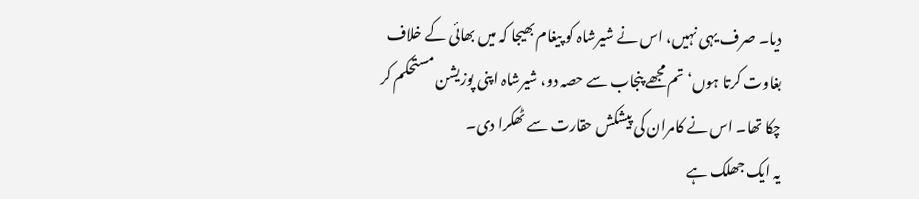دیا۔ صرف یہی نہیں، اس نے شیرشاہ کو پیغام بھیجا کہ میں بھائی کے خلاف بغاوت کرتا ہوں‘ تم مجھے پنجاب سے حصہ دو، شیرشاہ اپنی پوزیشن مستحکم کر چکا تھا۔ اس نے کامران کی پیشکش حقارت سے ٹھکرا دی۔
یہ ایک جھلک ہے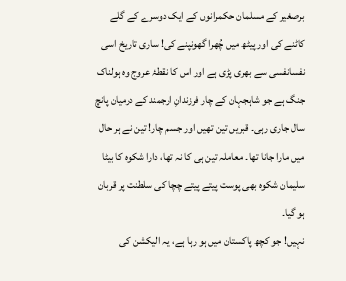برصغیر کے مسلمان حکمرانوں کے ایک دوسرے کے گلے کاٹنے کی اور پیٹھ میں چُھرا گھونپنے کی! ساری تاریخ اسی نفسانفسی سے بھری پڑی ہے اور اس کا نقطۂ عروج وہ ہولناک جنگ ہے جو شاہجہان کے چار فرزندانِ ارجمند کے درمیان پانچ سال جاری رہی۔ قبریں تین تھیں اور جسم چار! تین نے ہر حال میں مارا جانا تھا۔ معاملہ تین ہی کا نہ تھا، دارا شکوہ کا بیٹا سلیمان شکوہ بھی پوست پیتے پیتے چچا کی سلطنت پر قربان ہو گیا۔
نہیں! جو کچھ پاکستان میں ہو رہا ہے، یہ الیکشن کی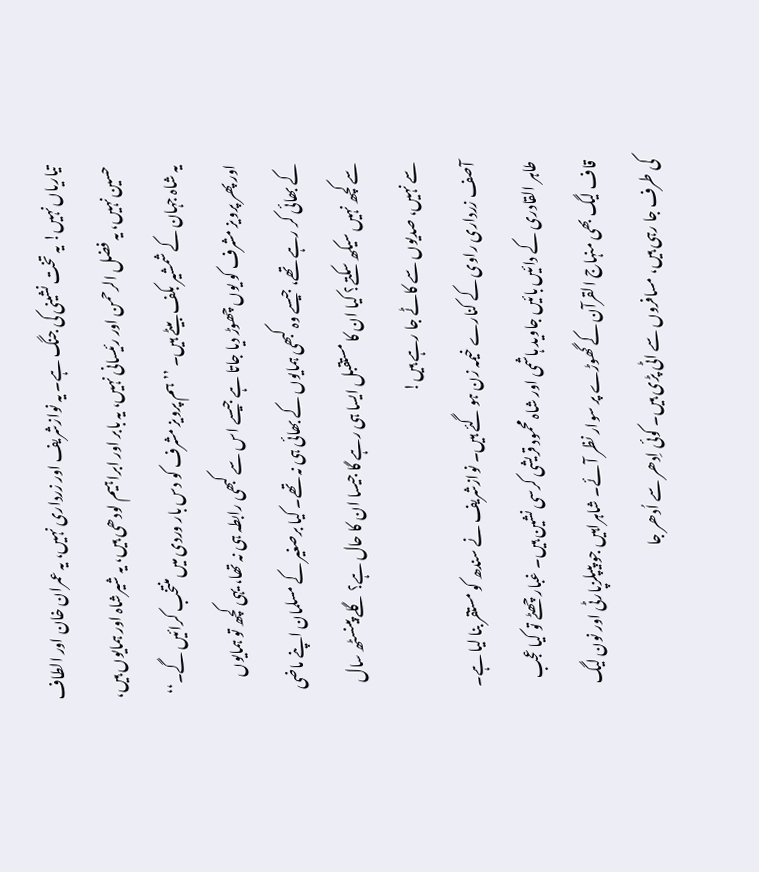تیاریاں نہیں! یہ تخت نشینی کی جنگ ہے۔ یہ نوازشریف اور زرداری نہیں، یہ عمران خان اور الطاف حسین نہیں، یہ فضل الرحمن اور رئیسانی نہیں، یہ بابر اور ابراہیم لودھی ہیں، یہ شیرشاہ اور ہمایوں ہیں، یہ شاہ جہان کے شمشیر بکف بیٹے ہیں۔ ’’ہم پرویز مشرف کو دس بار وردی میں منتخب کرائیں گے۔‘‘ اور پھر پرویز مشرف کو یوں چھوڑ دیا جاتا ہے جیسے اس سے کبھی رابطہ ہی نہ تھا، یہی کچھ تو ہمایوں کے بھائی کر رہے تھے، جیسے وہ کبھی ہمایوں کے بھائی ہی نہ تھے۔ کیا برصغیر کے مسلمان اپنے ماضی سے کچھ نہیں سیکھ سکتے؟ کیا ان کا مستقبل ایسا ہی رہے گا جیسا ان کا حال ہے؟ گلے پینسٹھ سال سے نہیں، صدیوں سے کاٹے جا رہے ہیں!
آصف زرداری راوی کے کنارے خیمہ زن ہو گئے ہیں۔ نوازشریف نے سندھ کو مستقر بنا لیا ہے۔ طاہر القادری کے دائیں بائیں جاوید ہاشمی اور شاہ محمود قریشی کرسی نشین ہیں۔ غبار چھٹے تو کیا عجب قاف لیگ بھی منہاج القرآن کے گھوڑے پر سوار نظر آئے۔ شاہراہیں جو پیپلزپارٹی اور نون لیگ کی طرف جا رہی ہیں، مسافروں سے اٹی پڑی ہیں۔ کوئی اِدھر سے اُدھر جا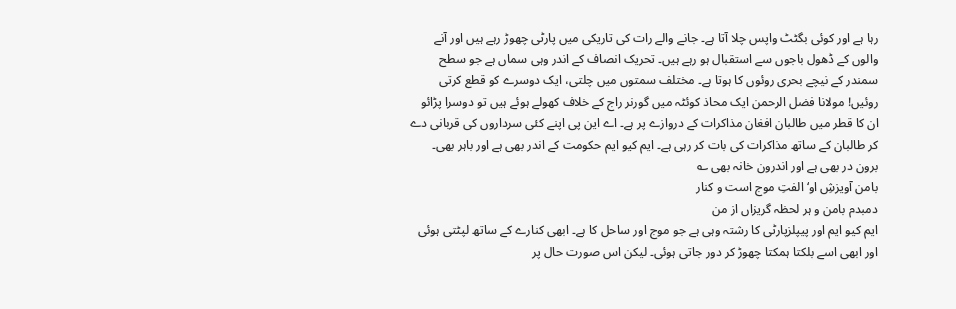رہا ہے اور کوئی بگٹٹ واپس چلا آتا ہے۔ جانے والے رات کی تاریکی میں پارٹی چھوڑ رہے ہیں اور آنے والوں کے ڈھول باجوں سے استقبال ہو رہے ہیں۔ تحریک انصاف کے اندر وہی سماں ہے جو سطح سمندر کے نیچے بحری روئوں کا ہوتا ہے۔ مختلف سمتوں میں چلتی، ایک دوسرے کو قطع کرتی روئیں! مولانا فضل الرحمن ایک محاذ کوئٹہ میں گورنر راج کے خلاف کھولے ہوئے ہیں تو دوسرا پڑائو ان کا قطر میں طالبان افغان مذاکرات کے دروازے پر ہے۔ اے این پی اپنے کئی سرداروں کی قربانی دے کر طالبان کے ساتھ مذاکرات کی بات کر رہی ہے۔ ایم کیو ایم حکومت کے اندر بھی ہے اور باہر بھی۔ برون در بھی ہے اور اندرون خانہ بھی ؎
بامن آویزشِ او‘ الفتِ موج است و کنار
دمبدم بامن و ہر لحظہ گریزاں از من
ایم کیو ایم اور پیپلزپارٹی کا رشتہ وہی ہے جو موج اور ساحل کا ہے۔ ابھی کنارے کے ساتھ لپٹتی ہوئی اور ابھی اسے بلکتا ہمکتا چھوڑ کر دور جاتی ہوئی۔ لیکن اس صورت حال پر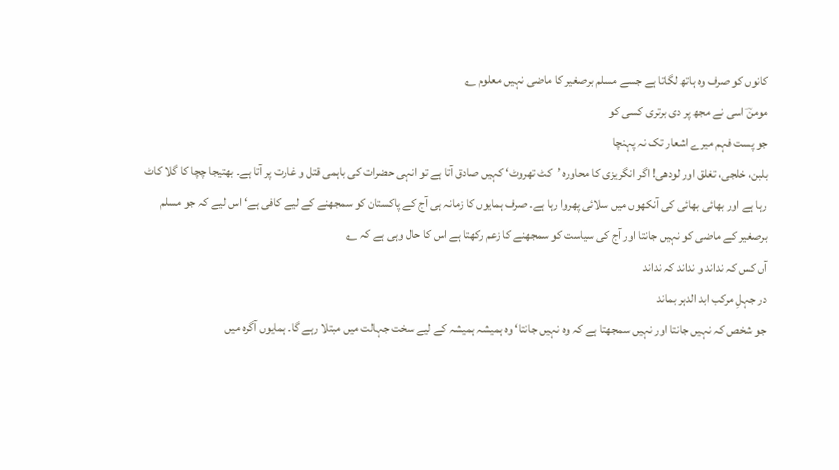کانوں کو صرف وہ ہاتھ لگاتا ہے جسے مسلم برصغیر کا ماضی نہیں معلوم ؎
مومنؔ اسی نے مجھ پر دی برتری کسی کو
جو پست فہم میرے اشعار تک نہ پہنچا
بلبن، خلجی، تغلق اور لودھی! اگر انگریزی کا محاورہ ’کٹ تھروٹ‘ کہیں صادق آتا ہے تو انہی حضرات کی باہمی قتل و غارت پر آتا ہے۔ بھتیجا چچا کا گلا کاٹ رہا ہے اور بھائی بھائی کی آنکھوں میں سلائی پھروا رہا ہے۔ صرف ہمایوں کا زمانہ ہی آج کے پاکستان کو سمجھنے کے لیے کافی ہے‘ اس لیے کہ جو مسلم برصغیر کے ماضی کو نہیں جانتا اور آج کی سیاست کو سمجھنے کا زعم رکھتا ہے اس کا حال وہی ہے کہ ؎
آں کس کہ نداند و نداند کہ نداند
در جہلِ مرکب ابد الدہر بماند
جو شخص کہ نہیں جانتا اور نہیں سمجھتا ہے کہ وہ نہیں جانتا‘ وہ ہمیشہ ہمیشہ کے لیے سخت جہالت میں مبتلا رہے گا۔ ہمایوں آگرہ میں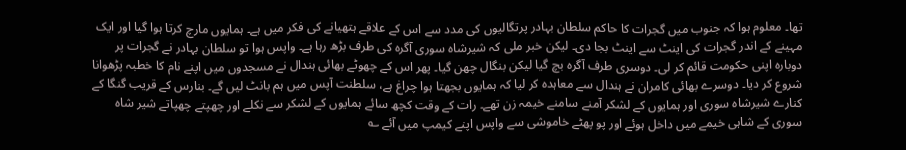تھا۔ معلوم ہوا کہ جنوب میں گجرات کا حاکم سلطان بہادر پرتگالیوں کی مدد سے اس کے علاقے ہتھیانے کی فکر میں ہے۔ ہمایوں مارچ کرتا ہوا گیا اور ایک مہینے کے اندر گجرات کی اینٹ سے اینٹ بجا دی۔ لیکن خبر ملی کہ شیرشاہ سوری آگرہ کی طرف بڑھ رہا ہے۔ واپس ہوا تو سلطان بہادر نے گجرات پر دوبارہ اپنی حکومت قائم کر لی۔ دوسری طرف آگرہ بچ گیا لیکن بنگال چھن گیا۔ پھر اس کے چھوٹے بھائی ہندال نے مسجدوں میں اپنے نام کا خطبہ پڑھوانا شروع کر دیا۔ دوسرے بھائی کامران نے ہندال سے معاہدہ کر لیا کہ ہمایوں بجھتا ہوا چراغ ہے، سلطنت آپس میں ہم بانٹ لیں گے۔ بنارس کے قریب گنگا کے کنارے شیرشاہ سوری اور ہمایوں کے لشکر آمنے سامنے خیمہ زن تھے۔ رات کے وقت کچھ سائے ہمایوں کے لشکر سے نکلے اور چھپتے چھپاتے شیر شاہ سوری کے شاہی خیمے میں داخل ہوئے اور پو پھٹے خاموشی سے واپس اپنے کیمپ میں آئے ؎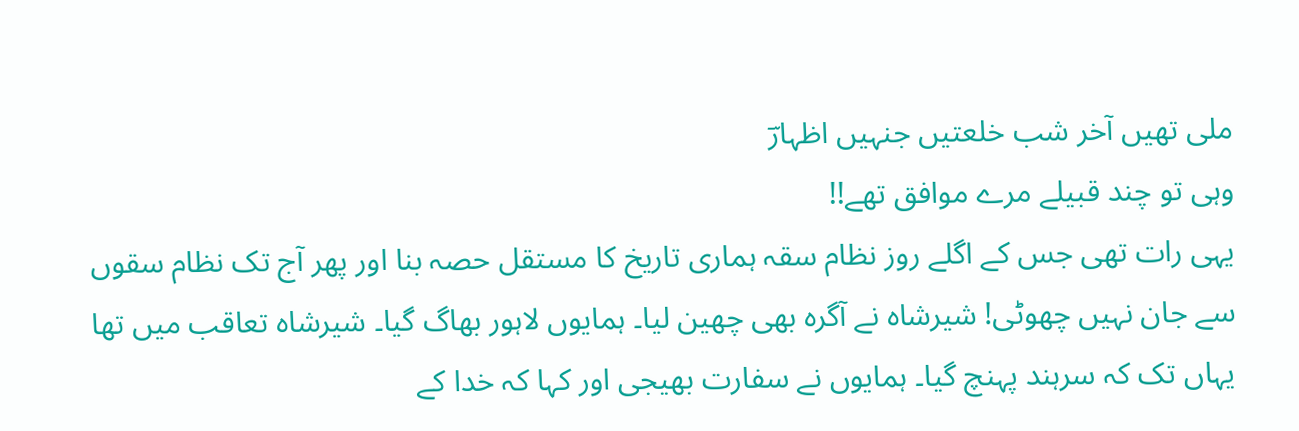ملی تھیں آخر شب خلعتیں جنہیں اظہارؔ
وہی تو چند قبیلے مرے موافق تھے!!
یہی رات تھی جس کے اگلے روز نظام سقہ ہماری تاریخ کا مستقل حصہ بنا اور پھر آج تک نظام سقوں سے جان نہیں چھوٹی! شیرشاہ نے آگرہ بھی چھین لیا۔ ہمایوں لاہور بھاگ گیا۔ شیرشاہ تعاقب میں تھا یہاں تک کہ سرہند پہنچ گیا۔ ہمایوں نے سفارت بھیجی اور کہا کہ خدا کے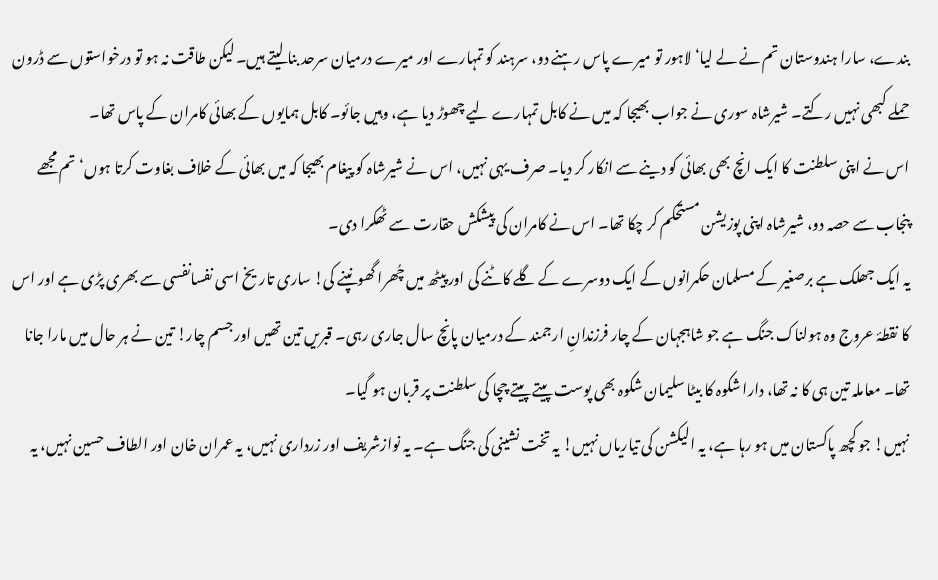بندے، سارا ہندوستان تم نے لے لیا‘ لاہور تو میرے پاس رہنے دو، سرہند کو تمہارے اور میرے درمیان سرحد بنا لیتے ہیں۔ لیکن طاقت نہ ہو تو درخواستوں سے ڈرون حملے کبھی نہیں رکتے۔ شیرشاہ سوری نے جواب بھیجا کہ میں نے کابل تمہارے لیے چھوڑ دیا ہے، وہیں جائو۔ کابل ہمایوں کے بھائی کامران کے پاس تھا۔
اس نے اپنی سلطنت کا ایک انچ بھی بھائی کو دینے سے انکار کر دیا۔ صرف یہی نہیں، اس نے شیرشاہ کو پیغام بھیجا کہ میں بھائی کے خلاف بغاوت کرتا ہوں‘ تم مجھے پنجاب سے حصہ دو، شیرشاہ اپنی پوزیشن مستحکم کر چکا تھا۔ اس نے کامران کی پیشکش حقارت سے ٹھکرا دی۔
یہ ایک جھلک ہے برصغیر کے مسلمان حکمرانوں کے ایک دوسرے کے گلے کاٹنے کی اور پیٹھ میں چُھرا گھونپنے کی! ساری تاریخ اسی نفسانفسی سے بھری پڑی ہے اور اس کا نقطۂ عروج وہ ہولناک جنگ ہے جو شاہجہان کے چار فرزندانِ ارجمند کے درمیان پانچ سال جاری رہی۔ قبریں تین تھیں اور جسم چار! تین نے ہر حال میں مارا جانا تھا۔ معاملہ تین ہی کا نہ تھا، دارا شکوہ کا بیٹا سلیمان شکوہ بھی پوست پیتے پیتے چچا کی سلطنت پر قربان ہو گیا۔
نہیں! جو کچھ پاکستان میں ہو رہا ہے، یہ الیکشن کی تیاریاں نہیں! یہ تخت نشینی کی جنگ ہے۔ یہ نوازشریف اور زرداری نہیں، یہ عمران خان اور الطاف حسین نہیں، یہ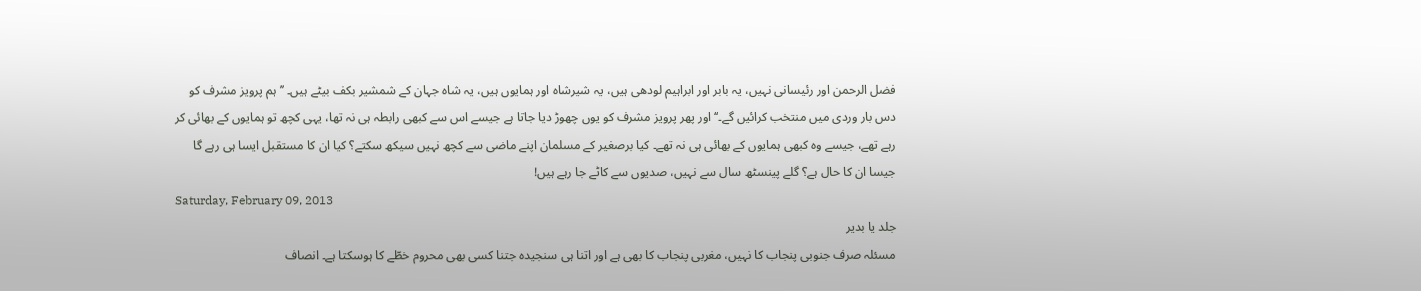فضل الرحمن اور رئیسانی نہیں، یہ بابر اور ابراہیم لودھی ہیں، یہ شیرشاہ اور ہمایوں ہیں، یہ شاہ جہان کے شمشیر بکف بیٹے ہیں۔ ’’ہم پرویز مشرف کو دس بار وردی میں منتخب کرائیں گے۔‘‘ اور پھر پرویز مشرف کو یوں چھوڑ دیا جاتا ہے جیسے اس سے کبھی رابطہ ہی نہ تھا، یہی کچھ تو ہمایوں کے بھائی کر رہے تھے، جیسے وہ کبھی ہمایوں کے بھائی ہی نہ تھے۔ کیا برصغیر کے مسلمان اپنے ماضی سے کچھ نہیں سیکھ سکتے؟ کیا ان کا مستقبل ایسا ہی رہے گا جیسا ان کا حال ہے؟ گلے پینسٹھ سال سے نہیں، صدیوں سے کاٹے جا رہے ہیں!
Saturday, February 09, 2013
جلد یا بدیر
مسئلہ صرف جنوبی پنجاب کا نہیں، مغربی پنجاب کا بھی ہے اور اتنا ہی سنجیدہ جتنا کسی بھی محروم خطّے کا ہوسکتا ہے۔ انصاف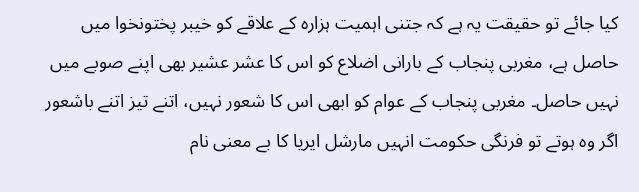کیا جائے تو حقیقت یہ ہے کہ جتنی اہمیت ہزارہ کے علاقے کو خیبر پختونخوا میں حاصل ہے، مغربی پنجاب کے بارانی اضلاع کو اس کا عشر عشیر بھی اپنے صوبے میں نہیں حاصل۔ مغربی پنجاب کے عوام کو ابھی اس کا شعور نہیں، اتنے تیز اتنے باشعور اگر وہ ہوتے تو فرنگی حکومت انہیں مارشل ایریا کا بے معنی نام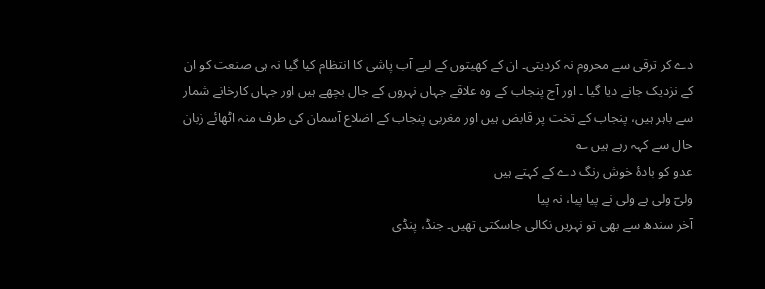دے کر ترقی سے محروم نہ کردیتی۔ ان کے کھیتوں کے لیے آب پاشی کا انتظام کیا گیا نہ ہی صنعت کو ان کے نزدیک جانے دیا گیا ۔ اور آج پنجاب کے وہ علاقے جہاں نہروں کے جال بچھے ہیں اور جہاں کارخانے شمار سے باہر ہیں، پنجاب کے تخت پر قابض ہیں اور مغربی پنجاب کے اضلاع آسمان کی طرف منہ اٹھائے زبان حال سے کہہ رہے ہیں ؎
عدو کو بادۂ خوش رنگ دے کے کہتے ہیں
ولیؔ ولی ہے ولی نے پیا پیا، نہ پیا
آخر سندھ سے بھی تو نہریں نکالی جاسکتی تھیں۔ جنڈ، پنڈی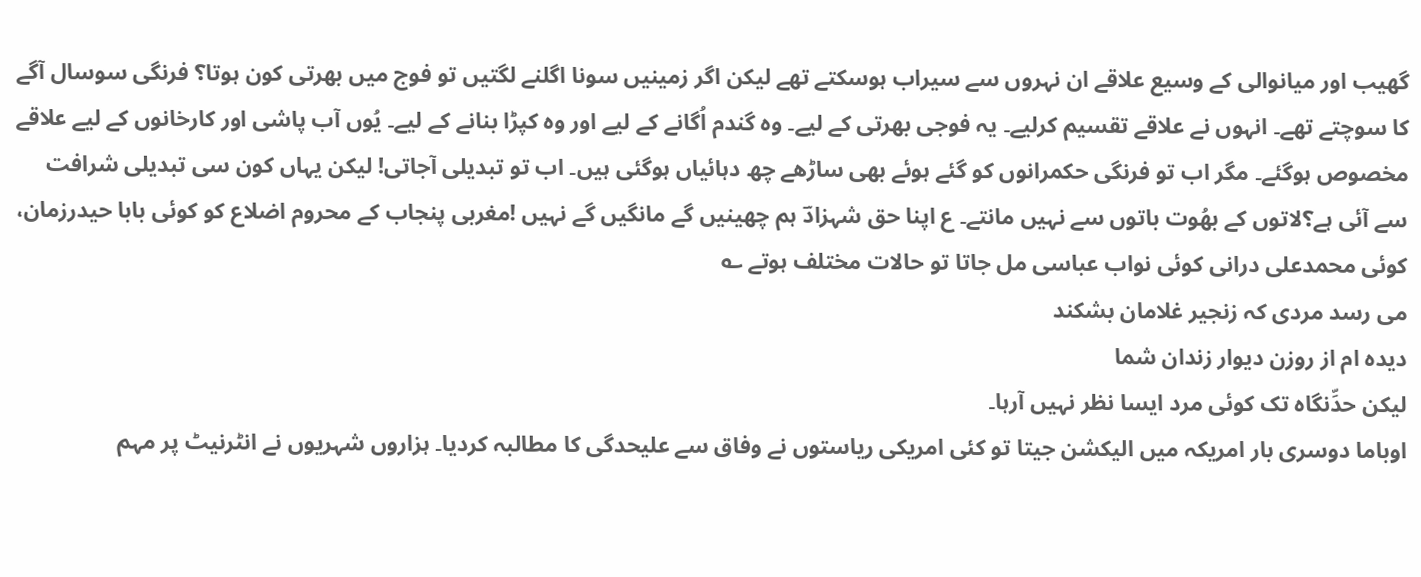گھیب اور میانوالی کے وسیع علاقے ان نہروں سے سیراب ہوسکتے تھے لیکن اگر زمینیں سونا اگلنے لگتیں تو فوج میں بھرتی کون ہوتا؟ فرنگی سوسال آگے کا سوچتے تھے۔ انہوں نے علاقے تقسیم کرلیے۔ یہ فوجی بھرتی کے لیے۔ وہ گندم اُگانے کے لیے اور وہ کپڑا بنانے کے لیے۔ یُوں آب پاشی اور کارخانوں کے لیے علاقے مخصوص ہوگئے۔ مگر اب تو فرنگی حکمرانوں کو گئے ہوئے بھی ساڑھے چھ دہائیاں ہوگئی ہیں۔ اب تو تبدیلی آجاتی! لیکن یہاں کون سی تبدیلی شرافت سے آئی ہے؟لاتوں کے بھُوت باتوں سے نہیں مانتے۔ ع اپنا حق شہزادؔ ہم چھینیں گے مانگیں گے نہیں !مغربی پنجاب کے محروم اضلاع کو کوئی بابا حیدرزمان، کوئی محمدعلی درانی کوئی نواب عباسی مل جاتا تو حالات مختلف ہوتے ؎
می رسد مردی کہ زنجیر غلامان بشکند
دیدہ ام از روزن دیوار زندان شما
لیکن حدِّنگاہ تک کوئی مرد ایسا نظر نہیں آرہا۔
اوباما دوسری بار امریکہ میں الیکشن جیتا تو کئی امریکی ریاستوں نے وفاق سے علیحدگی کا مطالبہ کردیا۔ ہزاروں شہریوں نے انٹرنیٹ پر مہم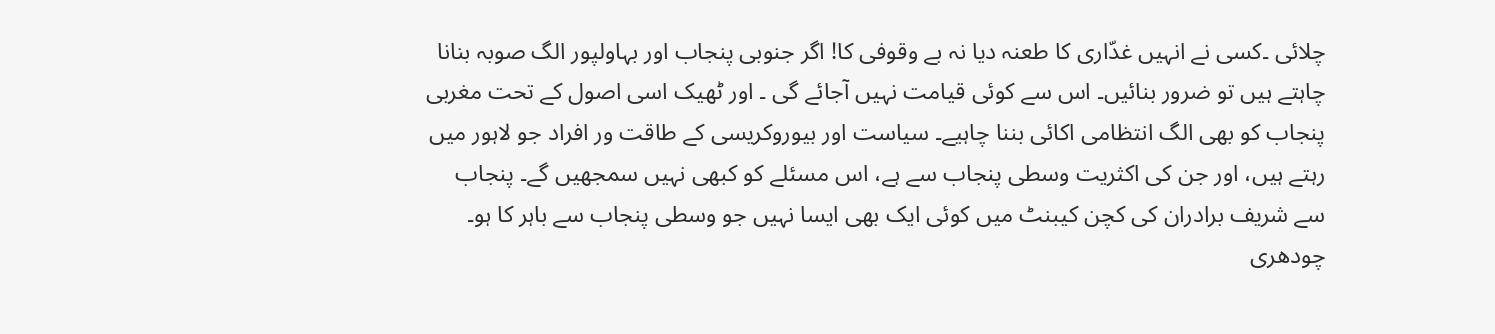چلائی ۔کسی نے انہیں غدّاری کا طعنہ دیا نہ بے وقوفی کا! اگر جنوبی پنجاب اور بہاولپور الگ صوبہ بنانا چاہتے ہیں تو ضرور بنائیں۔ اس سے کوئی قیامت نہیں آجائے گی ۔ اور ٹھیک اسی اصول کے تحت مغربی پنجاب کو بھی الگ انتظامی اکائی بننا چاہیے۔ سیاست اور بیوروکریسی کے طاقت ور افراد جو لاہور میں رہتے ہیں، اور جن کی اکثریت وسطی پنجاب سے ہے، اس مسئلے کو کبھی نہیں سمجھیں گے۔ پنجاب سے شریف برادران کی کچن کیبنٹ میں کوئی ایک بھی ایسا نہیں جو وسطی پنجاب سے باہر کا ہو۔ چودھری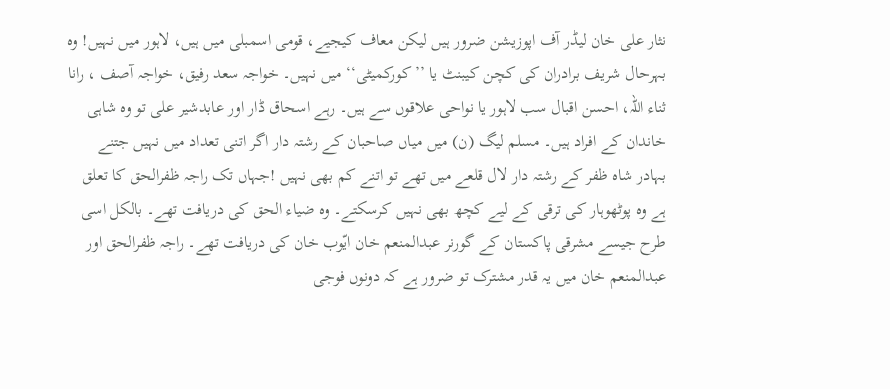نثار علی خان لیڈر آف اپوزیشن ضرور ہیں لیکن معاف کیجیے، قومی اسمبلی میں ہیں، لاہور میں نہیں! وہ بہرحال شریف برادران کی کچن کیبنٹ یا ’’کورکمیٹی‘‘ میں نہیں۔ خواجہ سعد رفیق، خواجہ آصف ، رانا ثناء اللہ، احسن اقبال سب لاہور یا نواحی علاقوں سے ہیں۔ رہے اسحاق ڈار اور عابدشیر علی تو وہ شاہی خاندان کے افراد ہیں۔ مسلم لیگ (ن) میں میاں صاحبان کے رشتہ دار اگر اتنی تعداد میں نہیں جتنے بہادر شاہ ظفر کے رشتہ دار لال قلعے میں تھے تو اتنے کم بھی نہیں !جہاں تک راجہ ظفرالحق کا تعلق ہے وہ پوٹھوہار کی ترقی کے لیے کچھ بھی نہیں کرسکتے۔ وہ ضیاء الحق کی دریافت تھے۔ بالکل اسی طرح جیسے مشرقی پاکستان کے گورنر عبدالمنعم خان ایّوب خان کی دریافت تھے۔ راجہ ظفرالحق اور عبدالمنعم خان میں یہ قدر مشترک تو ضرور ہے کہ دونوں فوجی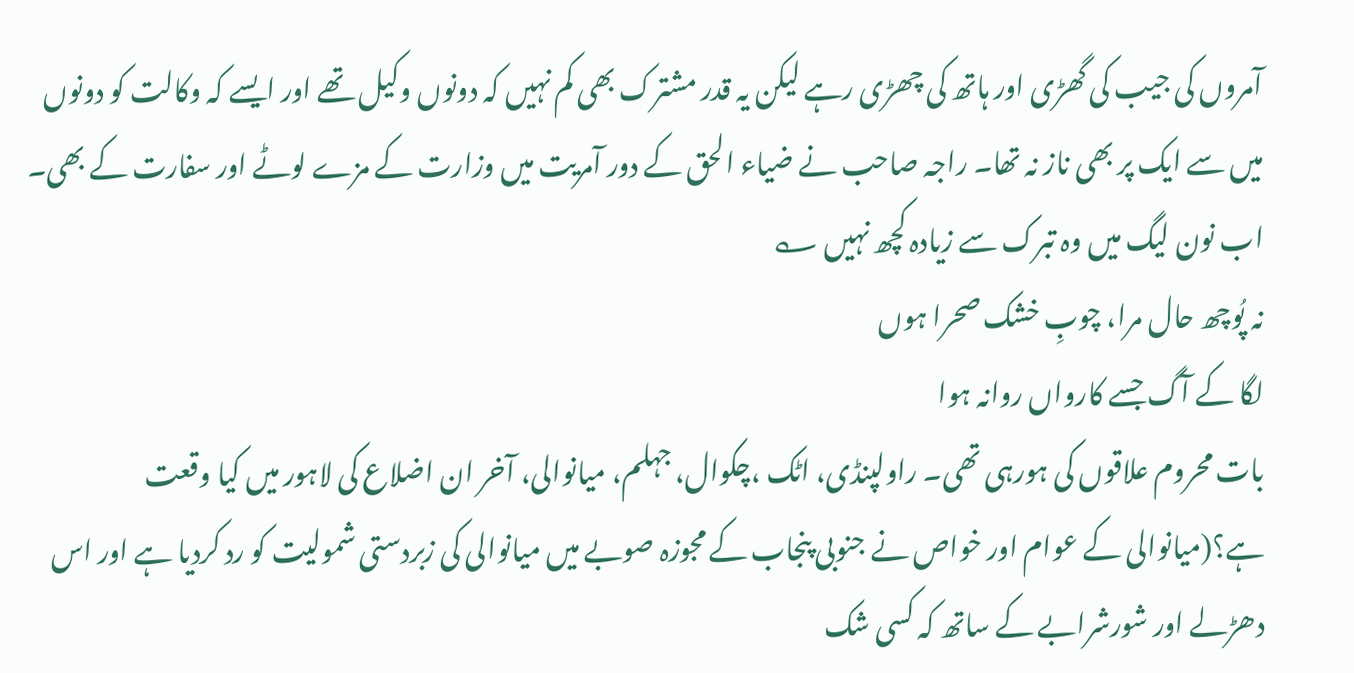آمروں کی جیب کی گھڑی اور ہاتھ کی چھڑی رہے لیکن یہ قدر مشترک بھی کم نہیں کہ دونوں وکیل تھے اور ایسے کہ وکالت کو دونوں میں سے ایک پر بھی ناز نہ تھا۔ راجہ صاحب نے ضیاء الحق کے دور آمریت میں وزارت کے مزے لوٹے اور سفارت کے بھی۔ اب نون لیگ میں وہ تبرک سے زیادہ کچھ نہیں ؎
نہ پُوچھ حال مرا، چوبِ خشک صحرا ہوں
لگا کے آگ جسے کارواں روانہ ہوا
بات محروم علاقوں کی ہورہی تھی۔ راولپنڈی، اٹک ،چکوال، جہلم، میانوالی، آخر ان اضلاع کی لاہور میں کیا وقعت ہے؟(میانوالی کے عوام اور خواص نے جنوبی پنجاب کے مجوزہ صوبے میں میانوالی کی زبردستی شمولیت کو رد کردیا ہے اور اس دھڑلے اور شورشرابے کے ساتھ کہ کسی شک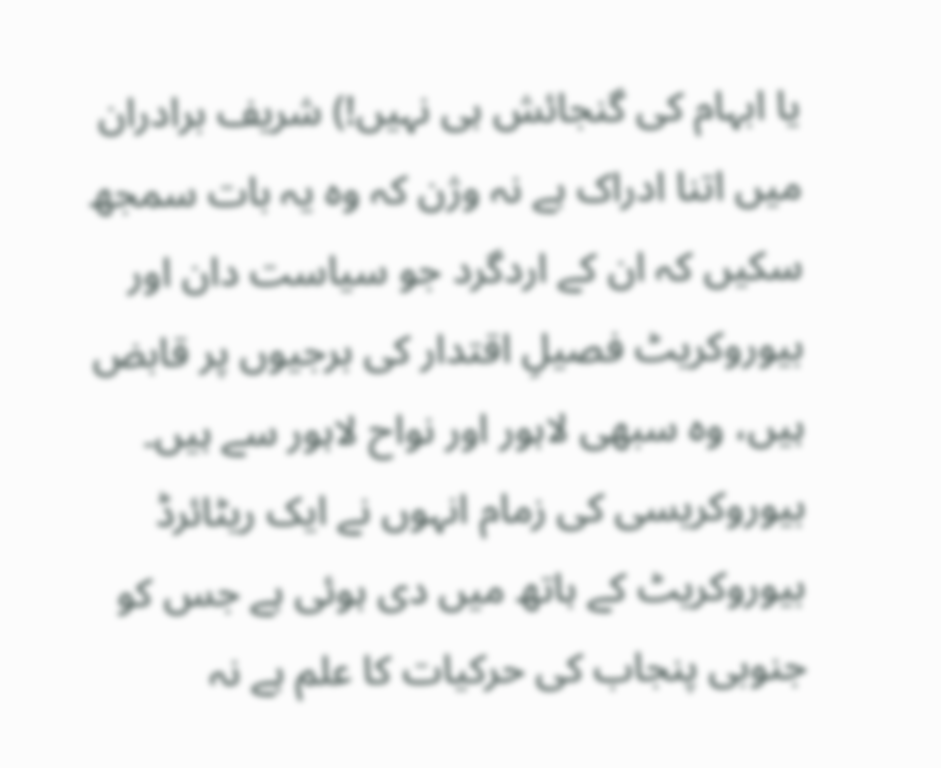یا ابہام کی گنجائش ہی نہیں!) شریف برادران میں اتنا ادراک ہے نہ وژن کہ وہ یہ بات سمجھ سکیں کہ ان کے اردگرد جو سیاست دان اور بیوروکریٹ فصیلِ اقتدار کی برجیوں پر قابض ہیں، وہ سبھی لاہور اور نواح لاہور سے ہیں۔ بیوروکریسی کی زمام انہوں نے ایک ریٹائرڈ بیوروکریٹ کے ہاتھ میں دی ہوئی ہے جس کو جنوبی پنجاب کی حرکیات کا علم ہے نہ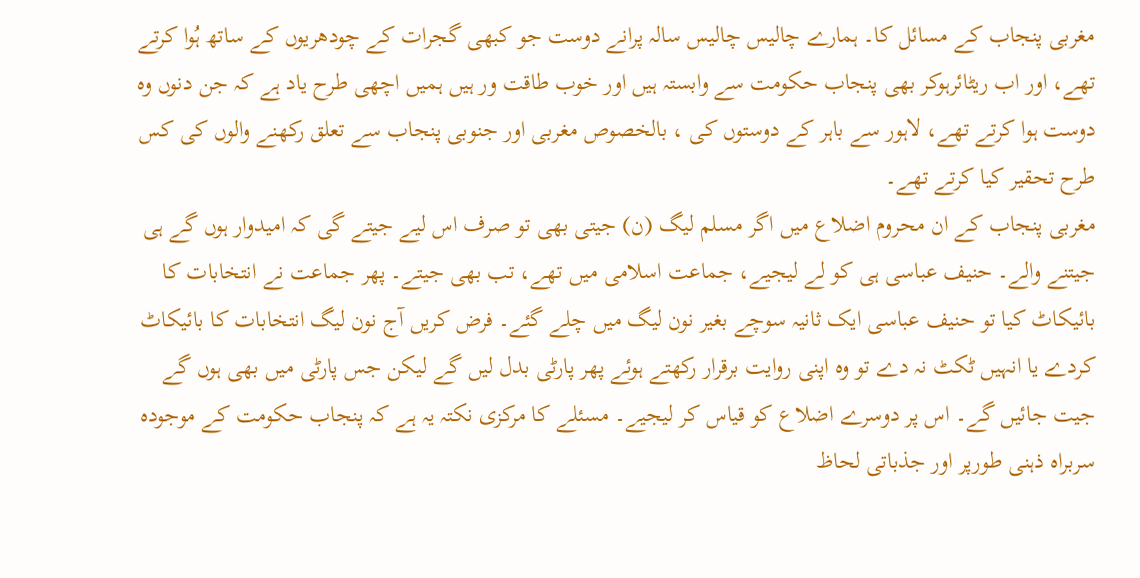مغربی پنجاب کے مسائل کا۔ ہمارے چالیس چالیس سالہ پرانے دوست جو کبھی گجرات کے چودھریوں کے ساتھ ہُوا کرتے تھے، اور اب ریٹائرہوکر بھی پنجاب حکومت سے وابستہ ہیں اور خوب طاقت ور ہیں ہمیں اچھی طرح یاد ہے کہ جن دنوں وہ دوست ہوا کرتے تھے، لاہور سے باہر کے دوستوں کی ، بالخصوص مغربی اور جنوبی پنجاب سے تعلق رکھنے والوں کی کس طرح تحقیر کیا کرتے تھے۔
مغربی پنجاب کے ان محروم اضلاع میں اگر مسلم لیگ (ن) جیتی بھی تو صرف اس لیے جیتے گی کہ امیدوار ہوں گے ہی جیتنے والے۔ حنیف عباسی ہی کو لے لیجیے، جماعت اسلامی میں تھے، تب بھی جیتے۔ پھر جماعت نے انتخابات کا بائیکاٹ کیا تو حنیف عباسی ایک ثانیہ سوچے بغیر نون لیگ میں چلے گئے۔ فرض کریں آج نون لیگ انتخابات کا بائیکاٹ کردے یا انہیں ٹکٹ نہ دے تو وہ اپنی روایت برقرار رکھتے ہوئے پھر پارٹی بدل لیں گے لیکن جس پارٹی میں بھی ہوں گے جیت جائیں گے۔ اس پر دوسرے اضلاع کو قیاس کر لیجیے۔ مسئلے کا مرکزی نکتہ یہ ہے کہ پنجاب حکومت کے موجودہ سربراہ ذہنی طورپر اور جذباتی لحاظ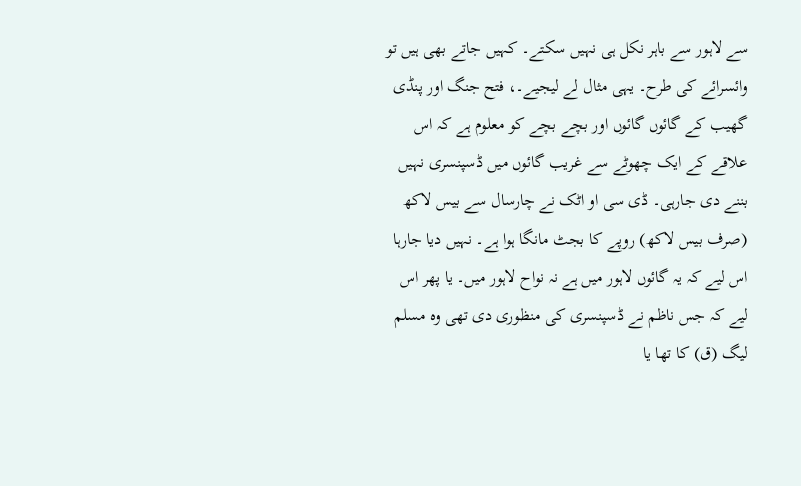سے لاہور سے باہر نکل ہی نہیں سکتے۔ کہیں جاتے بھی ہیں تو وائسرائے کی طرح۔ یہی مثال لے لیجیے۔، فتح جنگ اور پنڈی گھیب کے گائوں گائوں اور بچے بچے کو معلوم ہے کہ اس علاقے کے ایک چھوٹے سے غریب گائوں میں ڈسپنسری نہیں بننے دی جارہی۔ ڈی سی او اٹک نے چارسال سے بیس لاکھ (صرف بیس لاکھ) روپے کا بجٹ مانگا ہوا ہے۔ نہیں دیا جارہا اس لیے کہ یہ گائوں لاہور میں ہے نہ نواح لاہور میں۔ یا پھر اس لیے کہ جس ناظم نے ڈسپنسری کی منظوری دی تھی وہ مسلم لیگ (ق) کا تھا یا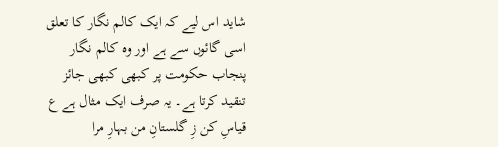شاید اس لیے کہ ایک کالم نگار کا تعلق اسی گائوں سے ہے اور وہ کالم نگار پنجاب حکومت پر کبھی کبھی جائز تنقید کرتا ہے۔ یہ صرف ایک مثال ہے ع
قیاسِ کن زِ گلستانِ من بہارِ مرا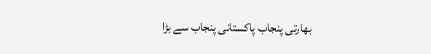بھارتی پنجاب پاکستانی پنجاب سے بڑا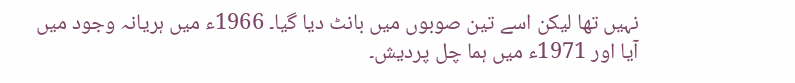نہیں تھا لیکن اسے تین صوبوں میں بانٹ دیا گیا۔ 1966ء میں ہریانہ وجود میں آیا اور 1971ء میں ہما چل پردیش۔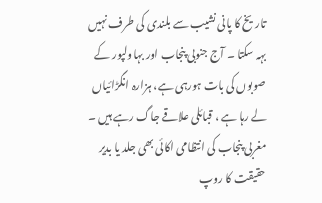تاریخ کا پانی نشیب سے بلندی کی طرف نہیں بہہ سکتا ۔ آج جنوبی پنجاب اور بہاولپور کے صوبوں کی بات ہورہی ہے، ہزارہ انگڑائیاں لے رہا ہے ، قبائلی علاقے جاگ رہے ہیں ۔ مغربی پنجاب کی انتظامی اکائی بھی جلد یا بدیر حقیقت کا روپ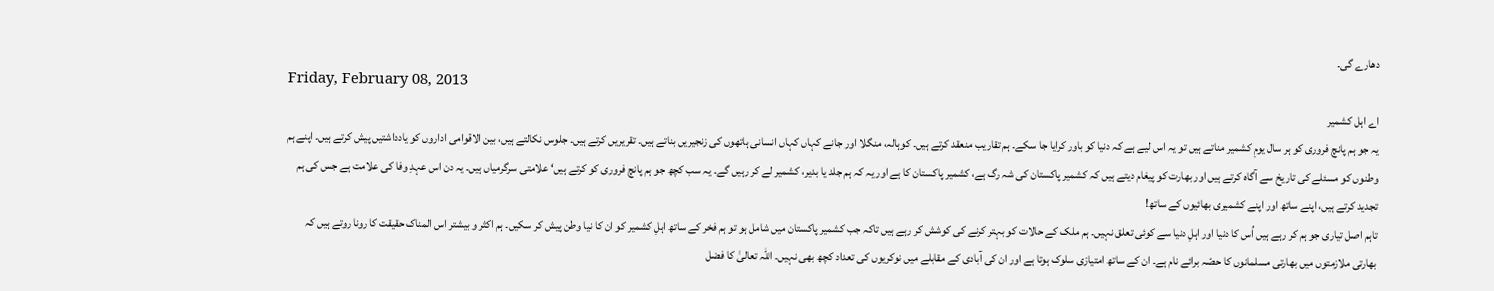دھارے گی۔
Friday, February 08, 2013
اے اہل کشمیر
یہ جو ہم پانچ فروری کو ہر سال یومِ کشمیر مناتے ہیں تو یہ اس لیے ہے کہ دنیا کو باور کرایا جا سکے۔ ہم تقاریب منعقد کرتے ہیں۔ کوہالہ، منگلا اور جانے کہاں کہاں انسانی ہاتھوں کی زنجیریں بناتے ہیں۔ تقریریں کرتے ہیں۔ جلوس نکالتے ہیں، بین الاقوامی اداروں کو یادداشتیں پیش کرتے ہیں۔ اپنے ہم وطنوں کو مسئلے کی تاریخ سے آگاہ کرتے ہیں اور بھارت کو پیغام دیتے ہیں کہ کشمیر پاکستان کی شہ رگ ہے، کشمیر پاکستان کا ہے اور یہ کہ ہم جلد یا بدیر، کشمیر لے کر رہیں گے۔ یہ سب کچھ جو ہم پانچ فروری کو کرتے ہیں‘ علامتی سرگرمیاں ہیں۔ یہ دن اس عہدِ وفا کی علامت ہے جس کی ہم تجدید کرتے ہیں، اپنے ساتھ اور اپنے کشمیری بھائیوں کے ساتھ!
تاہم اصل تیاری جو ہم کر رہے ہیں اُس کا دنیا اور اہلِ دنیا سے کوئی تعلق نہیں۔ ہم ملک کے حالات کو بہتر کرنے کی کوشش کر رہے ہیں تاکہ جب کشمیر پاکستان میں شامل ہو تو ہم فخر کے ساتھ اہلِ کشمیر کو ان کا نیا وطن پیش کر سکیں۔ ہم اکثر و بیشتر اس المناک حقیقت کا رونا روتے ہیں کہ بھارتی ملازمتوں میں بھارتی مسلمانوں کا حصّہ برائے نام ہے۔ ان کے ساتھ امتیازی سلوک ہوتا ہے اور ان کی آبادی کے مقابلے میں نوکریوں کی تعداد کچھ بھی نہیں۔ اللہ تعالیٰ کا فضل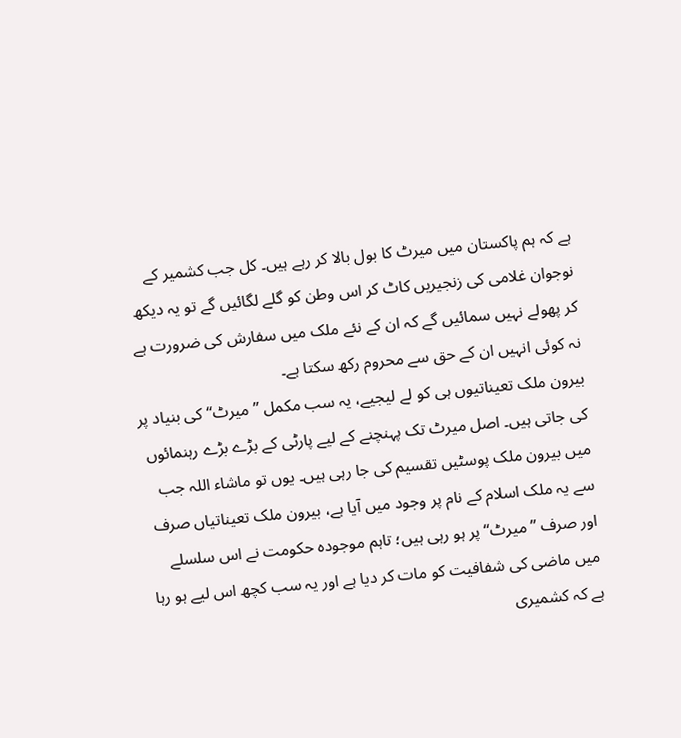ہے کہ ہم پاکستان میں میرٹ کا بول بالا کر رہے ہیں۔ کل جب کشمیر کے نوجوان غلامی کی زنجیریں کاٹ کر اس وطن کو گلے لگائیں گے تو یہ دیکھ کر پھولے نہیں سمائیں گے کہ ان کے نئے ملک میں سفارش کی ضرورت ہے نہ کوئی انہیں ان کے حق سے محروم رکھ سکتا ہے۔
بیرون ملک تعیناتیوں ہی کو لے لیجیے، یہ سب مکمل ’’میرٹ‘‘ کی بنیاد پر کی جاتی ہیں۔ اصل میرٹ تک پہنچنے کے لیے پارٹی کے بڑے بڑے رہنمائوں میں بیرون ملک پوسٹیں تقسیم کی جا رہی ہیں۔ یوں تو ماشاء اللہ جب سے یہ ملک اسلام کے نام پر وجود میں آیا ہے، بیرون ملک تعیناتیاں صرف اور صرف ’’میرٹ‘‘ پر ہو رہی ہیں؛ تاہم موجودہ حکومت نے اس سلسلے میں ماضی کی شفافیت کو مات کر دیا ہے اور یہ سب کچھ اس لیے ہو رہا ہے کہ کشمیری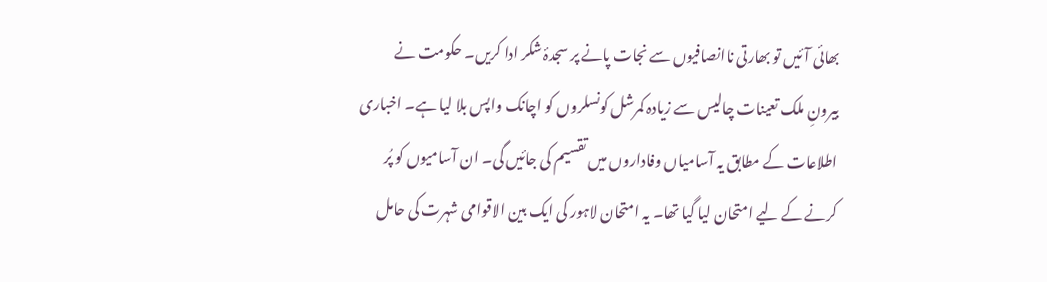بھائی آئیں تو بھارتی ناانصافیوں سے نجات پانے پر سجدۂ شکر ادا کریں۔ حکومت نے بیرونِ ملک تعینات چالیس سے زیادہ کمرشل کونسلروں کو اچانک واپس بلا لیا ہے۔ اخباری اطلاعات کے مطابق یہ آسامیاں وفاداروں میں تقسیم کی جائیں گی۔ ان آسامیوں کو پُر کرنے کے لیے امتحان لیا گیا تھا۔ یہ امتحان لاہور کی ایک بین الاقوامی شہرت کی حامل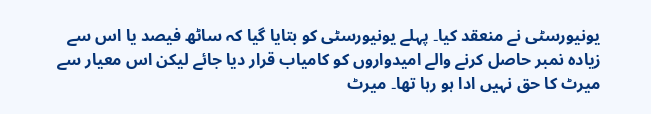یونیورسٹی نے منعقد کیا۔ پہلے یونیورسٹی کو بتایا گیا کہ ساٹھ فیصد یا اس سے زیادہ نمبر حاصل کرنے والے امیدواروں کو کامیاب قرار دیا جائے لیکن اس معیار سے میرٹ کا حق نہیں ادا ہو رہا تھا۔ میرٹ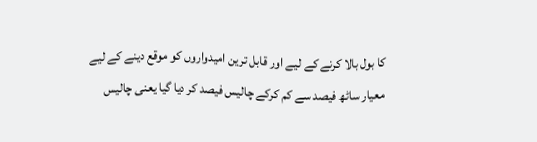کا بول بالا کرنے کے لیے اور قابل ترین امیدواروں کو موقع دینے کے لیے معیار ساٹھ فیصد سے کم کرکے چالیس فیصد کر دیا گیا یعنی چالیس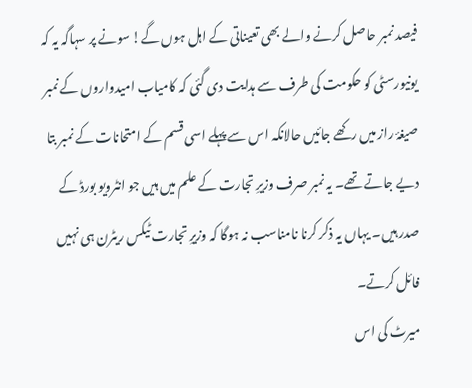فیصد نمبر حاصل کرنے والے بھی تعیناتی کے اہل ہوں گے! سونے پر سہاگہ یہ کہ یونیورسٹی کو حکومت کی طرف سے ہدایت دی گئی کہ کامیاب امیدواروں کے نمبر صیغۂ راز میں رکھے جائیں حالانکہ اس سے پہلے اسی قسم کے امتحانات کے نمبر بتا دیے جاتے تھے۔ یہ نمبر صرف وزیرِ تجارت کے علم میں ہیں جو انٹرویو بورڈ کے صدر ہیں۔ یہاں یہ ذکر کرنا نامناسب نہ ہوگا کہ وزیرِ تجارت ٹیکس ریٹرن ہی نہیں فائل کرتے۔
میرٹ کی اس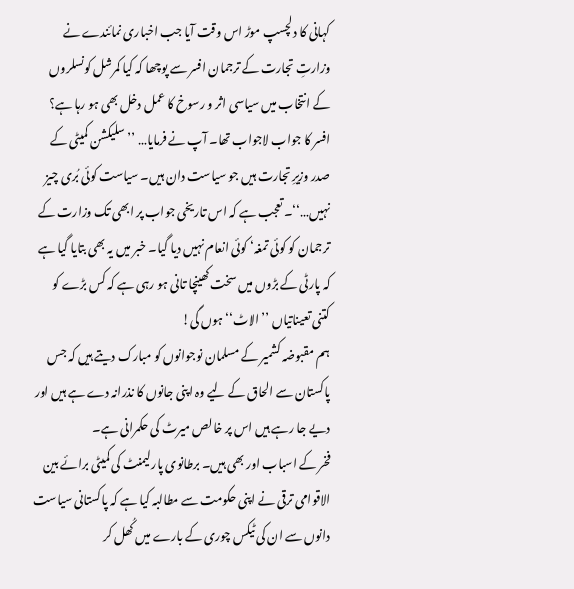کہانی کا دلچسپ موڑ اس وقت آیا جب اخباری نمائندے نے وزارتِ تجارت کے ترجمان افسر سے پوچھا کہ کیا کمرشل کونسلروں کے انتخاب میں سیاسی اثر و رسوخ کا عمل دخل بھی ہو رہا ہے؟ افسر کا جواب لاجواب تھا۔ آپ نے فرمایا… ’’سلیکشن کمیٹی کے صدر وزیرِ تجارت ہیں جو سیاست دان ہیں۔ سیاست کوئی بُری چیز نہیں…‘‘۔ تعجب ہے کہ اس تاریخی جواب پر ابھی تک وزارت کے ترجمان کو کوئی تمغہ‘ کوئی انعام نہیں دیا گیا۔ خبر میں یہ بھی بتایا گیا ہے کہ پارٹی کے بڑوں میں سخت کھینچا تانی ہو رہی ہے کہ کس بڑے کو کتنی تعیناتیاں ’’الاٹ‘‘ ہوں گی!
ہم مقبوضہ کشمیر کے مسلمان نوجوانوں کو مبارک دیتے ہیں کہ جس پاکستان سے الحاق کے لیے وہ اپنی جانوں کا نذرانہ دے ہے ہیں اور دیے جا رہے ہیں اس پر خالص میرٹ کی حکمرانی ہے۔
فخر کے اسباب اور بھی ہیں۔ برطانوی پارلیمنٹ کی کمیٹی برائے بین الاقوامی ترقی نے اپنی حکومت سے مطالبہ کیا ہے کہ پاکستانی سیاست دانوں سے ان کی ٹیکس چوری کے بارے میں کُھل کر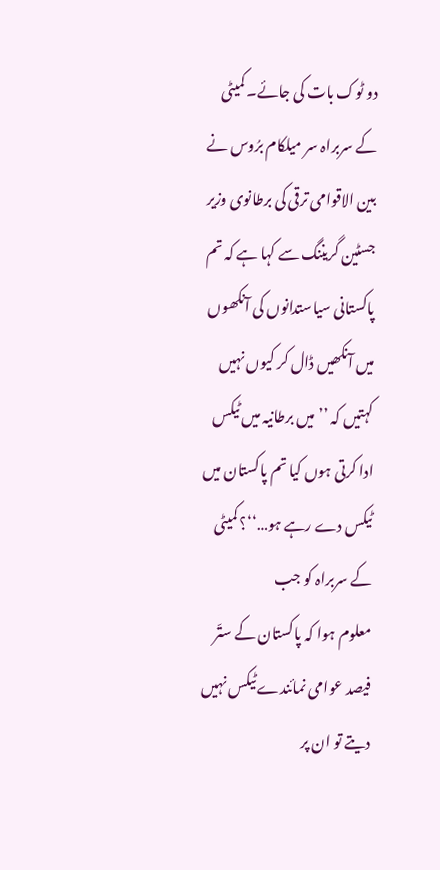دو ٹوک بات کی جائے۔ کمیٹی کے سربراہ سر میلکام برُوس نے بین الاقوامی ترقی کی برطانوی وزیر جسٹین گریننگ سے کہا ہے کہ تم پاکستانی سیاستدانوں کی آنکھوں میں آنکھیں ڈال کر کیوں نہیں کہتیں کہ ’’میں برطانیہ میں ٹیکس ادا کرتی ہوں کیا تم پاکستان میں ٹیکس دے رہے ہو…‘‘؟ کمیٹی کے سربراہ کو جب
معلوم ہوا کہ پاکستان کے ستّر فیصد عوامی نمائندے ٹیکس نہیں دیتے تو ان پر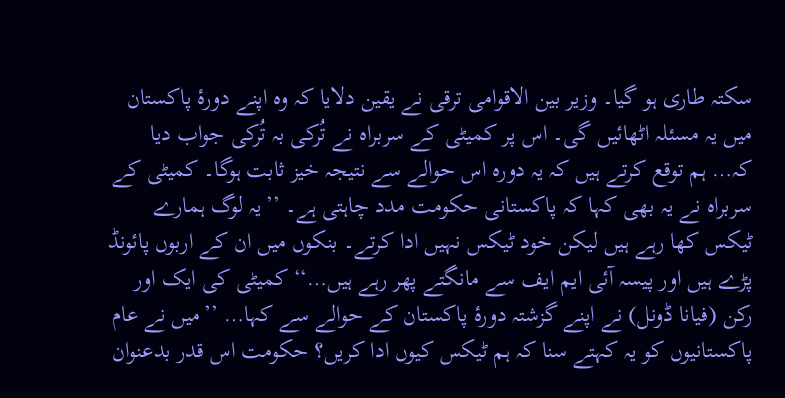سکتہ طاری ہو گیا۔ وزیر بین الاقوامی ترقی نے یقین دلایا کہ وہ اپنے دورۂ پاکستان میں یہ مسئلہ اٹھائیں گی۔ اس پر کمیٹی کے سربراہ نے تُرکی بہ تُرکی جواب دیا کہ… ہم توقع کرتے ہیں کہ یہ دورہ اس حوالے سے نتیجہ خیز ثابت ہوگا۔ کمیٹی کے سربراہ نے یہ بھی کہا کہ پاکستانی حکومت مدد چاہتی ہے۔ ’’یہ لوگ ہمارے ٹیکس کھا رہے ہیں لیکن خود ٹیکس نہیں ادا کرتے۔ بنکوں میں ان کے اربوں پائونڈ پڑے ہیں اور پیسہ آئی ایم ایف سے مانگتے پھر رہے ہیں…‘‘ کمیٹی کی ایک اور رکن (فیانا ڈونل) نے اپنے گزشتہ دورۂ پاکستان کے حوالے سے کہا… ’’میں نے عام پاکستانیوں کو یہ کہتے سنا کہ ہم ٹیکس کیوں ادا کریں؟ حکومت اس قدر بدعنوان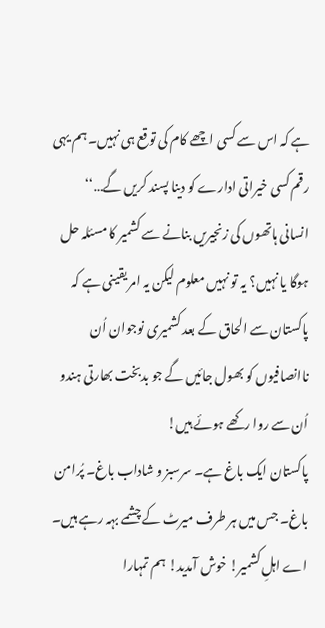ہے کہ اس سے کسی اچھے کام کی توقع ہی نہیں۔ ہم یہی رقم کسی خیراتی ادارے کو دینا پسند کریں گے…‘‘
انسانی ہاتھوں کی زنجیریں بنانے سے کشمیر کا مسئلہ حل ہوگا یا نہیں؟ یہ تو نہیں معلوم لیکن یہ امر یقینی ہے کہ پاکستان سے الحاق کے بعد کشمیری نوجوان اُن ناانصافیوں کو بھول جائیں گے جو بدبخت بھارتی ہندو اُن سے روا رکھے ہوئے ہیں!
پاکستان ایک باغ ہے۔ سرسبز و شاداب باغ۔ پُرامن باغ۔ جس میں ہر طرف میرٹ کے چشمے بہہ رہے ہیں۔ اے اہلِ کشمیر! خوش آمدید! ہم تمہارا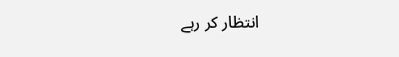انتظار کر رہے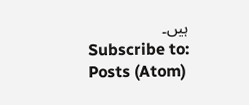ہیں۔
Subscribe to:
Posts (Atom)